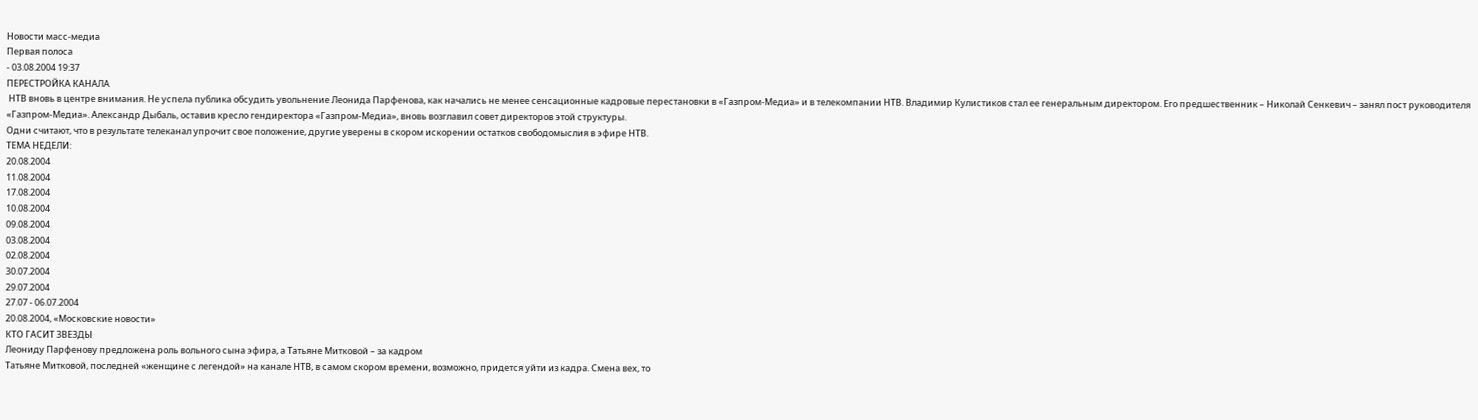Новости масс-медиа
Первая полоса
- 03.08.2004 19:37
ПЕРЕСТРОЙКА КАНАЛА
 НТВ вновь в центре внимания. Не успела публика обсудить увольнение Леонида Парфенова, как начались не менее сенсационные кадровые перестановки в «Газпром-Медиа» и в телекомпании НТВ. Владимир Кулистиков стал ее генеральным директором. Его предшественник – Николай Сенкевич – занял пост руководителя «Газпром-Медиа». Александр Дыбаль, оставив кресло гендиректора «Газпром-Медиа», вновь возглавил совет директоров этой структуры.
Одни считают, что в результате телеканал упрочит свое положение, другие уверены в скором искорении остатков свободомыслия в эфире НТВ.
ТЕМА НЕДЕЛИ:
20.08.2004
11.08.2004
17.08.2004
10.08.2004
09.08.2004
03.08.2004
02.08.2004
30.07.2004
29.07.2004
27.07 - 06.07.2004
20.08.2004, «Московские новости»
КТО ГАСИТ ЗВЕЗДЫ
Леониду Парфенову предложена роль вольного сына эфира, а Татьяне Митковой – за кадром
Татьяне Митковой, последней «женщине с легендой» на канале НТВ, в самом скором времени, возможно, придется уйти из кадра. Смена вех, то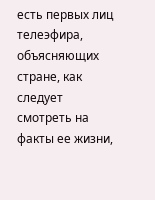есть первых лиц телеэфира, объясняющих стране, как следует смотреть на факты ее жизни,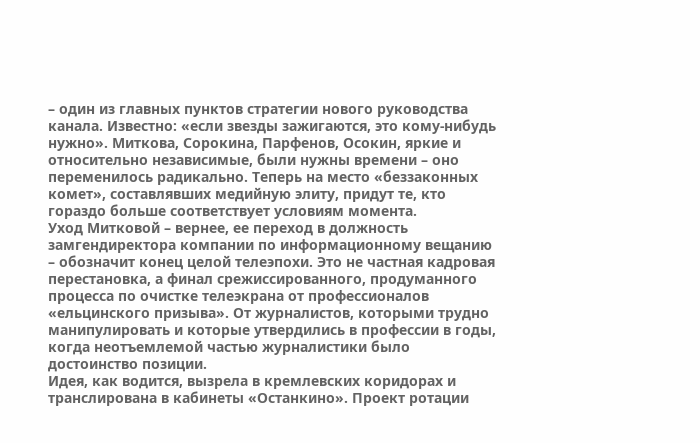– один из главных пунктов стратегии нового руководства канала. Известно: «если звезды зажигаются, это кому-нибудь нужно». Миткова, Сорокина, Парфенов, Осокин, яркие и относительно независимые, были нужны времени – оно переменилось радикально. Теперь на место «беззаконных комет», составлявших медийную элиту, придут те, кто гораздо больше соответствует условиям момента.
Уход Митковой – вернее, ее переход в должность замгендиректора компании по информационному вещанию – обозначит конец целой телеэпохи. Это не частная кадровая перестановка, а финал срежиссированного, продуманного процесса по очистке телеэкрана от профессионалов «ельцинского призыва». От журналистов, которыми трудно манипулировать и которые утвердились в профессии в годы, когда неотъемлемой частью журналистики было достоинство позиции.
Идея, как водится, вызрела в кремлевских коридорах и транслирована в кабинеты «Останкино». Проект ротации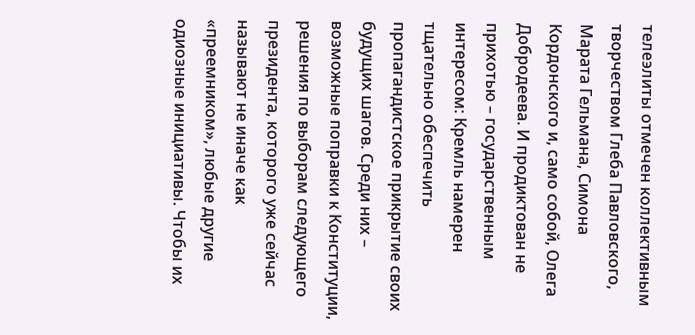телеэлиты отмечен коллективным творчеством Глеба Павловского, Марата Гельмана, Симона Кордонского и, само собой, Олега Добродеева. И продиктован не прихотью – государственным интересом: Кремль намерен тщательно обеспечить пропагандистское прикрытие своих будущих шагов. Среди них – возможные поправки к Конституции, решения по выборам следующего президента, которого уже сейчас называют не иначе как «преемником», любые другие одиозные инициативы. Чтобы их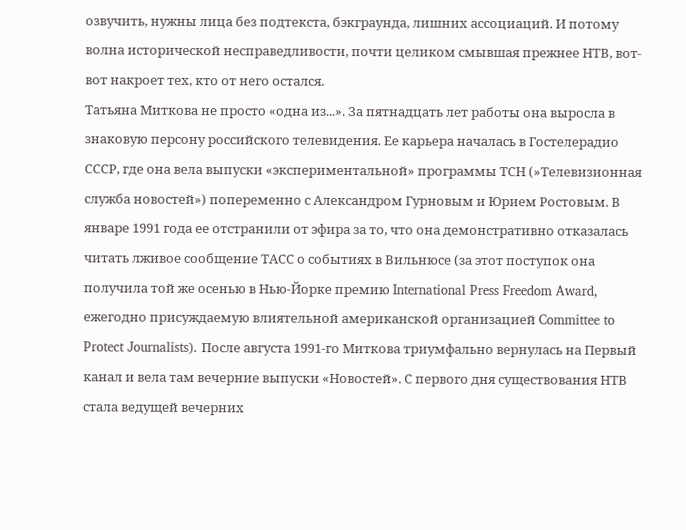озвучить, нужны лица без подтекста, бэкграунда, лишних ассоциаций. И потому волна исторической несправедливости, почти целиком смывшая прежнее НТВ, вот-вот накроет тех, кто от него остался.
Татьяна Миткова не просто «одна из...». За пятнадцать лет работы она выросла в знаковую персону российского телевидения. Ее карьера началась в Гостелерадио СССР, где она вела выпуски «экспериментальной» программы ТСН (»Телевизионная служба новостей») попеременно с Александром Гурновым и Юрием Ростовым. В январе 1991 года ее отстранили от эфира за то, что она демонстративно отказалась читать лживое сообщение ТАСС о событиях в Вильнюсе (за этот поступок она получила той же осенью в Нью-Йорке премию International Press Freedom Award, ежегодно присуждаемую влиятельной американской организацией Committee to Protect Journalists). После августа 1991-го Миткова триумфально вернулась на Первый канал и вела там вечерние выпуски «Новостей». С первого дня существования НТВ стала ведущей вечерних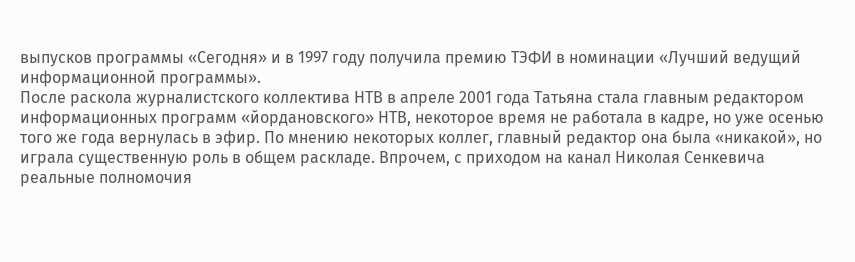выпусков программы «Сегодня» и в 1997 году получила премию ТЭФИ в номинации «Лучший ведущий информационной программы».
После раскола журналистского коллектива НТВ в апреле 2001 года Татьяна стала главным редактором информационных программ «йордановского» НТВ, некоторое время не работала в кадре, но уже осенью того же года вернулась в эфир. По мнению некоторых коллег, главный редактор она была «никакой», но играла существенную роль в общем раскладе. Впрочем, с приходом на канал Николая Сенкевича реальные полномочия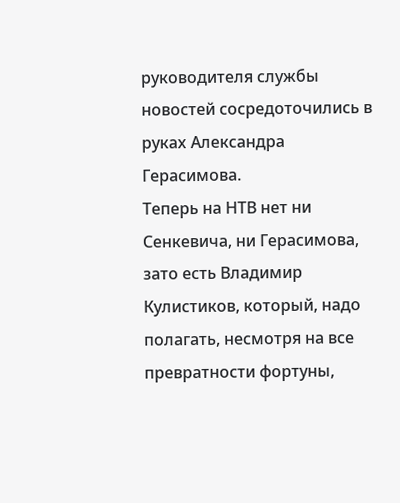руководителя службы новостей сосредоточились в руках Александра Герасимова.
Теперь на НТВ нет ни Сенкевича, ни Герасимова, зато есть Владимир Кулистиков, который, надо полагать, несмотря на все превратности фортуны,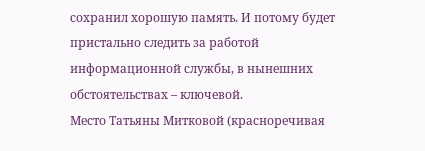сохранил хорошую память. И потому будет пристально следить за работой информационной службы, в нынешних обстоятельствах – ключевой.
Место Татьяны Митковой (красноречивая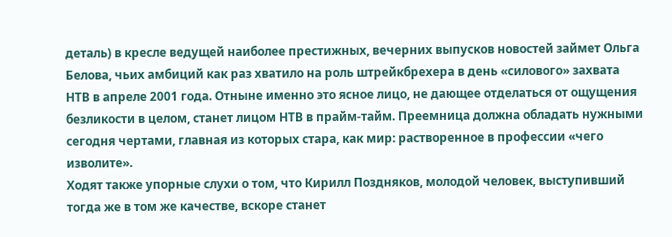деталь) в кресле ведущей наиболее престижных, вечерних выпусков новостей займет Ольга Белова, чьих амбиций как раз хватило на роль штрейкбрехера в день «силового» захвата НТВ в апреле 2001 года. Отныне именно это ясное лицо, не дающее отделаться от ощущения безликости в целом, станет лицом НТВ в прайм-тайм. Преемница должна обладать нужными сегодня чертами, главная из которых стара, как мир: растворенное в профессии «чего изволите».
Ходят также упорные слухи о том, что Кирилл Поздняков, молодой человек, выступивший тогда же в том же качестве, вскоре станет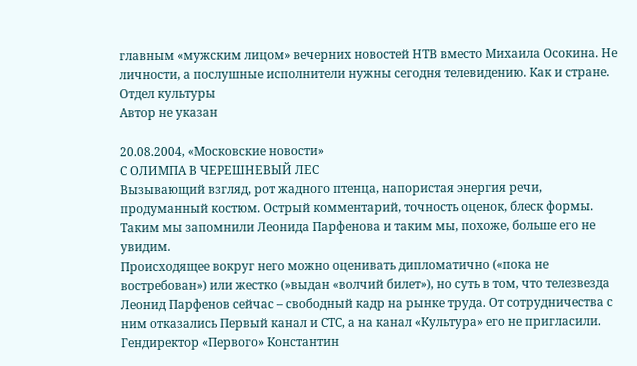главным «мужским лицом» вечерних новостей НТВ вместо Михаила Осокина. Не личности, а послушные исполнители нужны сегодня телевидению. Как и стране.
Отдел культуры
Автор не указан

20.08.2004, «Московские новости»
С ОЛИМПА В ЧЕРЕШНЕВЫЙ ЛЕС
Вызывающий взгляд, рот жадного птенца, напористая энергия речи, продуманный костюм. Острый комментарий, точность оценок, блеск формы. Таким мы запомнили Леонида Парфенова и таким мы, похоже, больше его не увидим.
Происходящее вокруг него можно оценивать дипломатично («пока не востребован») или жестко (»выдан «волчий билет»), но суть в том, что телезвезда Леонид Парфенов сейчас – свободный кадр на рынке труда. От сотрудничества с ним отказались Первый канал и СТС, а на канал «Культура» его не пригласили.
Гендиректор «Первого» Константин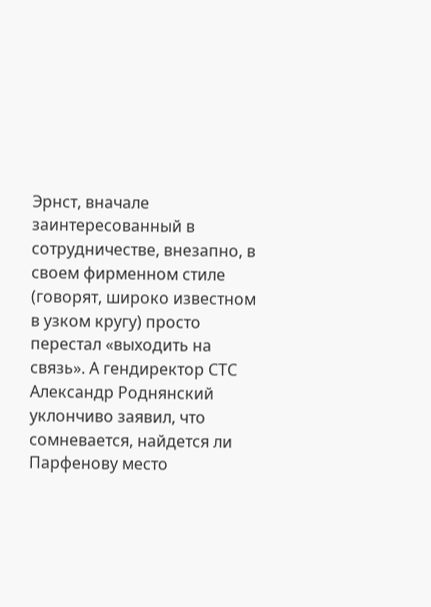Эрнст, вначале заинтересованный в сотрудничестве, внезапно, в своем фирменном стиле (говорят, широко известном в узком кругу) просто перестал «выходить на связь». А гендиректор СТС Александр Роднянский уклончиво заявил, что сомневается, найдется ли Парфенову место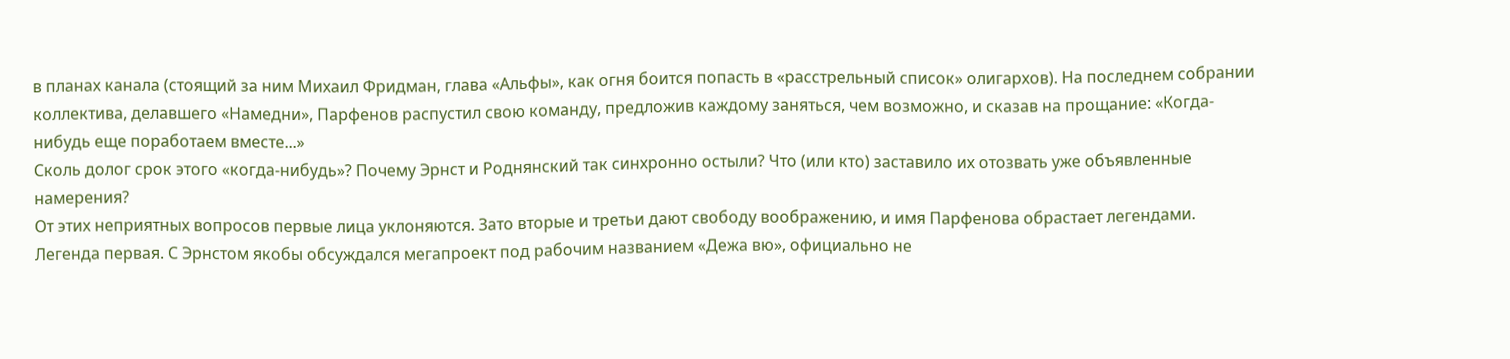в планах канала (стоящий за ним Михаил Фридман, глава «Альфы», как огня боится попасть в «расстрельный список» олигархов). На последнем собрании коллектива, делавшего «Намедни», Парфенов распустил свою команду, предложив каждому заняться, чем возможно, и сказав на прощание: «Когда-нибудь еще поработаем вместе...»
Сколь долог срок этого «когда-нибудь»? Почему Эрнст и Роднянский так синхронно остыли? Что (или кто) заставило их отозвать уже объявленные намерения?
От этих неприятных вопросов первые лица уклоняются. Зато вторые и третьи дают свободу воображению, и имя Парфенова обрастает легендами.
Легенда первая. С Эрнстом якобы обсуждался мегапроект под рабочим названием «Дежа вю», официально не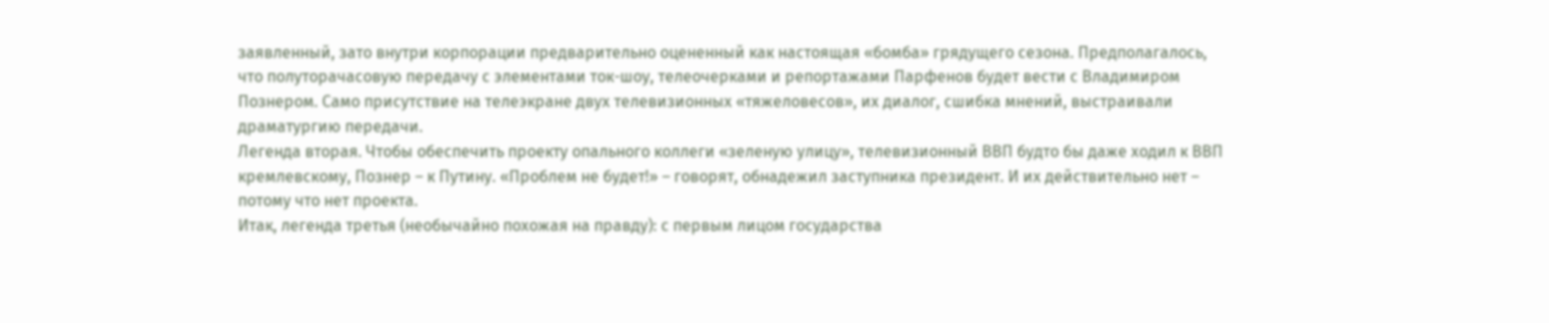заявленный, зато внутри корпорации предварительно оцененный как настоящая «бомба» грядущего сезона. Предполагалось, что полуторачасовую передачу с элементами ток-шоу, телеочерками и репортажами Парфенов будет вести с Владимиром Познером. Само присутствие на телеэкране двух телевизионных «тяжеловесов», их диалог, сшибка мнений, выстраивали драматургию передачи.
Легенда вторая. Чтобы обеспечить проекту опального коллеги «зеленую улицу», телевизионный ВВП будто бы даже ходил к ВВП кремлевскому, Познер – к Путину. «Проблем не будет!» – говорят, обнадежил заступника президент. И их действительно нет – потому что нет проекта.
Итак, легенда третья (необычайно похожая на правду): с первым лицом государства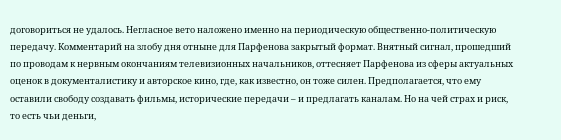договориться не удалось. Негласное вето наложено именно на периодическую общественно-политическую передачу. Комментарий на злобу дня отныне для Парфенова закрытый формат. Внятный сигнал, прошедший по проводам к нервным окончаниям телевизионных начальников, оттесняет Парфенова из сферы актуальных оценок в документалистику и авторское кино, где, как известно, он тоже силен. Предполагается, что ему оставили свободу создавать фильмы, исторические передачи – и предлагать каналам. Но на чей страх и риск, то есть чьи деньги,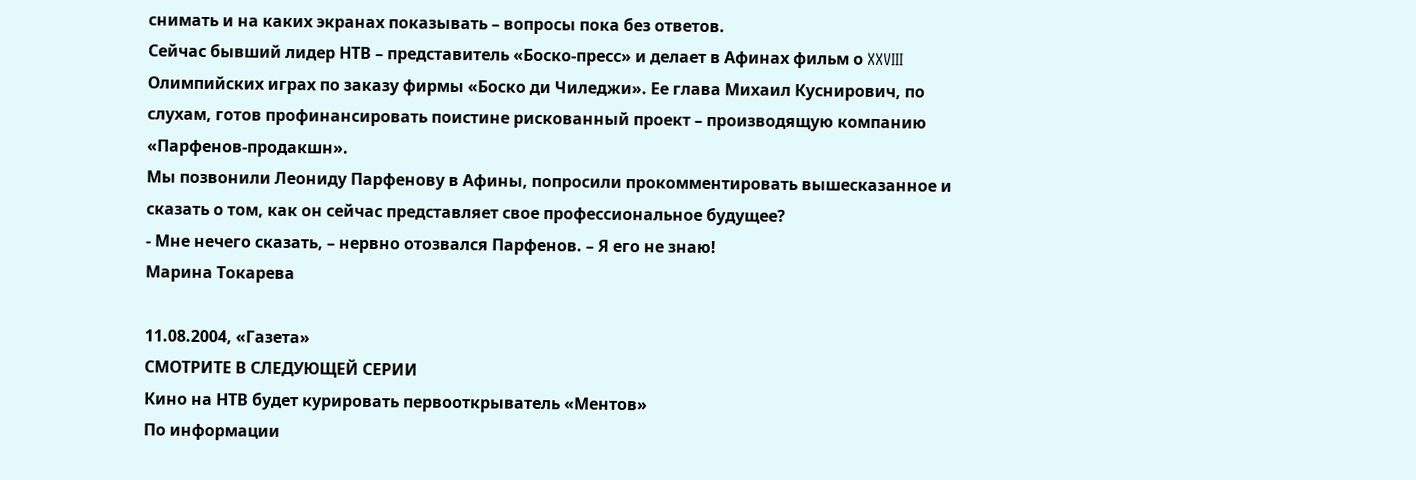снимать и на каких экранах показывать – вопросы пока без ответов.
Сейчас бывший лидер НТВ – представитель «Боско-пресс» и делает в Афинах фильм о XXVIII Олимпийских играх по заказу фирмы «Боско ди Чиледжи». Ее глава Михаил Куснирович, по слухам, готов профинансировать поистине рискованный проект – производящую компанию «Парфенов-продакшн».
Мы позвонили Леониду Парфенову в Афины, попросили прокомментировать вышесказанное и сказать о том, как он сейчас представляет свое профессиональное будущее?
- Мне нечего сказать, – нервно отозвался Парфенов. – Я его не знаю!
Марина Токарева

11.08.2004, «Газета»
СМОТРИТЕ В СЛЕДУЮЩЕЙ СЕРИИ
Кино на НТВ будет курировать первооткрыватель «Ментов»
По информации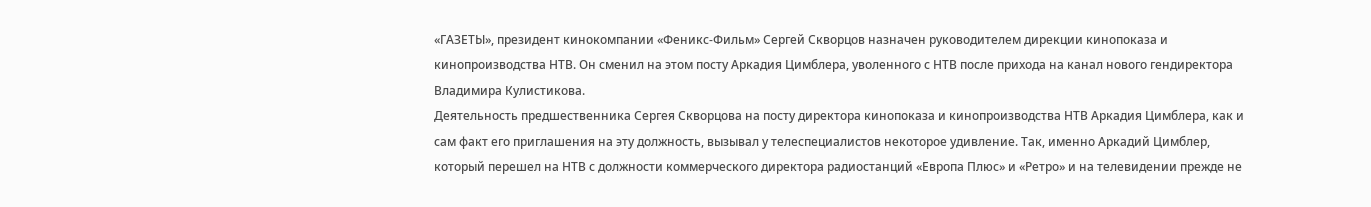«ГАЗЕТЫ», президент кинокомпании «Феникс-Фильм» Сергей Скворцов назначен руководителем дирекции кинопоказа и кинопроизводства НТВ. Он сменил на этом посту Аркадия Цимблера, уволенного с НТВ после прихода на канал нового гендиректора Владимира Кулистикова.
Деятельность предшественника Сергея Скворцова на посту директора кинопоказа и кинопроизводства НТВ Аркадия Цимблера, как и сам факт его приглашения на эту должность, вызывал у телеспециалистов некоторое удивление. Так, именно Аркадий Цимблер, который перешел на НТВ с должности коммерческого директора радиостанций «Европа Плюс» и «Ретро» и на телевидении прежде не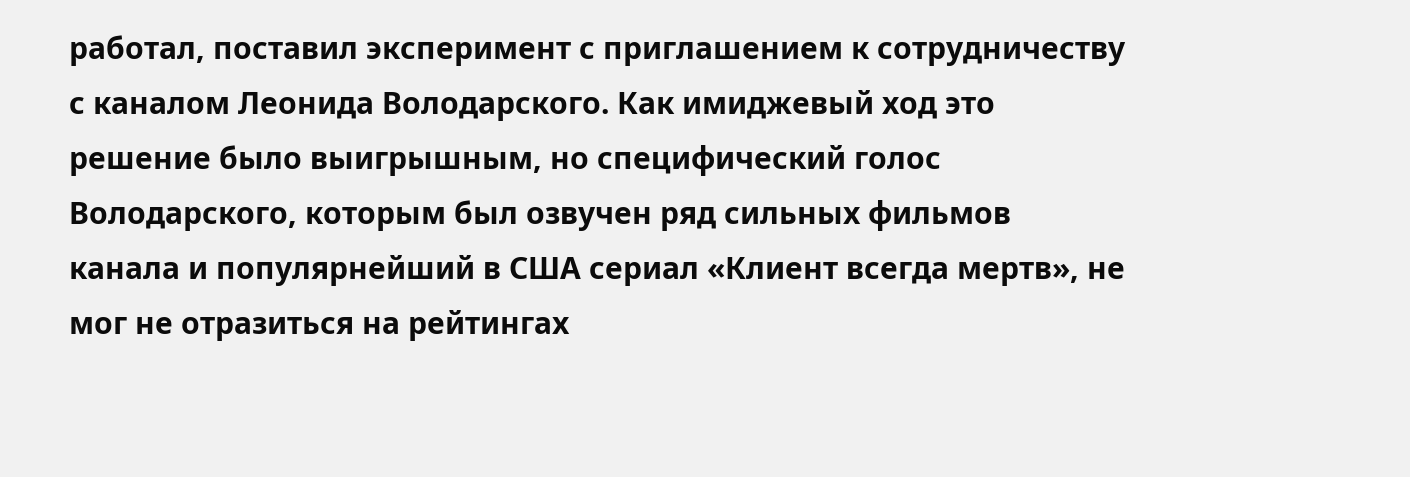работал, поставил эксперимент с приглашением к сотрудничеству с каналом Леонида Володарского. Как имиджевый ход это решение было выигрышным, но специфический голос Володарского, которым был озвучен ряд сильных фильмов канала и популярнейший в США сериал «Клиент всегда мертв», не мог не отразиться на рейтингах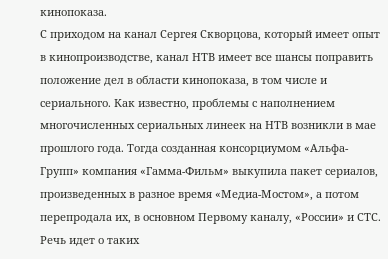кинопоказа.
С приходом на канал Сергея Скворцова, который имеет опыт в кинопроизводстве, канал НТВ имеет все шансы поправить положение дел в области кинопоказа, в том числе и сериального. Как известно, проблемы с наполнением многочисленных сериальных линеек на НТВ возникли в мае прошлого года. Тогда созданная консорциумом «Альфа-Групп» компания «Гамма-Фильм» выкупила пакет сериалов, произведенных в разное время «Медиа-Мостом», а потом перепродала их, в основном Первому каналу, «России» и СТС. Речь идет о таких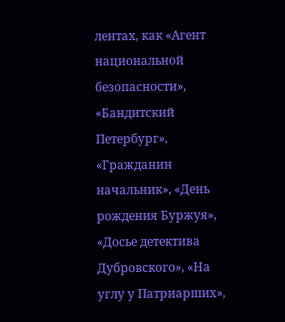лентах, как «Агент национальной безопасности», «Бандитский Петербург», «Гражданин начальник», «День рождения Буржуя», «Досье детектива Дубровского», «На углу у Патриарших»,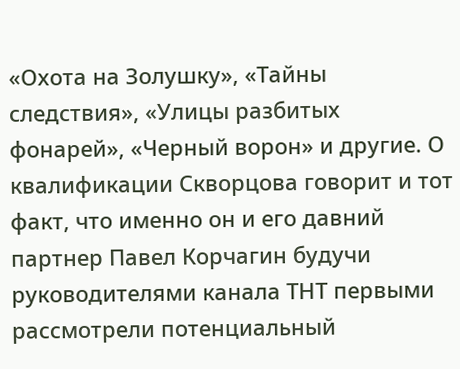«Охота на Золушку», «Тайны следствия», «Улицы разбитых фонарей», «Черный ворон» и другие. О квалификации Скворцова говорит и тот факт, что именно он и его давний партнер Павел Корчагин будучи руководителями канала ТНТ первыми рассмотрели потенциальный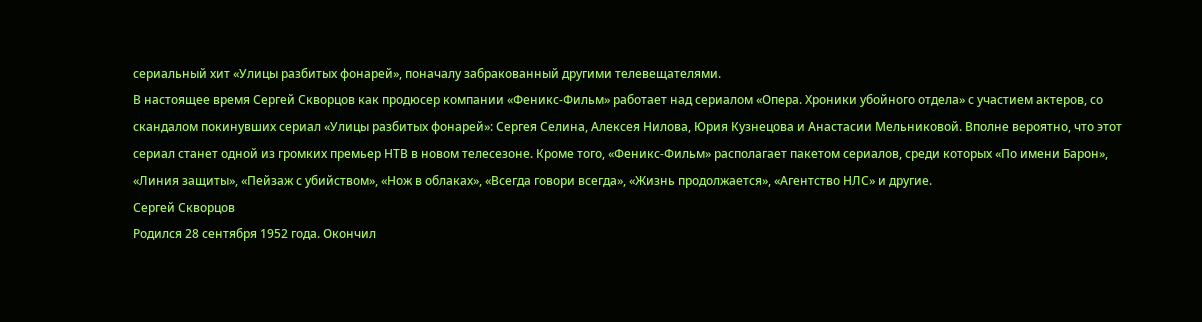сериальный хит «Улицы разбитых фонарей», поначалу забракованный другими телевещателями.
В настоящее время Сергей Скворцов как продюсер компании «Феникс-Фильм» работает над сериалом «Опера. Хроники убойного отдела» с участием актеров, со скандалом покинувших сериал «Улицы разбитых фонарей»: Сергея Селина, Алексея Нилова, Юрия Кузнецова и Анастасии Мельниковой. Вполне вероятно, что этот сериал станет одной из громких премьер НТВ в новом телесезоне. Кроме того, «Феникс-Фильм» располагает пакетом сериалов, среди которых «По имени Барон», «Линия защиты», «Пейзаж с убийством», «Нож в облаках», «Всегда говори всегда», «Жизнь продолжается», «Агентство НЛС» и другие.
Сергей Скворцов
Родился 28 сентября 1952 года. Окончил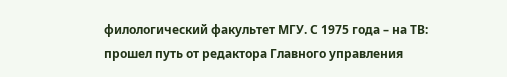филологический факультет МГУ. С 1975 года – на ТВ: прошел путь от редактора Главного управления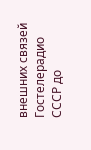внешних связей Гостелерадио СССР до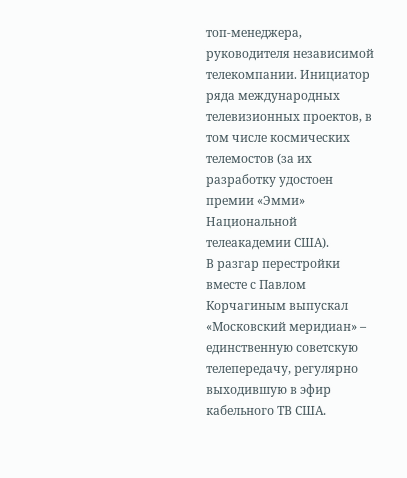топ-менеджера, руководителя независимой телекомпании. Инициатор ряда международных телевизионных проектов, в том числе космических телемостов (за их разработку удостоен премии «Эмми» Национальной телеакадемии США).
В разгар перестройки вместе с Павлом Корчагиным выпускал «Московский меридиан» – единственную советскую телепередачу, регулярно выходившую в эфир кабельного ТВ США.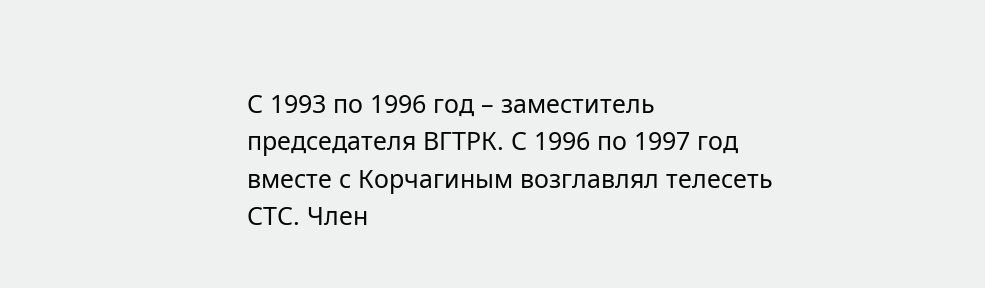С 1993 по 1996 год – заместитель председателя ВГТРК. С 1996 по 1997 год вместе с Корчагиным возглавлял телесеть СТС. Член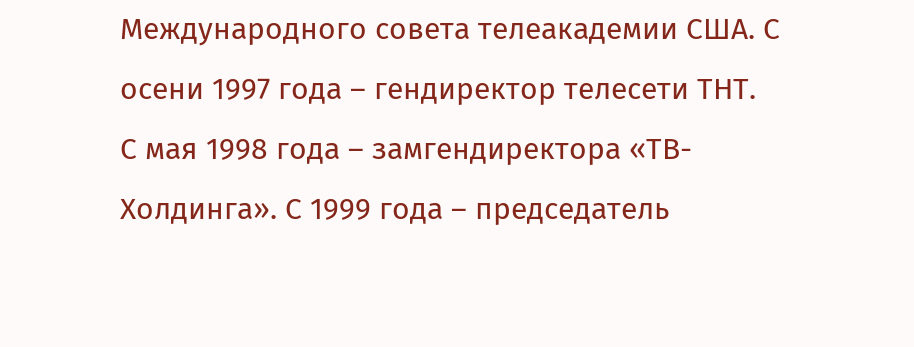Международного совета телеакадемии США. С осени 1997 года – гендиректор телесети ТНТ.
С мая 1998 года – замгендиректора «ТВ-Холдинга». С 1999 года – председатель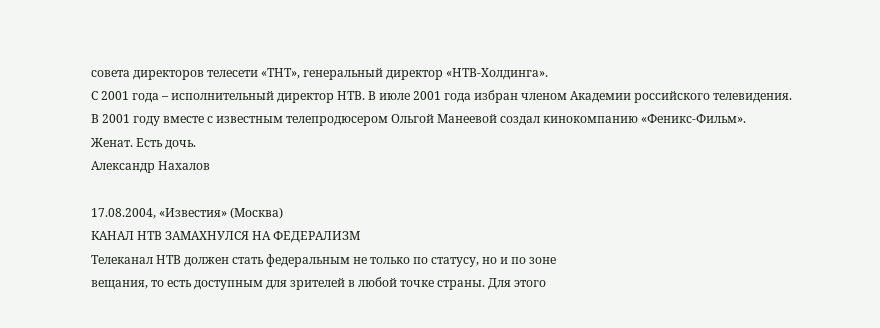совета директоров телесети «ТНТ», генеральный директор «НТВ-Холдинга».
С 2001 года – исполнительный директор НТВ. В июле 2001 года избран членом Академии российского телевидения.
В 2001 году вместе с известным телепродюсером Ольгой Манеевой создал кинокомпанию «Феникс-Фильм».
Женат. Есть дочь.
Александр Нахалов

17.08.2004, «Известия» (Москва)
КАНАЛ НТВ ЗАМАХНУЛСЯ НА ФЕДЕРАЛИЗМ
Телеканал НТВ должен стать федеральным не только по статусу, но и по зоне
вещания, то есть доступным для зрителей в любой точке страны. Для этого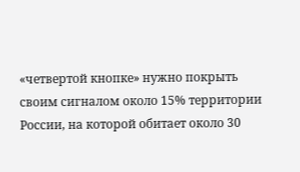«четвертой кнопке» нужно покрыть своим сигналом около 15% территории
России, на которой обитает около 30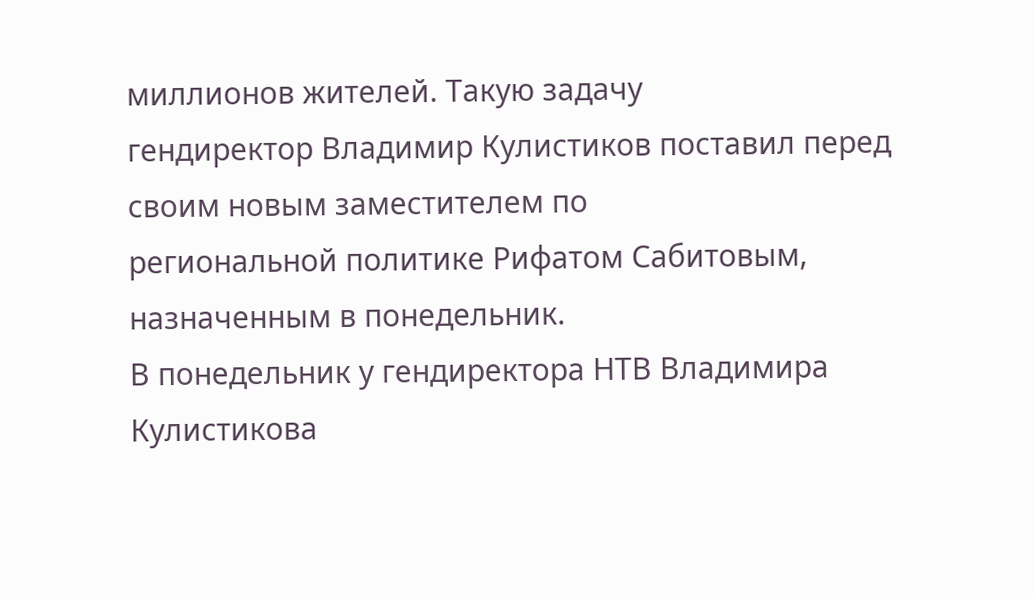миллионов жителей. Такую задачу
гендиректор Владимир Кулистиков поставил перед своим новым заместителем по
региональной политике Рифатом Сабитовым, назначенным в понедельник.
В понедельник у гендиректора НТВ Владимира Кулистикова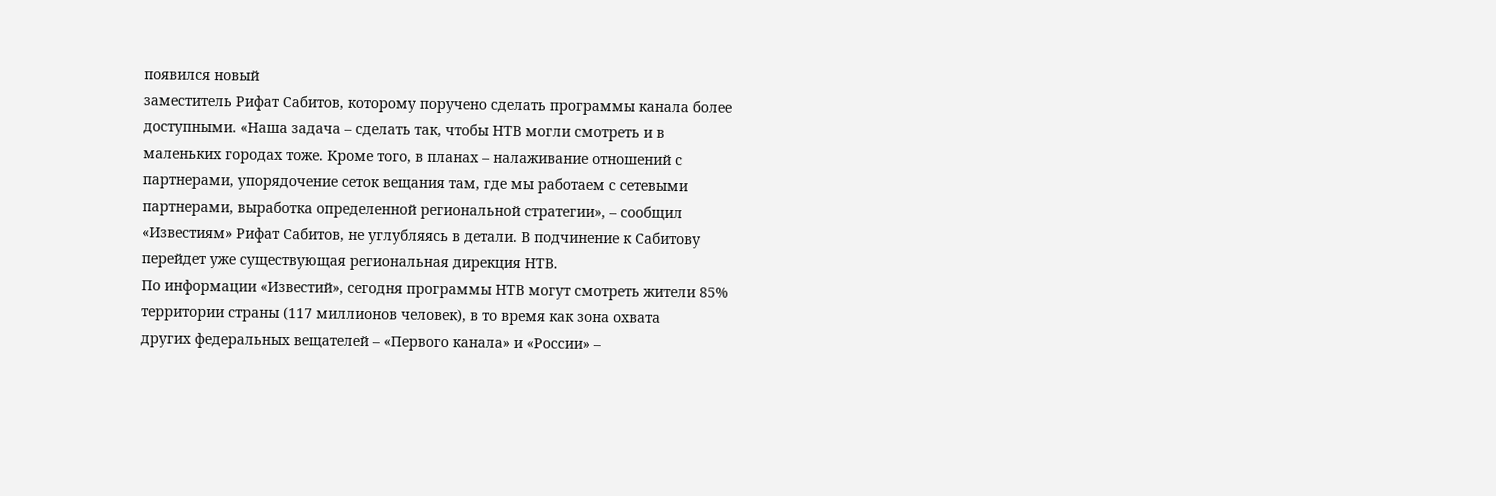появился новый
заместитель Рифат Сабитов, которому поручено сделать программы канала более
доступными. «Наша задача – сделать так, чтобы НТВ могли смотреть и в
маленьких городах тоже. Кроме того, в планах – налаживание отношений с
партнерами, упорядочение сеток вещания там, где мы работаем с сетевыми
партнерами, выработка определенной региональной стратегии», – сообщил
«Известиям» Рифат Сабитов, не углубляясь в детали. В подчинение к Сабитову
перейдет уже существующая региональная дирекция НТВ.
По информации «Известий», сегодня программы НТВ могут смотреть жители 85%
территории страны (117 миллионов человек), в то время как зона охвата
других федеральных вещателей – «Первого канала» и «России» –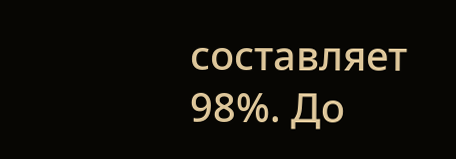составляет
98%. До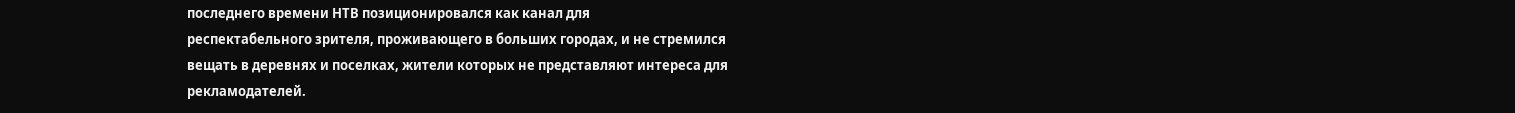последнего времени НТВ позиционировался как канал для
респектабельного зрителя, проживающего в больших городах, и не стремился
вещать в деревнях и поселках, жители которых не представляют интереса для
рекламодателей.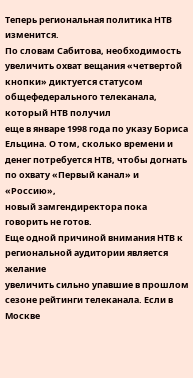Теперь региональная политика НТВ изменится.
По словам Сабитова, необходимость увеличить охват вещания «четвертой
кнопки» диктуется статусом общефедерального телеканала, который НТВ получил
еще в январе 1998 года по указу Бориса Ельцина. О том, сколько времени и
денег потребуется НТВ, чтобы догнать по охвату «Первый канал» и «Россию»,
новый замгендиректора пока говорить не готов.
Еще одной причиной внимания НТВ к региональной аудитории является желание
увеличить сильно упавшие в прошлом сезоне рейтинги телеканала. Если в
Москве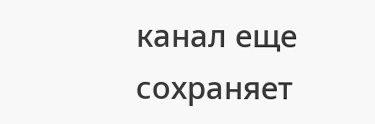канал еще сохраняет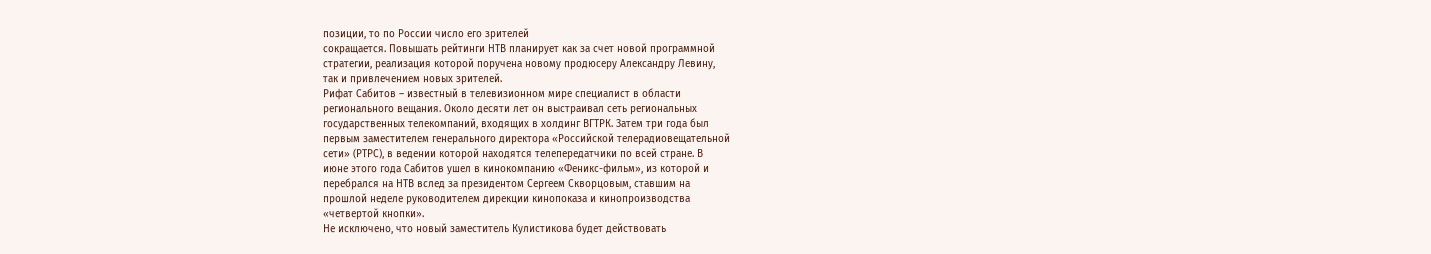позиции, то по России число его зрителей
сокращается. Повышать рейтинги НТВ планирует как за счет новой программной
стратегии, реализация которой поручена новому продюсеру Александру Левину,
так и привлечением новых зрителей.
Рифат Сабитов – известный в телевизионном мире специалист в области
регионального вещания. Около десяти лет он выстраивал сеть региональных
государственных телекомпаний, входящих в холдинг ВГТРК. Затем три года был
первым заместителем генерального директора «Российской телерадиовещательной
сети» (РТРС), в ведении которой находятся телепередатчики по всей стране. В
июне этого года Сабитов ушел в кинокомпанию «Феникс-фильм», из которой и
перебрался на НТВ вслед за президентом Сергеем Скворцовым, ставшим на
прошлой неделе руководителем дирекции кинопоказа и кинопроизводства
«четвертой кнопки».
Не исключено, что новый заместитель Кулистикова будет действовать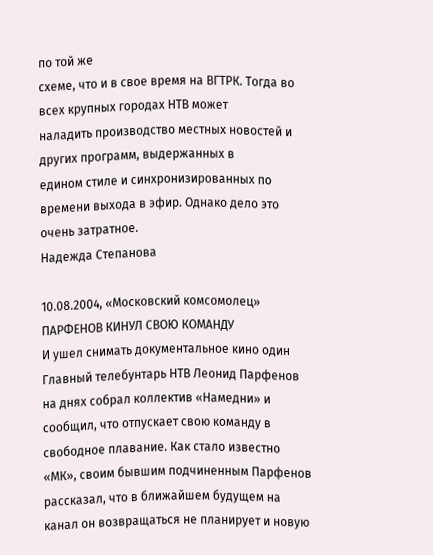по той же
схеме, что и в свое время на ВГТРК. Тогда во всех крупных городах НТВ может
наладить производство местных новостей и других программ, выдержанных в
едином стиле и синхронизированных по времени выхода в эфир. Однако дело это
очень затратное.
Надежда Степанова

10.08.2004, «Московский комсомолец»
ПАРФЕНОВ КИНУЛ СВОЮ КОМАНДУ
И ушел снимать документальное кино один
Главный телебунтарь НТВ Леонид Парфенов на днях собрал коллектив «Намедни» и сообщил, что отпускает свою команду в свободное плавание. Как стало известно «МК», своим бывшим подчиненным Парфенов рассказал, что в ближайшем будущем на канал он возвращаться не планирует и новую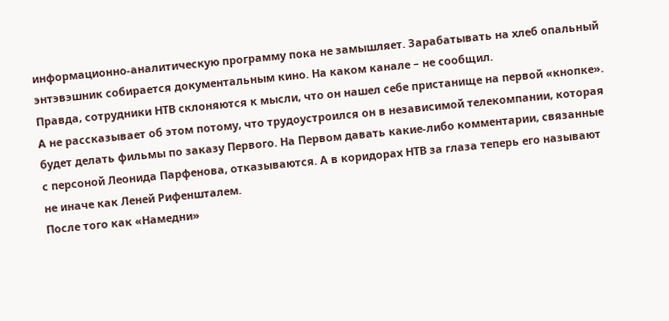информационно-аналитическую программу пока не замышляет. Зарабатывать на хлеб опальный энтэвэшник собирается документальным кино. На каком канале – не сообщил.
Правда, сотрудники НТВ склоняются к мысли, что он нашел себе пристанище на первой «кнопке». А не рассказывает об этом потому, что трудоустроился он в независимой телекомпании, которая будет делать фильмы по заказу Первого. На Первом давать какие-либо комментарии, связанные с персоной Леонида Парфенова, отказываются. А в коридорах НТВ за глаза теперь его называют не иначе как Леней Рифеншталем.
После того как «Намедни»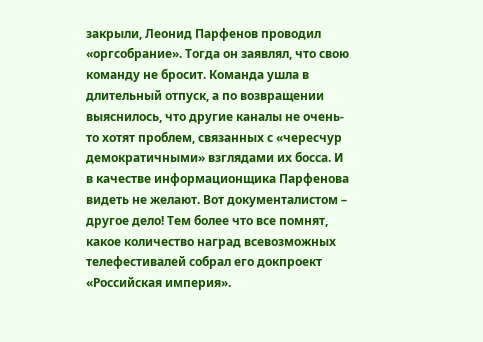закрыли, Леонид Парфенов проводил «оргсобрание». Тогда он заявлял, что свою команду не бросит. Команда ушла в длительный отпуск, а по возвращении выяснилось, что другие каналы не очень-то хотят проблем, связанных с «чересчур демократичными» взглядами их босса. И в качестве информационщика Парфенова видеть не желают. Вот документалистом – другое дело! Тем более что все помнят, какое количество наград всевозможных телефестивалей собрал его докпроект «Российская империя».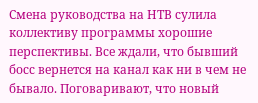Смена руководства на НТВ сулила коллективу программы хорошие перспективы. Все ждали, что бывший босс вернется на канал как ни в чем не бывало. Поговаривают, что новый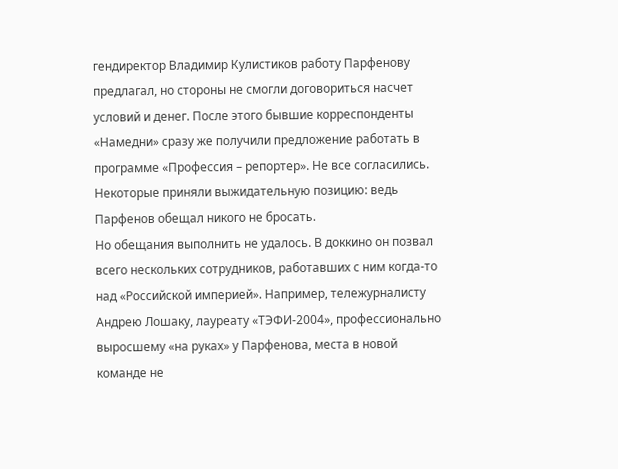гендиректор Владимир Кулистиков работу Парфенову предлагал, но стороны не смогли договориться насчет условий и денег. После этого бывшие корреспонденты «Намедни» сразу же получили предложение работать в программе «Профессия – репортер». Не все согласились. Некоторые приняли выжидательную позицию: ведь Парфенов обещал никого не бросать.
Но обещания выполнить не удалось. В доккино он позвал всего нескольких сотрудников, работавших с ним когда-то над «Российской империей». Например, тележурналисту Андрею Лошаку, лауреату «ТЭФИ-2004», профессионально выросшему «на руках» у Парфенова, места в новой команде не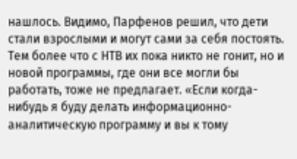нашлось. Видимо, Парфенов решил, что дети стали взрослыми и могут сами за себя постоять. Тем более что с НТВ их пока никто не гонит, но и новой программы, где они все могли бы работать, тоже не предлагает. «Если когда-нибудь я буду делать информационно-аналитическую программу и вы к тому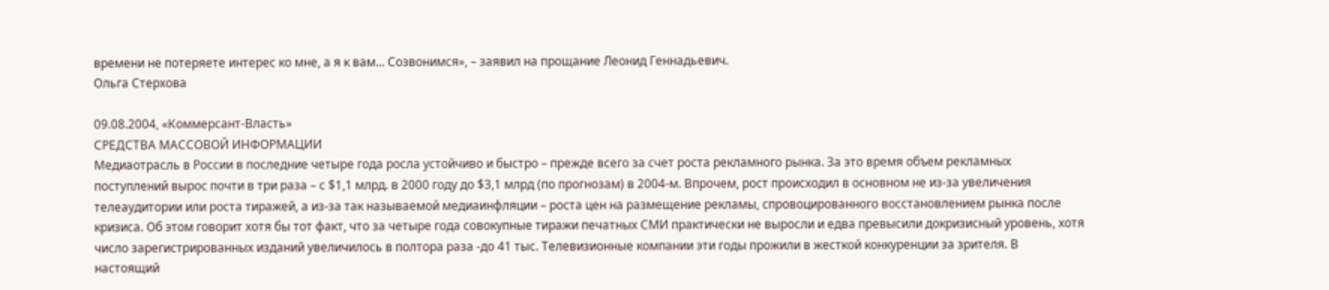времени не потеряете интерес ко мне, а я к вам... Созвонимся», – заявил на прощание Леонид Геннадьевич.
Ольга Стерхова

09.08.2004, «Коммерсант-Власть»
СРЕДСТВА МАССОВОЙ ИНФОРМАЦИИ
Медиаотрасль в России в последние четыре года росла устойчиво и быстро – прежде всего за счет роста рекламного рынка. За это время объем рекламных поступлений вырос почти в три раза – с $1,1 млрд. в 2000 году до $3,1 млрд (по прогнозам) в 2004-м. Впрочем, рост происходил в основном не из-за увеличения телеаудитории или роста тиражей, а из-за так называемой медиаинфляции – роста цен на размещение рекламы, спровоцированного восстановлением рынка после кризиса. Об этом говорит хотя бы тот факт, что за четыре года совокупные тиражи печатных СМИ практически не выросли и едва превысили докризисный уровень, хотя число зарегистрированных изданий увеличилось в полтора раза -до 41 тыс. Телевизионные компании эти годы прожили в жесткой конкуренции за зрителя. В настоящий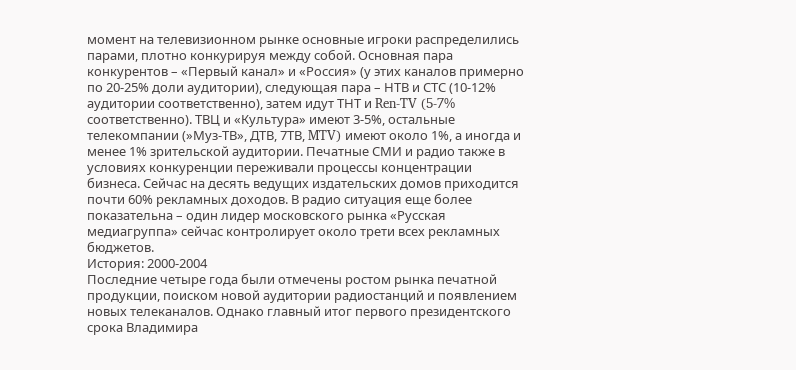момент на телевизионном рынке основные игроки распределились парами, плотно конкурируя между собой. Основная пара конкурентов – «Первый канал» и «Россия» (у этих каналов примерно по 20-25% доли аудитории), следующая пара – НТВ и СТС (10-12% аудитории соответственно), затем идут ТНТ и Ren-TV (5-7% соответственно). ТВЦ и «Культура» имеют 3-5%, остальные телекомпании (»Муз-ТВ», ДТВ, 7ТВ, MTV) имеют около 1%, а иногда и менее 1% зрительской аудитории. Печатные СМИ и радио также в условиях конкуренции переживали процессы концентрации бизнеса. Сейчас на десять ведущих издательских домов приходится почти 60% рекламных доходов. В радио ситуация еще более показательна – один лидер московского рынка «Русская медиагруппа» сейчас контролирует около трети всех рекламных бюджетов.
История: 2000-2004
Последние четыре года были отмечены ростом рынка печатной продукции, поиском новой аудитории радиостанций и появлением новых телеканалов. Однако главный итог первого президентского срока Владимира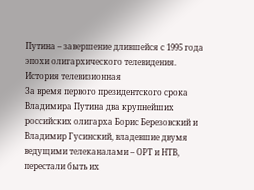Путина – завершение длившейся с 1995 года эпохи олигархического телевидения.
История телевизионная
За время первого президентского срока Владимира Путина два крупнейших российских олигарха Борис Березовский и Владимир Гусинский, владевшие двумя ведущими телеканалами – ОРТ и НТВ, перестали быть их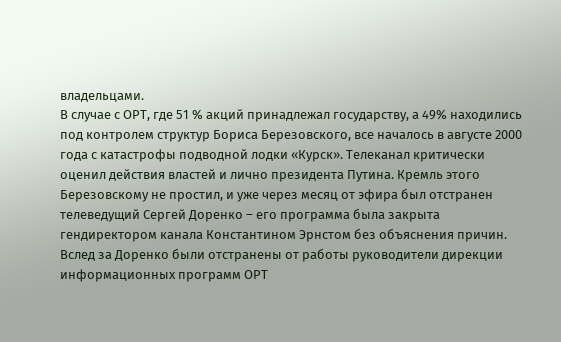владельцами.
В случае с ОРТ, где 51 % акций принадлежал государству, а 49% находились под контролем структур Бориса Березовского, все началось в августе 2000 года с катастрофы подводной лодки «Курск». Телеканал критически оценил действия властей и лично президента Путина. Кремль этого Березовскому не простил, и уже через месяц от эфира был отстранен телеведущий Сергей Доренко – его программа была закрыта гендиректором канала Константином Эрнстом без объяснения причин. Вслед за Доренко были отстранены от работы руководители дирекции информационных программ ОРТ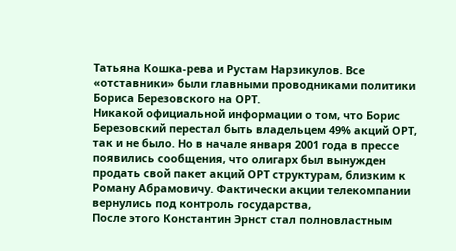Татьяна Кошка-рева и Рустам Нарзикулов. Все «отставники» были главными проводниками политики Бориса Березовского на ОРТ.
Никакой официальной информации о том, что Борис Березовский перестал быть владельцем 49% акций ОРТ, так и не было. Но в начале января 2001 года в прессе появились сообщения, что олигарх был вынужден продать свой пакет акций ОРТ структурам, близким к Роману Абрамовичу. Фактически акции телекомпании вернулись под контроль государства,
После этого Константин Эрнст стал полновластным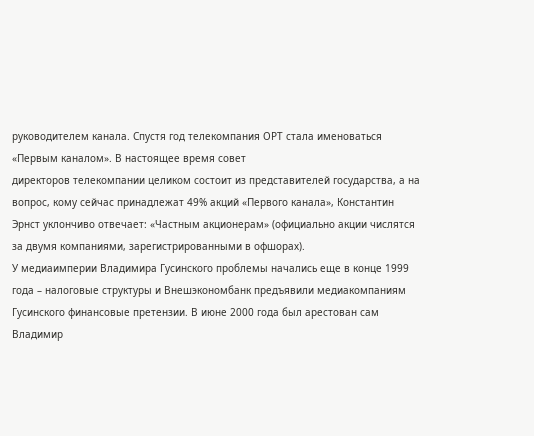руководителем канала. Спустя год телекомпания ОРТ стала именоваться «Первым каналом». В настоящее время совет
директоров телекомпании целиком состоит из представителей государства, а на вопрос, кому сейчас принадлежат 49% акций «Первого канала», Константин Эрнст уклончиво отвечает: «Частным акционерам» (официально акции числятся за двумя компаниями, зарегистрированными в офшорах).
У медиаимперии Владимира Гусинского проблемы начались еще в конце 1999 года – налоговые структуры и Внешэкономбанк предъявили медиакомпаниям Гусинского финансовые претензии. В июне 2000 года был арестован сам Владимир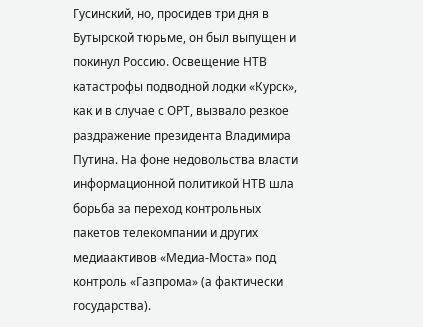Гусинский, но, просидев три дня в Бутырской тюрьме, он был выпущен и покинул Россию. Освещение НТВ катастрофы подводной лодки «Курск», как и в случае с ОРТ, вызвало резкое раздражение президента Владимира Путина. На фоне недовольства власти информационной политикой НТВ шла борьба за переход контрольных пакетов телекомпании и других медиаактивов «Медиа-Моста» под контроль «Газпрома» (а фактически государства).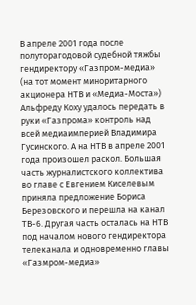В апреле 2001 года после полуторагодовой судебной тяжбы гендиректору «Газпром-медиа» (на тот момент миноритарного акционера НТВ и «Медиа-Моста») Альфреду Коху удалось передать в руки «Газпрома» контроль над всей медиаимперией Владимира Гусинского. А на НТВ в апреле 2001 года произошел раскол. Большая часть журналистского коллектива во главе с Евгением Киселевым приняла предложение Бориса Березовского и перешла на канал ТВ-6. Другая часть осталась на НТВ под началом нового гендиректора телеканала и одновременно главы «Газмром-медиа»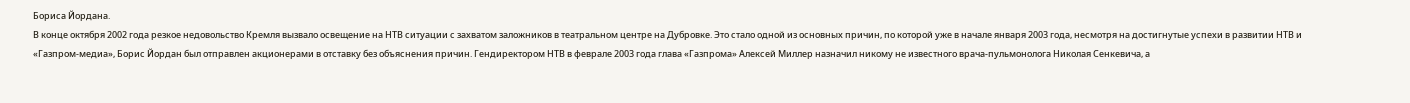Бориса Йордана.
В конце октября 2002 года резкое недовольство Кремля вызвало освещение на НТВ ситуации с захватом заложников в театральном центре на Дубровке. Это стало одной из основных причин, по которой уже в начале января 2003 года, несмотря на достигнутые успехи в развитии НТВ и «Газпром-медиа», Борис Йордан был отправлен акционерами в отставку без объяснения причин. Гендиректором НТВ в феврале 2003 года глава «Газпрома» Алексей Миллер назначил никому не известного врача-пульмонолога Николая Сенкевича, а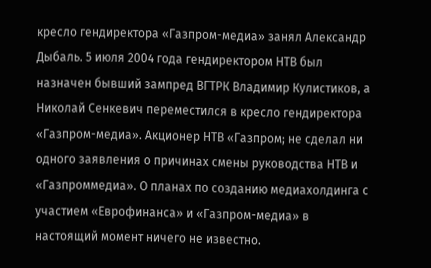кресло гендиректора «Газпром-медиа» занял Александр Дыбаль. 5 июля 2004 года гендиректором НТВ был назначен бывший зампред ВГТРК Владимир Кулистиков, а Николай Сенкевич переместился в кресло гендиректора «Газпром-медиа». Акционер НТВ «Газпром; не сделал ни одного заявления о причинах смены руководства НТВ и «Газпроммедиа». О планах по созданию медиахолдинга с участием «Еврофинанса» и «Газпром-медиа» в настоящий момент ничего не известно.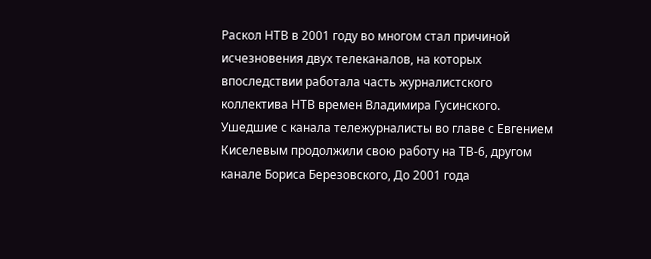Раскол НТВ в 2001 году во многом стал причиной исчезновения двух телеканалов, на которых впоследствии работала часть журналистского коллектива НТВ времен Владимира Гусинского. Ушедшие с канала тележурналисты во главе с Евгением Киселевым продолжили свою работу на ТВ-6, другом канале Бориса Березовского, До 2001 года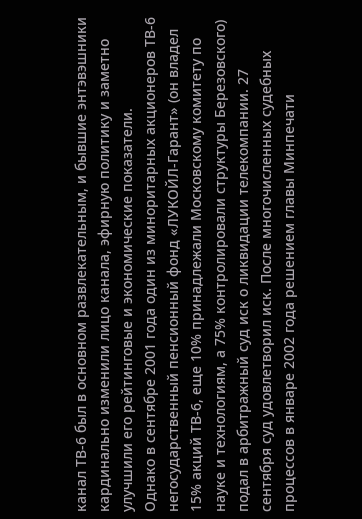канал ТВ-6 был в основном развлекательным, и бывшие энтэвэшники кардинально изменили лицо канала, эфирную политику и заметно улучшили его рейтинговые и экономические показатели.
Однако в сентябре 2001 года один из миноритарных акционеров ТВ-6 негосударственный пенсионный фонд «ЛУКОЙЛ-Гарант» (он владел 15% акций ТВ-6, еще 10% принадлежали Московскому комитету по науке и технологиям, а 75% контролировали структуры Березовского) подал в арбитражный суд иск о ликвидации телекомпании. 27 сентября суд удовлетворил иск. После многочисленных судебных процессов в январе 2002 года решением главы Минпечати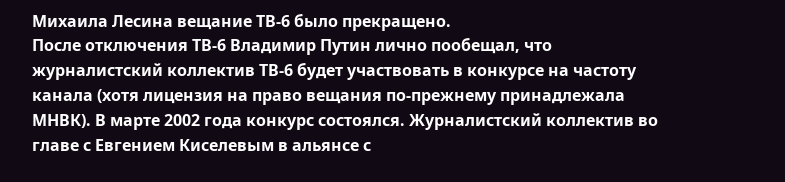Михаила Лесина вещание ТВ-6 было прекращено.
После отключения ТВ-6 Владимир Путин лично пообещал, что журналистский коллектив ТВ-6 будет участвовать в конкурсе на частоту канала (хотя лицензия на право вещания по-прежнему принадлежала МНВК). В марте 2002 года конкурс состоялся. Журналистский коллектив во главе с Евгением Киселевым в альянсе с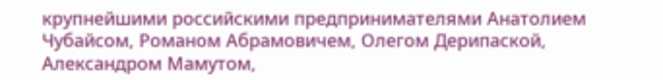крупнейшими российскими предпринимателями Анатолием Чубайсом, Романом Абрамовичем, Олегом Дерипаской, Александром Мамутом,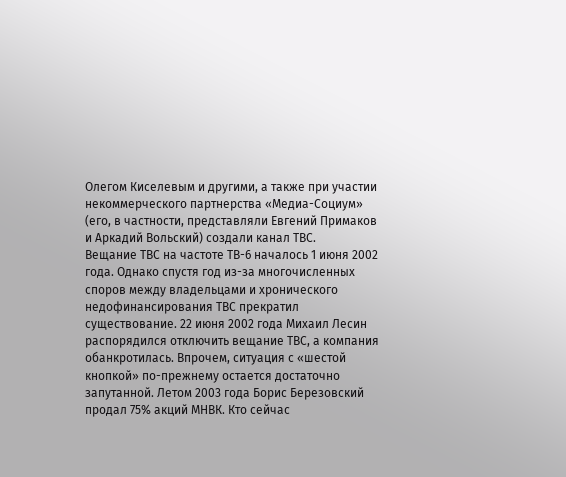Олегом Киселевым и другими, а также при участии некоммерческого партнерства «Медиа-Социум» (его, в частности, представляли Евгений Примаков и Аркадий Вольский) создали канал ТВС.
Вещание ТВС на частоте ТВ-6 началось 1 июня 2002 года. Однако спустя год из-за многочисленных споров между владельцами и хронического недофинансирования ТВС прекратил существование. 22 июня 2002 года Михаил Лесин распорядился отключить вещание ТВС, а компания обанкротилась. Впрочем, ситуация с «шестой кнопкой» по-прежнему остается достаточно запутанной. Летом 2003 года Борис Березовский продал 75% акций МНВК. Кто сейчас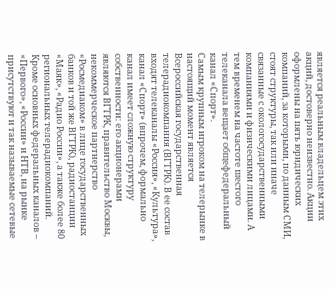является реальным владельцем этих акций, достоверно неизвестно. Акции оформлены на пять юридических компаний, за которыми, по данным СМИ, стоят структуры, так или иначе связанные с окологосударственными компаниями и физическими лицами. А тем временем на частоте шестого телеканала вещает общефедеральный канал «Спорт».
Самым крупным игроком на телерынке в настоящий момент является Всероссийская государственная телерадиокомпания (ВГТРК). В ее состав входят телеканалы «Россия», «Культура», канал «Спорт» (впрочем, формально канал имеет сложную структуру собственности: его акционерами являются ВГТРК, правительство Москвы, некоммерческое партнерство «Росмедиаком» в лице государственных банков и той же ВГТРК), радиостанции «Маяк», «Радио России», а также более 80 региональных телерадиокомпаний. Кроме основных федеральных каналов – «Первого», «России» и НТВ, на рынке присутствуют и так называемые сетевые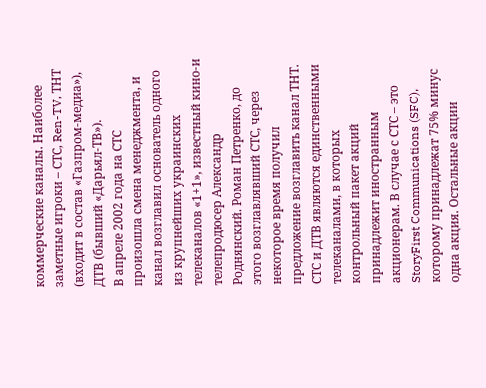коммерческие каналы. Наиболее заметные игроки – СТС, Ren-TV, ТНТ (входит в состав «Газпром-медиа»), ДТВ (бывший «Дарьял-ТВ»).
В апреле 2002 года на СТС произошла смена менеджмента, и канал возглавил основатель одного из крупнейших украинских телеканалов «1+1», известный кино-и телепродюсер Александр Роднянский. Роман Петренко, до этого возглавлявший СТС, через некоторое время получил предложение возглавить канал ТНТ. СТС и ДТВ являются единственными телеканалами, в которых контрольный пакет акций принадлежит иностранным акционерам. В случае с СТС – это StoryFirst Communications (SFC), которому принадлежат 75% минус одна акция. Остальные акции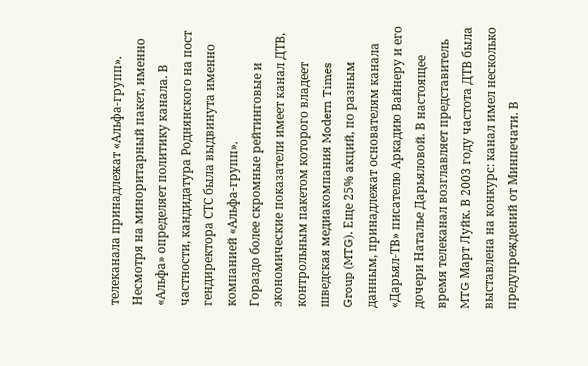телеканала принадлежат «Альфа-групп». Несмотря на миноритарный пакет, именно «Альфа» определяет политику канала. В частности, кандидатура Роднянского на пост гендиректора СТС была выдвинута именно компанией «Альфа-групп».
Гораздо более скромные рейтинговые и экономические показатели имеет канал ДТВ, контрольным пакетом которого владеет шведская медиакомпания Modern Times Group (MTG). Еще 25% акций, по разным данным, принадлежат основателям канала «Дарьял-ТВ» писателю Аркадию Вайнеру и его дочери Наталье Дарьяловой. В настоящее время телеканал возглавляет представитель MTG Март Луйк. В 2003 году частота ДТВ была выставлена на конкурс: канал имел несколько предупреждений от Минпечати. В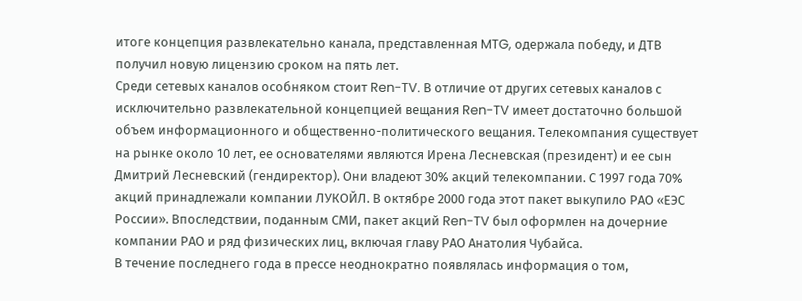итоге концепция развлекательно канала, представленная MTG, одержала победу, и ДТВ получил новую лицензию сроком на пять лет.
Среди сетевых каналов особняком стоит Ren-TV. В отличие от других сетевых каналов с исключительно развлекательной концепцией вещания Ren-TV имеет достаточно большой объем информационного и общественно-политического вещания. Телекомпания существует на рынке около 10 лет, ее основателями являются Ирена Лесневская (президент) и ее сын Дмитрий Лесневский (гендиректор). Они владеют 30% акций телекомпании. С 1997 года 70% акций принадлежали компании ЛУКОЙЛ. В октябре 2000 года этот пакет выкупило РАО «ЕЭС России». Впоследствии, поданным СМИ, пакет акций Ren-TV был оформлен на дочерние компании РАО и ряд физических лиц, включая главу РАО Анатолия Чубайса.
В течение последнего года в прессе неоднократно появлялась информация о том,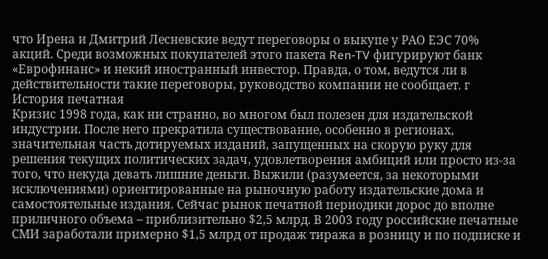что Ирена и Дмитрий Лесневские ведут переговоры о выкупе у РАО ЕЭС 70% акций. Среди возможных покупателей этого пакета Ren-TV фигурируют банк «Еврофинанс» и некий иностранный инвестор. Правда, о том, ведутся ли в действительности такие переговоры, руководство компании не сообщает. г
История печатная
Кризис 1998 года, как ни странно, во многом был полезен для издательской индустрии. После него прекратила существование, особенно в регионах, значительная часть дотируемых изданий, запущенных на скорую руку для решения текущих политических задач, удовлетворения амбиций или просто из-за того, что некуда девать лишние деньги. Выжили (разумеется, за некоторыми исключениями) ориентированные на рыночную работу издательские дома и самостоятельные издания. Сейчас рынок печатной периодики дорос до вполне приличного объема – приблизительно $2,5 млрд. В 2003 году российские печатные СМИ заработали примерно $1,5 млрд от продаж тиража в розницу и по подписке и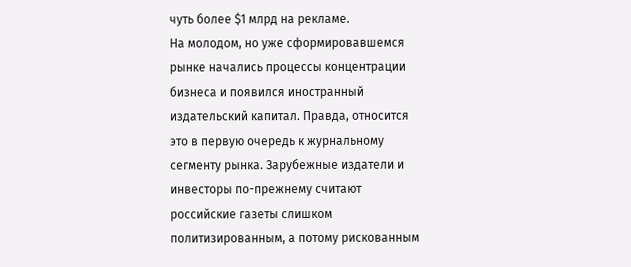чуть более $1 млрд на рекламе.
На молодом, но уже сформировавшемся рынке начались процессы концентрации бизнеса и появился иностранный издательский капитал. Правда, относится это в первую очередь к журнальному сегменту рынка. Зарубежные издатели и инвесторы по-прежнему считают российские газеты слишком политизированным, а потому рискованным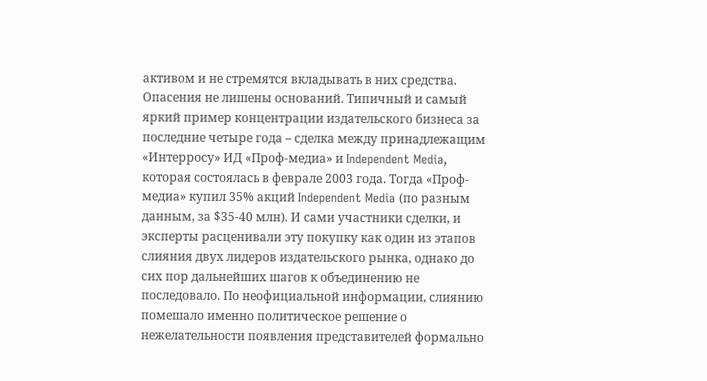активом и не стремятся вкладывать в них средства.
Опасения не лишены оснований. Типичный и самый яркий пример концентрации издательского бизнеса за последние четыре года – сделка между принадлежащим «Интерросу» ИД «Проф-медиа» и Independent Media, которая состоялась в феврале 2003 года. Тогда «Проф-медиа» купил 35% акций Independent Media (по разным данным, за $35-40 млн). И сами участники сделки, и эксперты расценивали эту покупку как один из этапов слияния двух лидеров издательского рынка, однако до сих пор дальнейших шагов к объединению не последовало. По неофициальной информации, слиянию помешало именно политическое решение о нежелательности появления представителей формально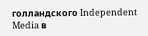голландского Independent Media в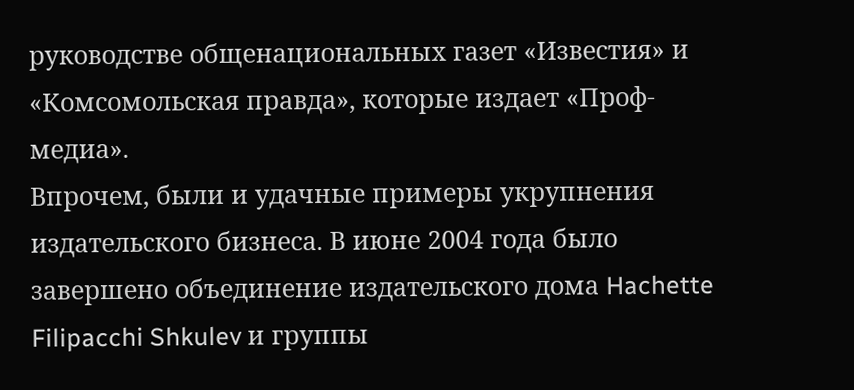руководстве общенациональных газет «Известия» и «Комсомольская правда», которые издает «Проф-медиа».
Впрочем, были и удачные примеры укрупнения издательского бизнеса. В июне 2004 года было завершено объединение издательского дома Hachette Filipacchi Shkulev и группы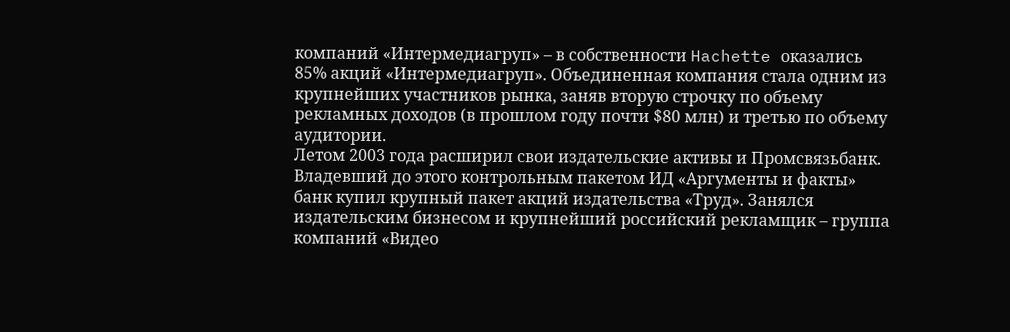компаний «Интермедиагруп» – в собственности Hachette оказались 85% акций «Интермедиагруп». Объединенная компания стала одним из крупнейших участников рынка, заняв вторую строчку по объему рекламных доходов (в прошлом году почти $80 млн) и третью по объему аудитории.
Летом 2003 года расширил свои издательские активы и Промсвязьбанк. Владевший до этого контрольным пакетом ИД «Аргументы и факты» банк купил крупный пакет акций издательства «Труд». Занялся издательским бизнесом и крупнейший российский рекламщик – группа компаний «Видео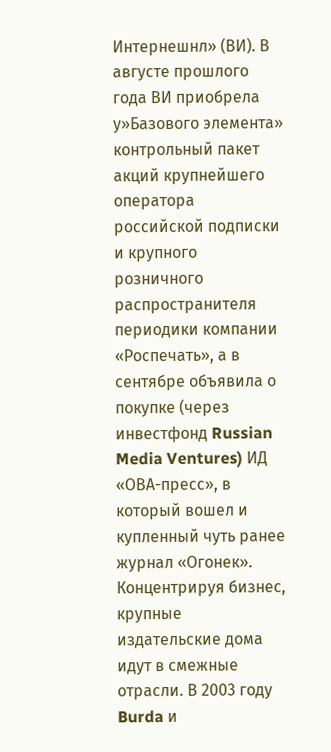Интернешнл» (ВИ). В августе прошлого года ВИ приобрела у»Базового элемента» контрольный пакет акций крупнейшего оператора российской подписки и крупного розничного распространителя периодики компании «Роспечать», а в сентябре объявила о покупке (через инвестфонд Russian Media Ventures) ИД «ОВА-пресс», в который вошел и купленный чуть ранее журнал «Огонек». Концентрируя бизнес, крупные издательские дома идут в смежные отрасли. В 2003 году Burda и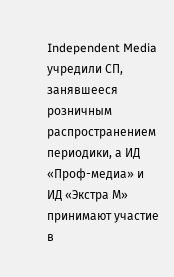Independent Media учредили СП, занявшееся розничным распространением периодики, а ИД «Проф-медиа» и ИД «Экстра М» принимают участие в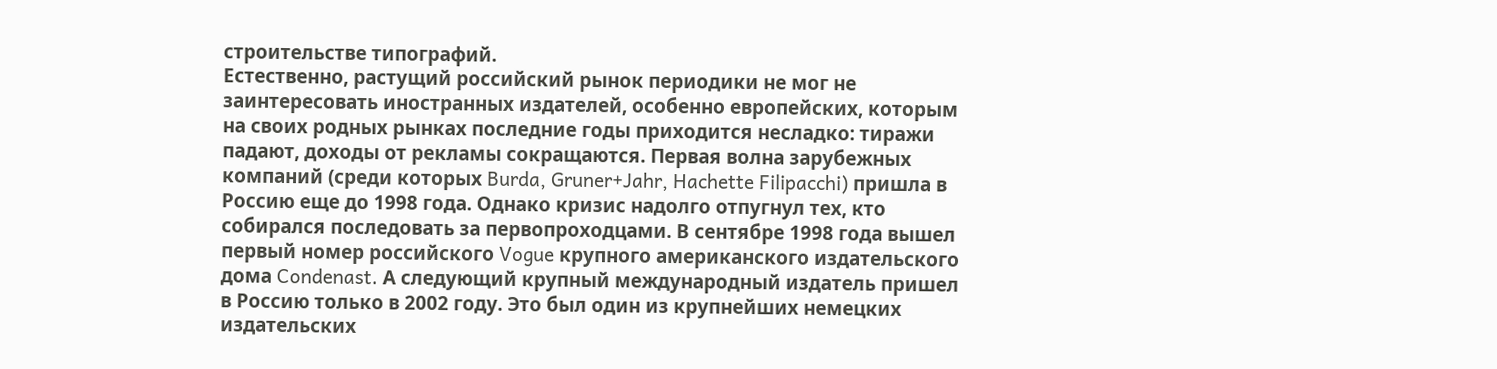строительстве типографий.
Естественно, растущий российский рынок периодики не мог не заинтересовать иностранных издателей, особенно европейских, которым на своих родных рынках последние годы приходится несладко: тиражи падают, доходы от рекламы сокращаются. Первая волна зарубежных компаний (среди которых Burda, Gruner+Jahr, Hachette Filipacchi) пришла в Россию еще до 1998 года. Однако кризис надолго отпугнул тех, кто собирался последовать за первопроходцами. В сентябре 1998 года вышел первый номер российского Vogue крупного американского издательского дома Condenast. А следующий крупный международный издатель пришел в Россию только в 2002 году. Это был один из крупнейших немецких издательских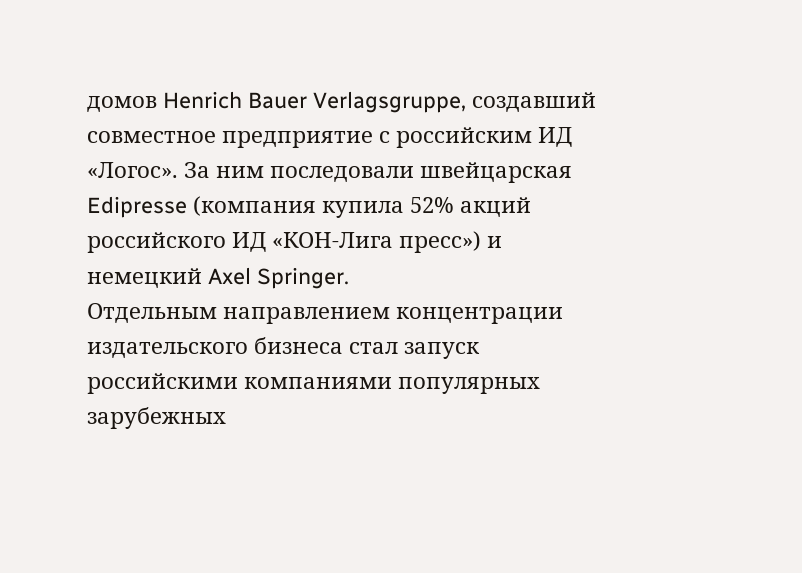домов Henrich Bauer Verlagsgruppe, создавший совместное предприятие с российским ИД «Логос». За ним последовали швейцарская Edipresse (компания купила 52% акций российского ИД «КОН-Лига пресс») и немецкий Axel Springer.
Отдельным направлением концентрации издательского бизнеса стал запуск российскими компаниями популярных зарубежных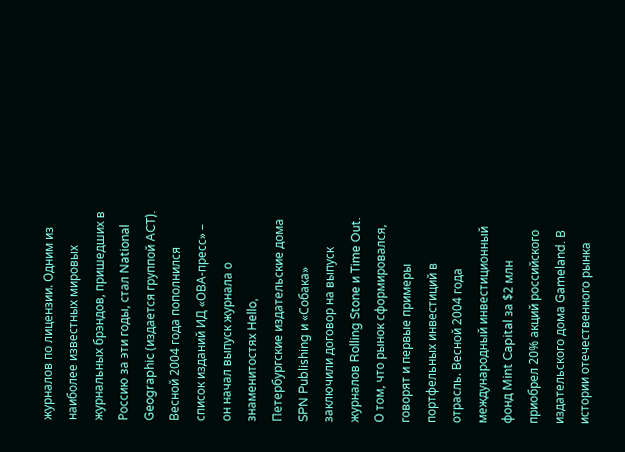журналов по лицензии. Одним из наиболее известных мировых журнальных брэндов, пришедших в Россию за эти годы, стал National Geographic (издается группой ACT). Весной 2004 года пополнился список изданий ИД «ОВА-пресс» – он начал выпуск журнала о знаменитостях Hello, Петербургские издательские дома SPN Publishing и «Собака» заключили договор на выпуск журналов Rolling Stone и Time Out.
О том, что рынок сформировался, говорят и первые примеры портфельных инвестиций в отрасль. Весной 2004 года международный инвестиционный фонд Mint Capital за $2 млн приобрел 20% акций российского издательского дома Gameland. В истории отечественного рынка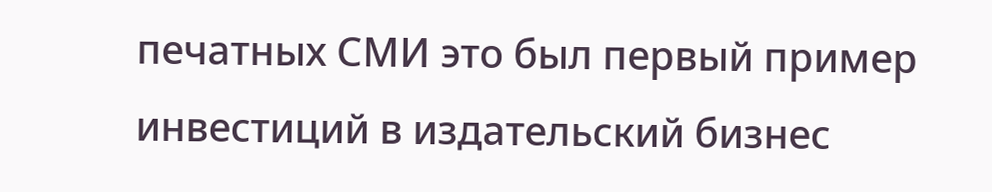печатных СМИ это был первый пример инвестиций в издательский бизнес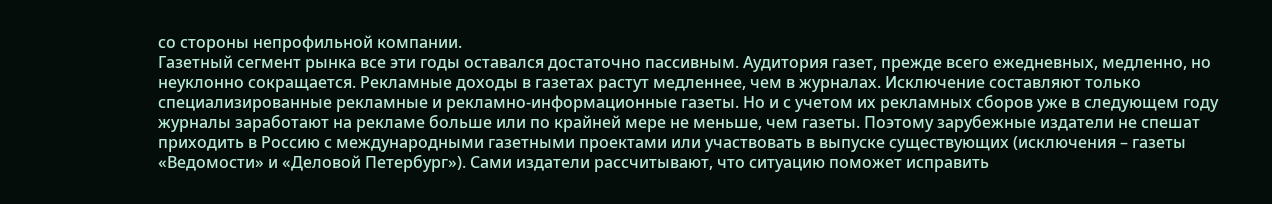со стороны непрофильной компании.
Газетный сегмент рынка все эти годы оставался достаточно пассивным. Аудитория газет, прежде всего ежедневных, медленно, но неуклонно сокращается. Рекламные доходы в газетах растут медленнее, чем в журналах. Исключение составляют только специализированные рекламные и рекламно-информационные газеты. Но и с учетом их рекламных сборов уже в следующем году журналы заработают на рекламе больше или по крайней мере не меньше, чем газеты. Поэтому зарубежные издатели не спешат приходить в Россию с международными газетными проектами или участвовать в выпуске существующих (исключения – газеты «Ведомости» и «Деловой Петербург»). Сами издатели рассчитывают, что ситуацию поможет исправить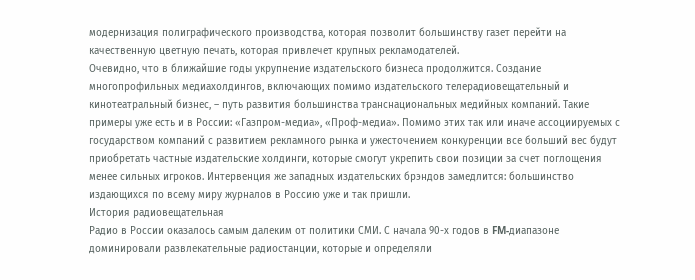модернизация полиграфического производства, которая позволит большинству газет перейти на качественную цветную печать, которая привлечет крупных рекламодателей.
Очевидно, что в ближайшие годы укрупнение издательского бизнеса продолжится. Создание многопрофильных медиахолдингов, включающих помимо издательского телерадиовещательный и кинотеатральный бизнес, – путь развития большинства транснациональных медийных компаний. Такие примеры уже есть и в России: «Газпром-медиа», «Проф-медиа». Помимо этих так или иначе ассоциируемых с государством компаний с развитием рекламного рынка и ужесточением конкуренции все больший вес будут приобретать частные издательские холдинги, которые смогут укрепить свои позиции за счет поглощения менее сильных игроков. Интервенция же западных издательских брэндов замедлится: большинство издающихся по всему миру журналов в Россию уже и так пришли.
История радиовещательная
Радио в России оказалось самым далеким от политики СМИ. С начала 90-х годов в FM-диапазоне доминировали развлекательные радиостанции, которые и определяли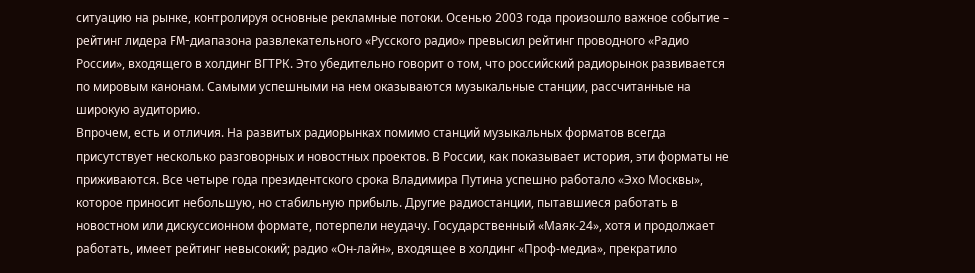ситуацию на рынке, контролируя основные рекламные потоки. Осенью 2003 года произошло важное событие – рейтинг лидера FM-диапазона развлекательного «Русского радио» превысил рейтинг проводного «Радио России», входящего в холдинг ВГТРК. Это убедительно говорит о том, что российский радиорынок развивается по мировым канонам. Самыми успешными на нем оказываются музыкальные станции, рассчитанные на широкую аудиторию.
Впрочем, есть и отличия. На развитых радиорынках помимо станций музыкальных форматов всегда присутствует несколько разговорных и новостных проектов. В России, как показывает история, эти форматы не приживаются. Все четыре года президентского срока Владимира Путина успешно работало «Эхо Москвы», которое приносит небольшую, но стабильную прибыль. Другие радиостанции, пытавшиеся работать в новостном или дискуссионном формате, потерпели неудачу. Государственный «Маяк-24», хотя и продолжает работать, имеет рейтинг невысокий; радио «Он-лайн», входящее в холдинг «Проф-медиа», прекратило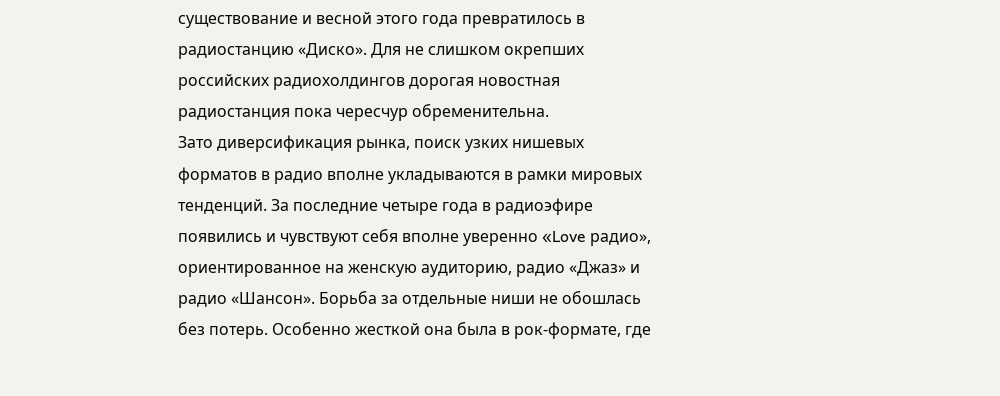существование и весной этого года превратилось в радиостанцию «Диско». Для не слишком окрепших российских радиохолдингов дорогая новостная радиостанция пока чересчур обременительна.
Зато диверсификация рынка, поиск узких нишевых форматов в радио вполне укладываются в рамки мировых тенденций. За последние четыре года в радиоэфире появились и чувствуют себя вполне уверенно «Love радио», ориентированное на женскую аудиторию, радио «Джаз» и радио «Шансон». Борьба за отдельные ниши не обошлась без потерь. Особенно жесткой она была в рок-формате, где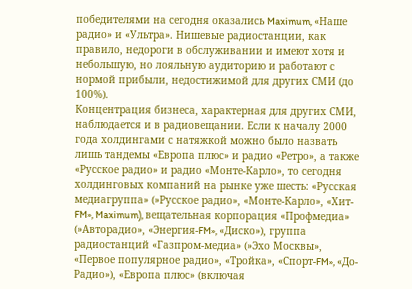победителями на сегодня оказались Maximum, «Наше радио» и «Ультра». Нишевые радиостанции, как правило, недороги в обслуживании и имеют хотя и небольшую, но лояльную аудиторию и работают с нормой прибыли, недостижимой для других СМИ (до 100%).
Концентрация бизнеса, характерная для других СМИ, наблюдается и в радиовещании. Если к началу 2000 года холдингами с натяжкой можно было назвать лишь тандемы «Европа плюс» и радио «Ретро», а также «Русское радио» и радио «Монте-Карло», то сегодня холдинговых компаний на рынке уже шесть: «Русская медиагруппа» (»Русское радио», «Монте-Карло», «Хит-FM», Maximum), вещательная корпорация «Профмедиа» (»Авторадио», «Энергия-FM», «Диско»), группа радиостанций «Газпром-медиа» (»Эхо Москвы», «Первое популярное радио», «Тройка», «Спорт-FM», «До-Радио»), «Европа плюс» (включая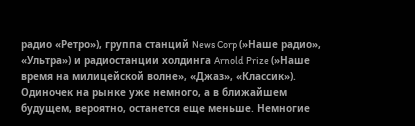радио «Ретро»), группа станций News Corp (»Наше радио», «Ультра») и радиостанции холдинга Arnold Prize (»Наше время на милицейской волне», «Джаз», «Классик»).
Одиночек на рынке уже немного, а в ближайшем будущем, вероятно, останется еще меньше. Немногие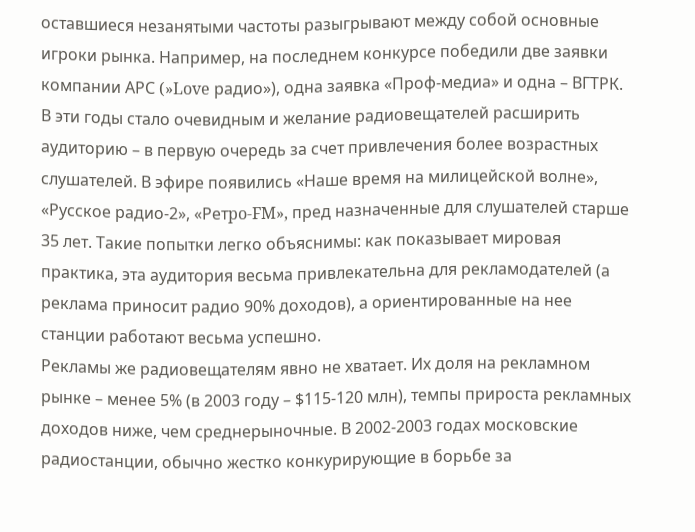оставшиеся незанятыми частоты разыгрывают между собой основные игроки рынка. Например, на последнем конкурсе победили две заявки компании АРС (»Love радио»), одна заявка «Проф-медиа» и одна – ВГТРК.
В эти годы стало очевидным и желание радиовещателей расширить аудиторию – в первую очередь за счет привлечения более возрастных слушателей. В эфире появились «Наше время на милицейской волне», «Русское радио-2», «Ретpo-FM», пред назначенные для слушателей старше 35 лет. Такие попытки легко объяснимы: как показывает мировая практика, эта аудитория весьма привлекательна для рекламодателей (а реклама приносит радио 90% доходов), а ориентированные на нее станции работают весьма успешно.
Рекламы же радиовещателям явно не хватает. Их доля на рекламном рынке – менее 5% (в 2003 году – $115-120 млн), темпы прироста рекламных доходов ниже, чем среднерыночные. В 2002-2003 годах московские радиостанции, обычно жестко конкурирующие в борьбе за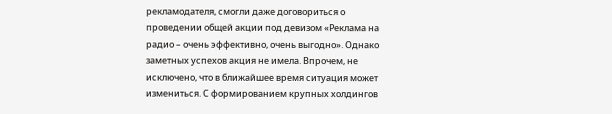рекламодателя, смогли даже договориться о проведении общей акции под девизом «Реклама на радио – очень эффективно, очень выгодно». Однако заметных успехов акция не имела. Впрочем, не исключено, что в ближайшее время ситуация может измениться. С формированием крупных холдингов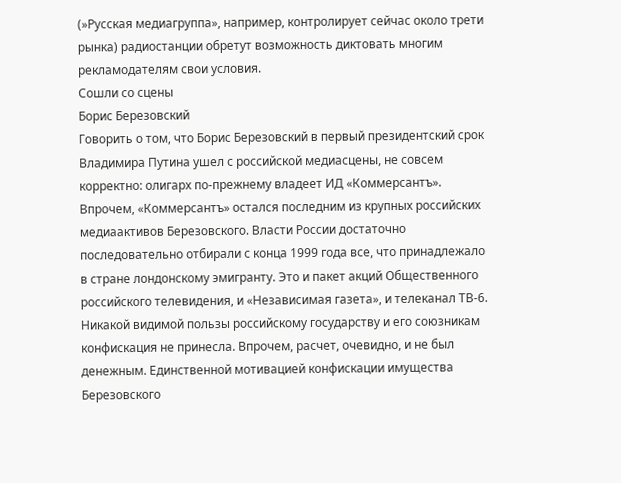(»Русская медиагруппа», например, контролирует сейчас около трети рынка) радиостанции обретут возможность диктовать многим рекламодателям свои условия.
Сошли со сцены
Борис Березовский
Говорить о том, что Борис Березовский в первый президентский срок Владимира Путина ушел с российской медиасцены, не совсем корректно: олигарх по-прежнему владеет ИД «Коммерсантъ». Впрочем, «Коммерсантъ» остался последним из крупных российских медиаактивов Березовского. Власти России достаточно последовательно отбирали с конца 1999 года все, что принадлежало в стране лондонскому эмигранту. Это и пакет акций Общественного российского телевидения, и «Независимая газета», и телеканал ТВ-6. Никакой видимой пользы российскому государству и его союзникам конфискация не принесла. Впрочем, расчет, очевидно, и не был денежным. Единственной мотивацией конфискации имущества Березовского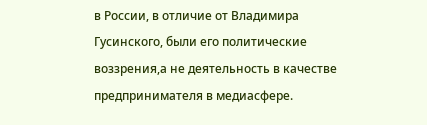в России, в отличие от Владимира Гусинского, были его политические воззрения,а не деятельность в качестве предпринимателя в медиасфере.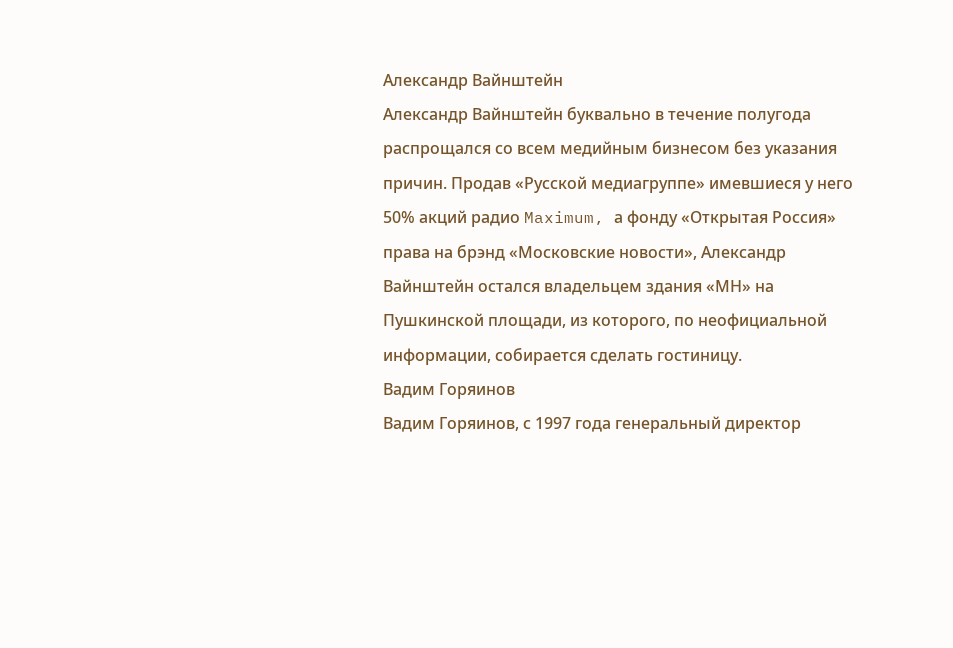Александр Вайнштейн
Александр Вайнштейн буквально в течение полугода распрощался со всем медийным бизнесом без указания причин. Продав «Русской медиагруппе» имевшиеся у него 50% акций радио Maximum, а фонду «Открытая Россия» права на брэнд «Московские новости», Александр Вайнштейн остался владельцем здания «МН» на Пушкинской площади, из которого, по неофициальной информации, собирается сделать гостиницу.
Вадим Горяинов
Вадим Горяинов, с 1997 года генеральный директор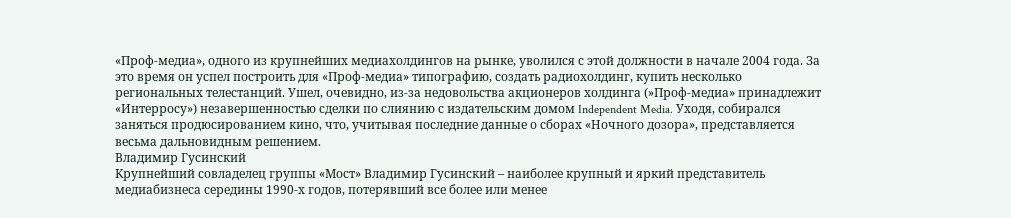«Проф-медиа», одного из крупнейших медиахолдингов на рынке, уволился с этой должности в начале 2004 года. За это время он успел построить для «Проф-медиа» типографию, создать радиохолдинг, купить несколько региональных телестанций. Ушел, очевидно, из-за недовольства акционеров холдинга (»Проф-медиа» принадлежит «Интерросу») незавершенностью сделки по слиянию с издательским домом Independent Media. Уходя, собирался заняться продюсированием кино, что, учитывая последние данные о сборах «Ночного дозора», представляется весьма дальновидным решением.
Владимир Гусинский
Крупнейший совладелец группы «Мост» Владимир Гусинский – наиболее крупный и яркий представитель медиабизнеса середины 1990-х годов, потерявший все более или менее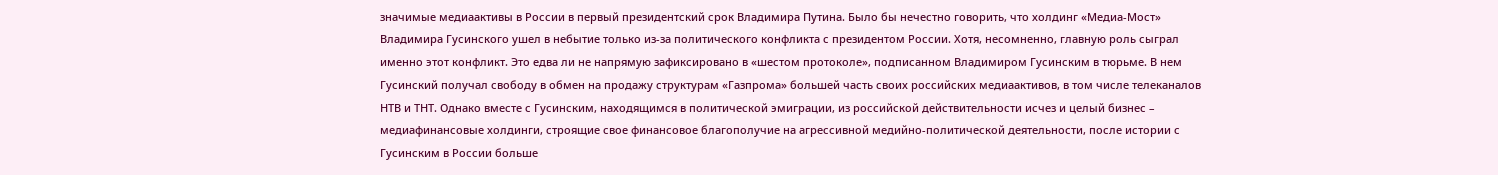значимые медиаактивы в России в первый президентский срок Владимира Путина. Было бы нечестно говорить, что холдинг «Медиа-Мост» Владимира Гусинского ушел в небытие только из-за политического конфликта с президентом России. Хотя, несомненно, главную роль сыграл именно этот конфликт. Это едва ли не напрямую зафиксировано в «шестом протоколе», подписанном Владимиром Гусинским в тюрьме. В нем Гусинский получал свободу в обмен на продажу структурам «Газпрома» большей часть своих российских медиаактивов, в том числе телеканалов НТВ и ТНТ. Однако вместе с Гусинским, находящимся в политической эмиграции, из российской действительности исчез и целый бизнес – медиафинансовые холдинги, строящие свое финансовое благополучие на агрессивной медийно-политической деятельности, после истории с Гусинским в России больше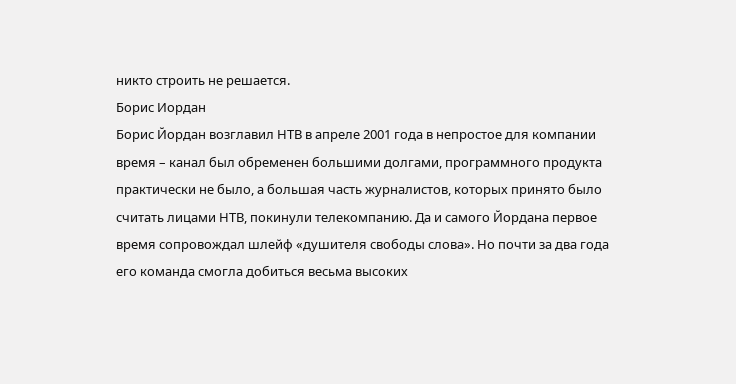никто строить не решается.
Борис Иордан
Борис Йордан возглавил НТВ в апреле 2001 года в непростое для компании время – канал был обременен большими долгами, программного продукта практически не было, а большая часть журналистов, которых принято было считать лицами НТВ, покинули телекомпанию. Да и самого Йордана первое время сопровождал шлейф «душителя свободы слова». Но почти за два года его команда смогла добиться весьма высоких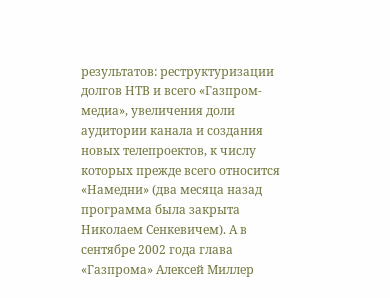результатов: реструктуризации долгов НТВ и всего «Газпром-медиа», увеличения доли аудитории канала и создания новых телепроектов, к числу которых прежде всего относится «Намедни» (два месяца назад программа была закрыта Николаем Сенкевичем). А в сентябре 2002 года глава «Газпрома» Алексей Миллер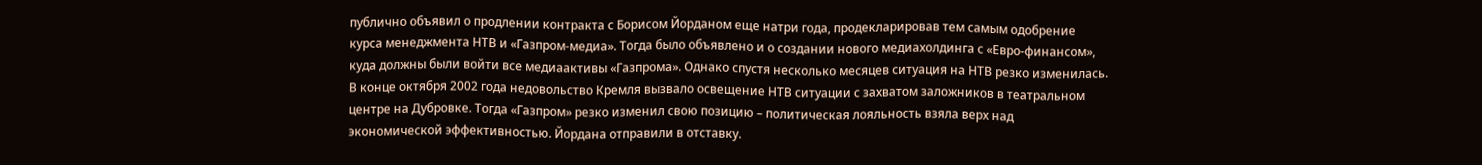публично объявил о продлении контракта с Борисом Йорданом еще натри года, продекларировав тем самым одобрение курса менеджмента НТВ и «Газпром-медиа». Тогда было объявлено и о создании нового медиахолдинга с «Евро-финансом», куда должны были войти все медиаактивы «Газпрома». Однако спустя несколько месяцев ситуация на НТВ резко изменилась. В конце октября 2002 года недовольство Кремля вызвало освещение НТВ ситуации с захватом заложников в театральном центре на Дубровке. Тогда «Газпром» резко изменил свою позицию – политическая лояльность взяла верх над экономической эффективностью. Йордана отправили в отставку.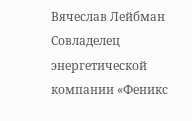Вячеслав Лейбман
Совладелец энергетической компании «Феникс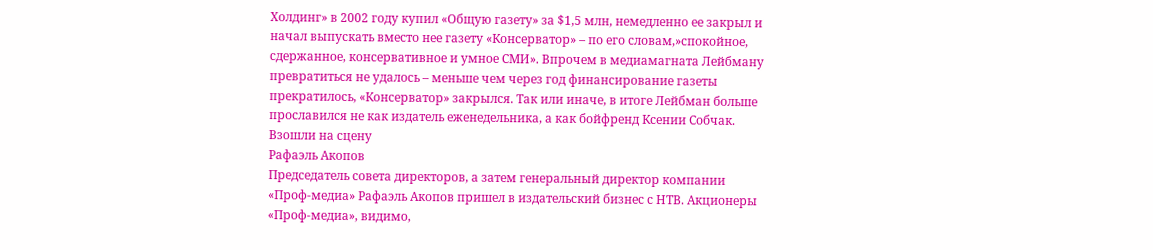Холдинг» в 2002 году купил «Общую газету» за $1,5 млн, немедленно ее закрыл и начал выпускать вместо нее газету «Консерватор» – по его словам,»спокойное, сдержанное, консервативное и умное СМИ». Впрочем в медиамагната Лейбману превратиться не удалось – меньше чем через год финансирование газеты прекратилось, «Консерватор» закрылся. Так или иначе, в итоге Лейбман больше прославился не как издатель еженедельника, а как бойфренд Ксении Собчак.
Взошли на сцену
Рафаэль Акопов
Председатель совета директоров, а затем генеральный директор компании «Проф-медиа» Рафаэль Акопов пришел в издательский бизнес с НТВ. Акционеры «Проф-медиа», видимо,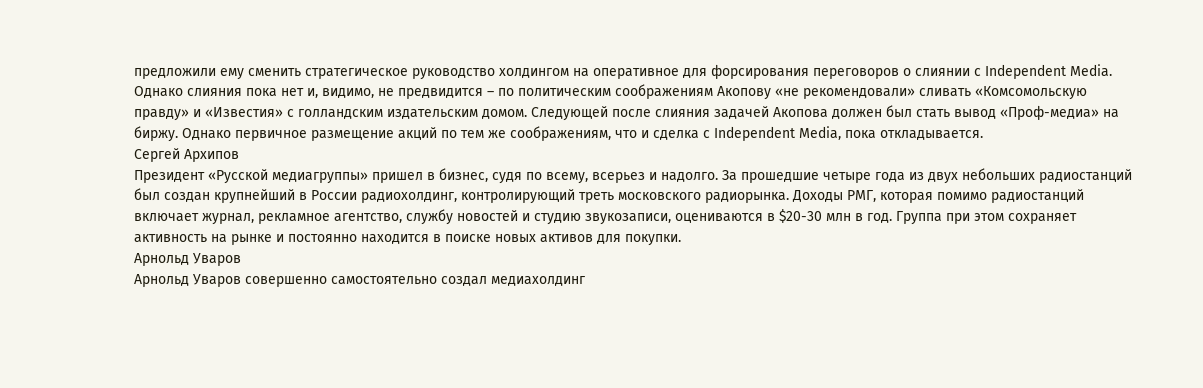предложили ему сменить стратегическое руководство холдингом на оперативное для форсирования переговоров о слиянии с Independent Media. Однако слияния пока нет и, видимо, не предвидится – по политическим соображениям Акопову «не рекомендовали» сливать «Комсомольскую правду» и «Известия» с голландским издательским домом. Следующей после слияния задачей Акопова должен был стать вывод «Проф-медиа» на биржу. Однако первичное размещение акций по тем же соображениям, что и сделка с Independent Media, пока откладывается.
Сергей Архипов
Президент «Русской медиагруппы» пришел в бизнес, судя по всему, всерьез и надолго. За прошедшие четыре года из двух небольших радиостанций был создан крупнейший в России радиохолдинг, контролирующий треть московского радиорынка. Доходы РМГ, которая помимо радиостанций включает журнал, рекламное агентство, службу новостей и студию звукозаписи, оцениваются в $20-30 млн в год. Группа при этом сохраняет активность на рынке и постоянно находится в поиске новых активов для покупки.
Арнольд Уваров
Арнольд Уваров совершенно самостоятельно создал медиахолдинг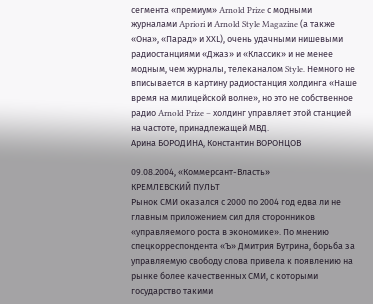сегмента «премиум» Arnold Prize с модными журналами Apriori и Arnold Style Magazine (а также «Она», «Парад» и ХХL), очень удачными нишевыми радиостанциями «Джаз» и «Классик» и не менее модным, чем журналы, телеканалом Style. Немного не вписывается в картину радиостанция холдинга «Наше время на милицейской волне», но это не собственное радио Arnold Prize – холдинг управляет этой станцией на частоте, принадлежащей МВД.
Арина БОРОДИНА, Константин ВОРОНЦОВ

09.08.2004, «Коммерсант-Власть»
КРЕМЛЕВСКИЙ ПУЛЬТ
Рынок СМИ оказался с 2000 по 2004 год едва ли не главным приложением сил для сторонников «управляемого роста в экономике». По мнению спецкорреспондента «Ъ» Дмитрия Бутрина, борьба за управляемую свободу слова привела к появлению на рынке более качественных СМИ, с которыми государство такими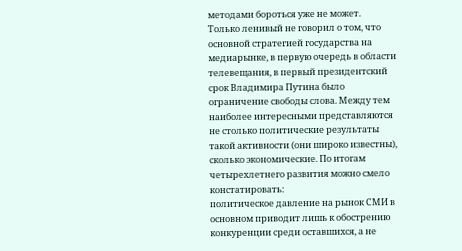методами бороться уже не может.
Только ленивый не говорил о том, что основной стратегией государства на медиарынке, в первую очередь в области телевещания, в первый президентский срок Владимира Путина было ограничение свободы слова. Между тем наиболее интересными представляются не столько политические результаты такой активности (они широко известны), сколько экономические. По итогам четырехлетнего развития можно смело констатировать:
политическое давление на рынок СМИ в основном приводит лишь к обострению конкуренции среди оставшихся, а не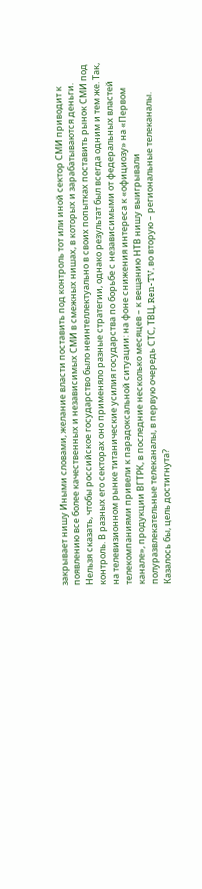закрывает нишу Иными словами, желание власти поставить под контроль тот или иной сектор СМИ приводит к появлению все более качественных и независимых СМИ в смежных нишах, в которых и зарабатываются деньги.
Нельзя сказать, чтобы российское государство было неинтеллектуально в своих попытках поставить рынок СМИ под контроль. В разных его секторах оно применяло разные стратегии, однако результат был всегда одним и тем же. Так, на телевизионном рынке титанические усилия государства по борьбе с независимыми от федеральных властей телекомпаниями привели к парадоксальной ситуации: на фоне снижения интереса к «официозу» на «Первом канале», продукции ВГТРК, в последние несколько месяцев – к вещанию НТВ нишу выигрывали полуразвлекательные телеканалы, в первую очередь СТС, ТВЦ, Ren-TV, во вторую – региональные телеканалы. Казалось бы, цель достигнута?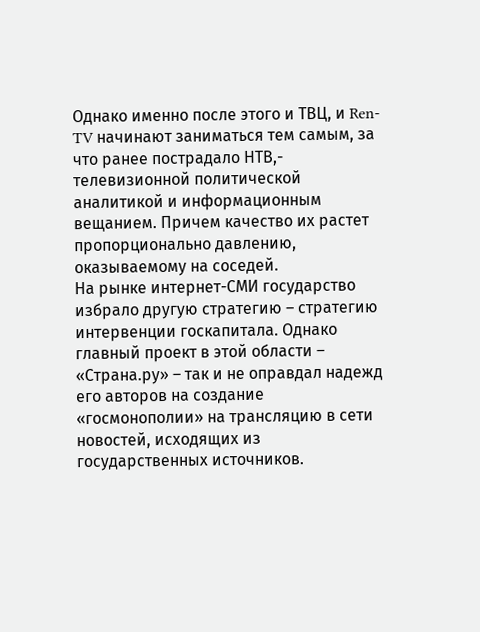Однако именно после этого и ТВЦ, и Ren-TV начинают заниматься тем самым, за что ранее пострадало НТВ,- телевизионной политической аналитикой и информационным вещанием. Причем качество их растет пропорционально давлению, оказываемому на соседей.
На рынке интернет-СМИ государство избрало другую стратегию – стратегию интервенции госкапитала. Однако главный проект в этой области – «Страна.ру» – так и не оправдал надежд его авторов на создание «госмонополии» на трансляцию в сети новостей, исходящих из государственных источников.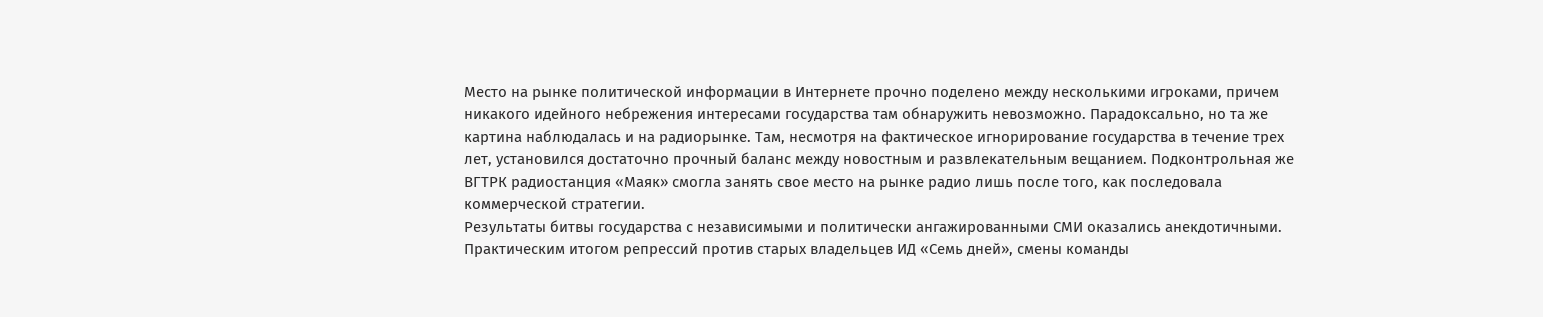Место на рынке политической информации в Интернете прочно поделено между несколькими игроками, причем никакого идейного небрежения интересами государства там обнаружить невозможно. Парадоксально, но та же картина наблюдалась и на радиорынке. Там, несмотря на фактическое игнорирование государства в течение трех лет, установился достаточно прочный баланс между новостным и развлекательным вещанием. Подконтрольная же ВГТРК радиостанция «Маяк» смогла занять свое место на рынке радио лишь после того, как последовала коммерческой стратегии.
Результаты битвы государства с независимыми и политически ангажированными СМИ оказались анекдотичными. Практическим итогом репрессий против старых владельцев ИД «Семь дней», смены команды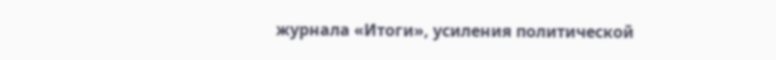журнала «Итоги», усиления политической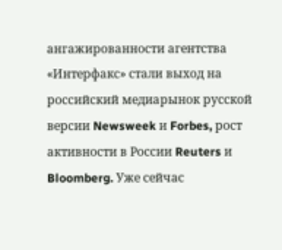ангажированности агентства «Интерфакс» стали выход на российский медиарынок русской версии Newsweek и Forbes, рост активности в России Reuters и Bloomberg. Уже сейчас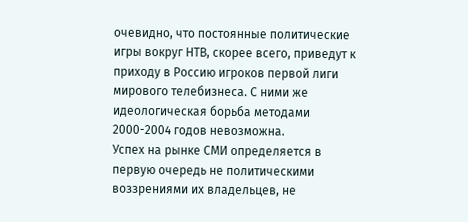очевидно, что постоянные политические игры вокруг НТВ, скорее всего, приведут к приходу в Россию игроков первой лиги мирового телебизнеса. С ними же идеологическая борьба методами 2000-2004 годов невозможна.
Успех на рынке СМИ определяется в первую очередь не политическими воззрениями их владельцев, не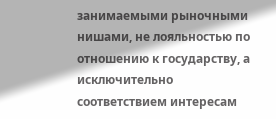занимаемыми рыночными нишами, не лояльностью по отношению к государству, а исключительно соответствием интересам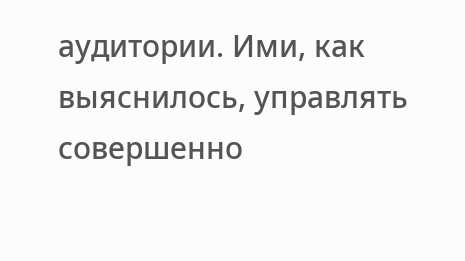аудитории. Ими, как выяснилось, управлять совершенно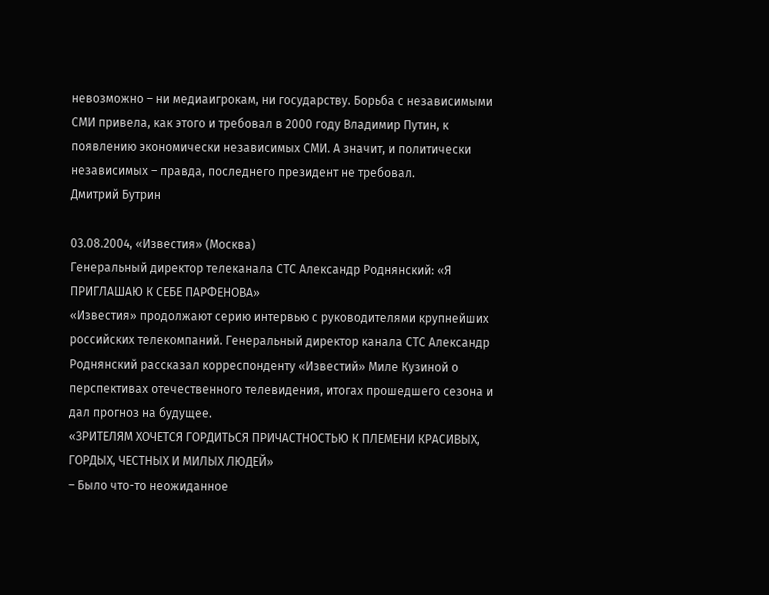невозможно – ни медиаигрокам, ни государству. Борьба с независимыми СМИ привела, как этого и требовал в 2000 году Владимир Путин, к появлению экономически независимых СМИ. А значит, и политически независимых – правда, последнего президент не требовал.
Дмитрий Бутрин

03.08.2004, «Известия» (Москва)
Генеральный директор телеканала СТС Александр Роднянский: «Я ПРИГЛАШАЮ К СЕБЕ ПАРФЕНОВА»
«Известия» продолжают серию интервью с руководителями крупнейших российских телекомпаний. Генеральный директор канала СТС Александр Роднянский рассказал корреспонденту «Известий» Миле Кузиной о перспективах отечественного телевидения, итогах прошедшего сезона и дал прогноз на будущее.
«ЗРИТЕЛЯМ ХОЧЕТСЯ ГОРДИТЬСЯ ПРИЧАСТНОСТЬЮ К ПЛЕМЕНИ КРАСИВЫХ, ГОРДЫХ, ЧЕСТНЫХ И МИЛЫХ ЛЮДЕЙ»
– Было что-то неожиданное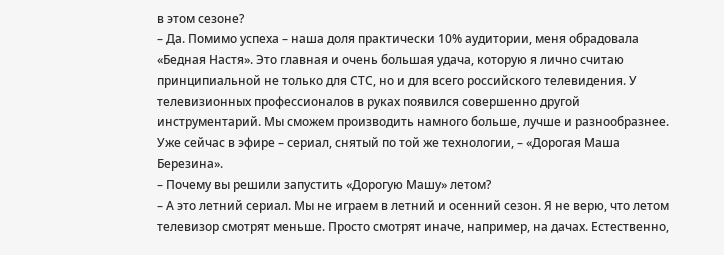в этом сезоне?
– Да. Помимо успеха – наша доля практически 10% аудитории, меня обрадовала «Бедная Настя». Это главная и очень большая удача, которую я лично считаю принципиальной не только для СТС, но и для всего российского телевидения. У телевизионных профессионалов в руках появился совершенно другой инструментарий. Мы сможем производить намного больше, лучше и разнообразнее. Уже сейчас в эфире – сериал, снятый по той же технологии, – «Дорогая Маша Березина».
– Почему вы решили запустить «Дорогую Машу» летом?
– А это летний сериал. Мы не играем в летний и осенний сезон. Я не верю, что летом телевизор смотрят меньше. Просто смотрят иначе, например, на дачах. Естественно,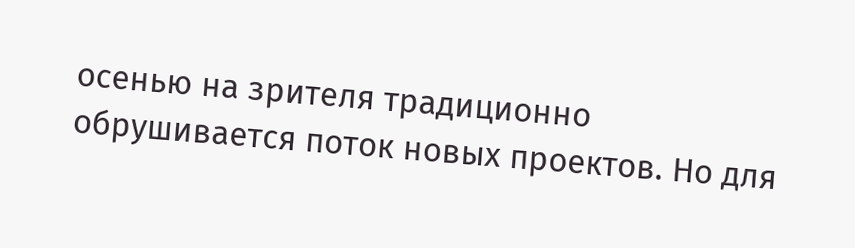осенью на зрителя традиционно обрушивается поток новых проектов. Но для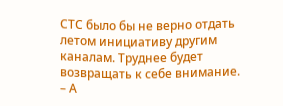СТС было бы не верно отдать летом инициативу другим каналам. Труднее будет возвращать к себе внимание.
– А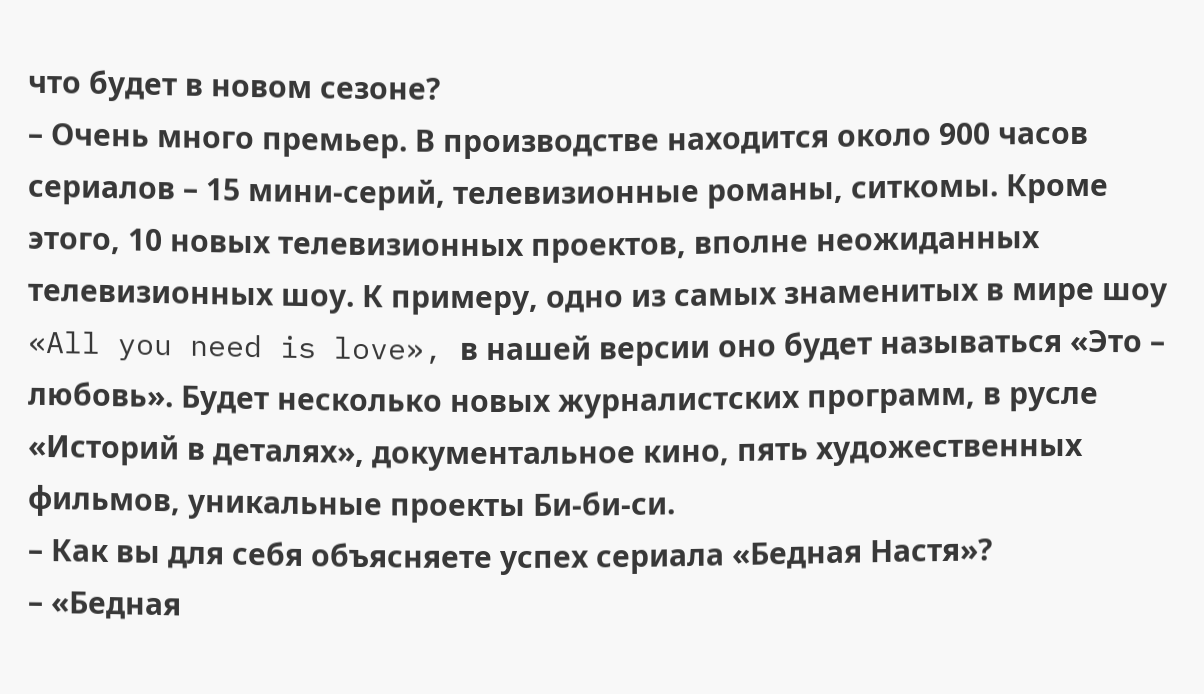что будет в новом сезоне?
– Очень много премьер. В производстве находится около 900 часов сериалов – 15 мини-серий, телевизионные романы, ситкомы. Кроме этого, 10 новых телевизионных проектов, вполне неожиданных телевизионных шоу. К примеру, одно из самых знаменитых в мире шоу «All you need is love», в нашей версии оно будет называться «Это – любовь». Будет несколько новых журналистских программ, в русле «Историй в деталях», документальное кино, пять художественных фильмов, уникальные проекты Би-би-си.
– Как вы для себя объясняете успех сериала «Бедная Настя»?
– «Бедная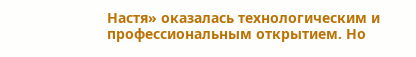Настя» оказалась технологическим и профессиональным открытием. Но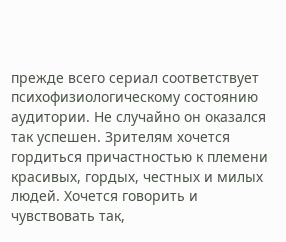прежде всего сериал соответствует психофизиологическому состоянию аудитории. Не случайно он оказался так успешен. Зрителям хочется гордиться причастностью к племени красивых, гордых, честных и милых людей. Хочется говорить и чувствовать так,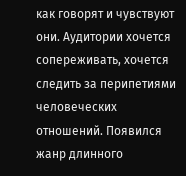как говорят и чувствуют они. Аудитории хочется сопереживать, хочется следить за перипетиями человеческих отношений. Появился жанр длинного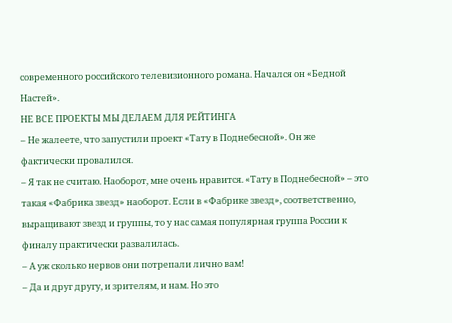современного российского телевизионного романа. Начался он «Бедной Настей».
НЕ ВСЕ ПРОЕКТЫ МЫ ДЕЛАЕМ ДЛЯ РЕЙТИНГА
– Не жалеете, что запустили проект «Тату в Поднебесной». Он же фактически провалился.
– Я так не считаю. Наоборот, мне очень нравится. «Тату в Поднебесной» – это такая «Фабрика звезд» наоборот. Если в «Фабрике звезд», соответственно, выращивают звезд и группы, то у нас самая популярная группа России к финалу практически развалилась.
– А уж сколько нервов они потрепали лично вам!
– Да и друг другу, и зрителям, и нам. Но это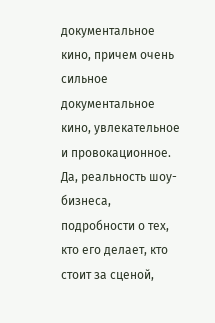документальное кино, причем очень сильное документальное кино, увлекательное и провокационное. Да, реальность шоу-бизнеса, подробности о тех, кто его делает, кто стоит за сценой,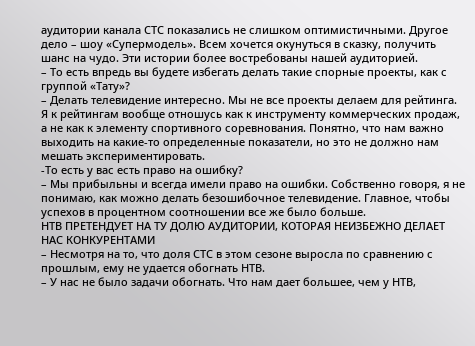аудитории канала СТС показались не слишком оптимистичными. Другое дело – шоу «Супермодель». Всем хочется окунуться в сказку, получить шанс на чудо. Эти истории более востребованы нашей аудиторией.
– То есть впредь вы будете избегать делать такие спорные проекты, как с группой «Тату»?
– Делать телевидение интересно. Мы не все проекты делаем для рейтинга. Я к рейтингам вообще отношусь как к инструменту коммерческих продаж, а не как к элементу спортивного соревнования. Понятно, что нам важно выходить на какие-то определенные показатели, но это не должно нам мешать экспериментировать.
-То есть у вас есть право на ошибку?
– Мы прибыльны и всегда имели право на ошибки. Собственно говоря, я не понимаю, как можно делать безошибочное телевидение. Главное, чтобы успехов в процентном соотношении все же было больше.
НТВ ПРЕТЕНДУЕТ НА ТУ ДОЛЮ АУДИТОРИИ, КОТОРАЯ НЕИЗБЕЖНО ДЕЛАЕТ НАС КОНКУРЕНТАМИ
– Несмотря на то, что доля СТС в этом сезоне выросла по сравнению с прошлым, ему не удается обогнать НТВ.
– У нас не было задачи обогнать. Что нам дает большее, чем у НТВ,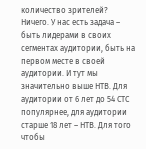количество зрителей? Ничего. У нас есть задача – быть лидерами в своих сегментах аудитории, быть на первом месте в своей аудитории. И тут мы значительно выше НТВ. Для аудитории от 6 лет до 54 СТС популярнее, для аудитории старше 18 лет – НТВ. Для того чтобы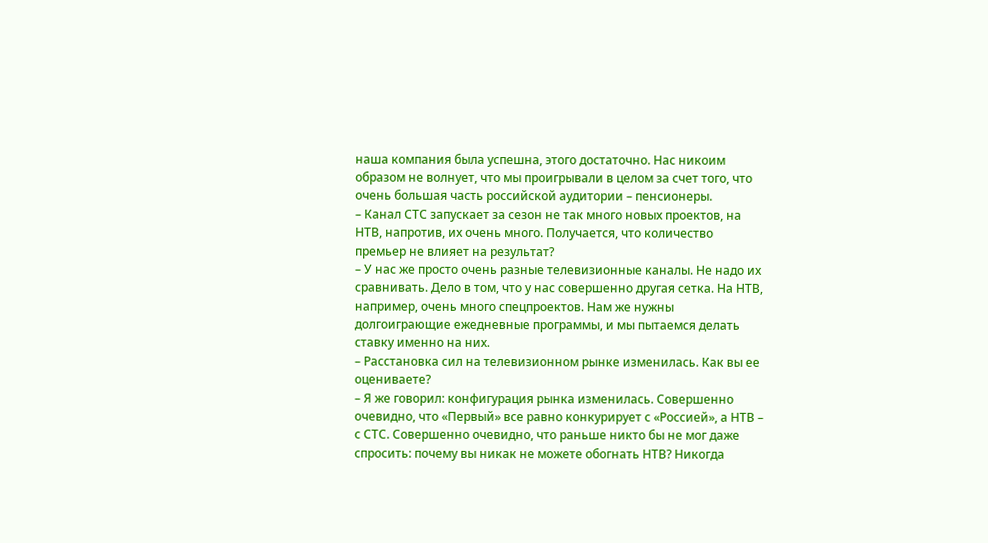наша компания была успешна, этого достаточно. Нас никоим образом не волнует, что мы проигрывали в целом за счет того, что очень большая часть российской аудитории – пенсионеры.
– Канал СТС запускает за сезон не так много новых проектов, на НТВ, напротив, их очень много. Получается, что количество премьер не влияет на результат?
– У нас же просто очень разные телевизионные каналы. Не надо их сравнивать. Дело в том, что у нас совершенно другая сетка. На НТВ, например, очень много спецпроектов. Нам же нужны долгоиграющие ежедневные программы, и мы пытаемся делать ставку именно на них.
– Расстановка сил на телевизионном рынке изменилась. Как вы ее оцениваете?
– Я же говорил: конфигурация рынка изменилась. Совершенно очевидно, что «Первый» все равно конкурирует с «Россией», а НТВ – с СТС. Совершенно очевидно, что раньше никто бы не мог даже спросить: почему вы никак не можете обогнать НТВ? Никогда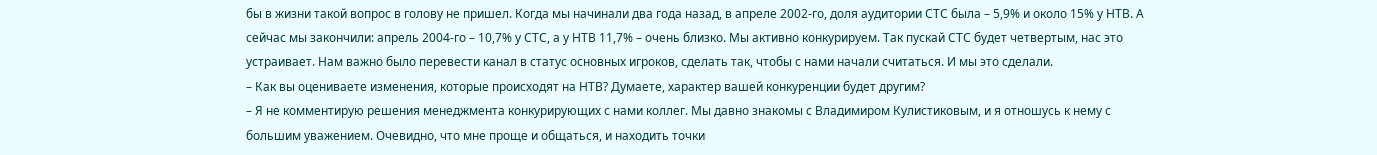бы в жизни такой вопрос в голову не пришел. Когда мы начинали два года назад, в апреле 2002-го, доля аудитории СТС была – 5,9% и около 15% у НТВ. А сейчас мы закончили: апрель 2004-го – 10,7% у СТС, а у НТВ 11,7% – очень близко. Мы активно конкурируем. Так пускай СТС будет четвертым, нас это устраивает. Нам важно было перевести канал в статус основных игроков, сделать так, чтобы с нами начали считаться. И мы это сделали.
– Как вы оцениваете изменения, которые происходят на НТВ? Думаете, характер вашей конкуренции будет другим?
– Я не комментирую решения менеджмента конкурирующих с нами коллег. Мы давно знакомы с Владимиром Кулистиковым, и я отношусь к нему с большим уважением. Очевидно, что мне проще и общаться, и находить точки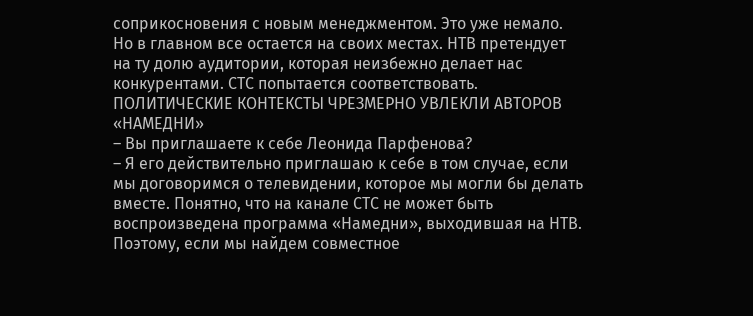соприкосновения с новым менеджментом. Это уже немало. Но в главном все остается на своих местах. НТВ претендует на ту долю аудитории, которая неизбежно делает нас конкурентами. СТС попытается соответствовать.
ПОЛИТИЧЕСКИЕ КОНТЕКСТЫ ЧРЕЗМЕРНО УВЛЕКЛИ АВТОРОВ «НАМЕДНИ»
– Вы приглашаете к себе Леонида Парфенова?
– Я его действительно приглашаю к себе в том случае, если мы договоримся о телевидении, которое мы могли бы делать вместе. Понятно, что на канале СТС не может быть воспроизведена программа «Намедни», выходившая на НТВ. Поэтому, если мы найдем совместное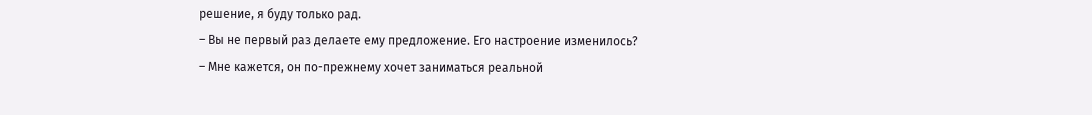решение, я буду только рад.
– Вы не первый раз делаете ему предложение. Его настроение изменилось?
– Мне кажется, он по-прежнему хочет заниматься реальной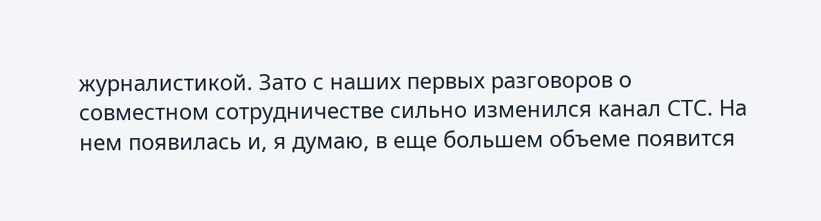журналистикой. Зато с наших первых разговоров о совместном сотрудничестве сильно изменился канал СТС. На нем появилась и, я думаю, в еще большем объеме появится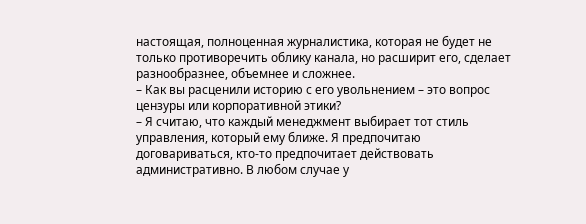настоящая, полноценная журналистика, которая не будет не только противоречить облику канала, но расширит его, сделает разнообразнее, объемнее и сложнее.
– Как вы расценили историю с его увольнением – это вопрос цензуры или корпоративной этики?
– Я считаю, что каждый менеджмент выбирает тот стиль управления, который ему ближе. Я предпочитаю договариваться, кто-то предпочитает действовать административно. В любом случае у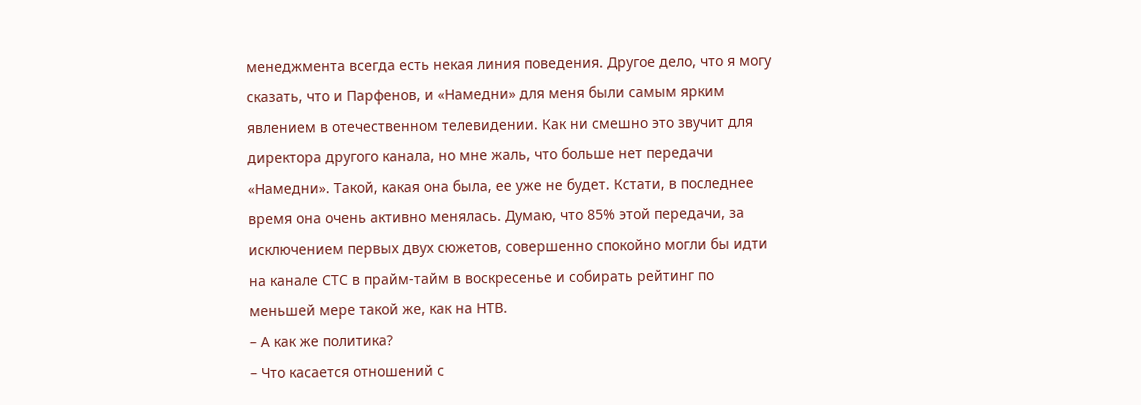менеджмента всегда есть некая линия поведения. Другое дело, что я могу сказать, что и Парфенов, и «Намедни» для меня были самым ярким явлением в отечественном телевидении. Как ни смешно это звучит для директора другого канала, но мне жаль, что больше нет передачи «Намедни». Такой, какая она была, ее уже не будет. Кстати, в последнее время она очень активно менялась. Думаю, что 85% этой передачи, за исключением первых двух сюжетов, совершенно спокойно могли бы идти на канале СТС в прайм-тайм в воскресенье и собирать рейтинг по меньшей мере такой же, как на НТВ.
– А как же политика?
– Что касается отношений с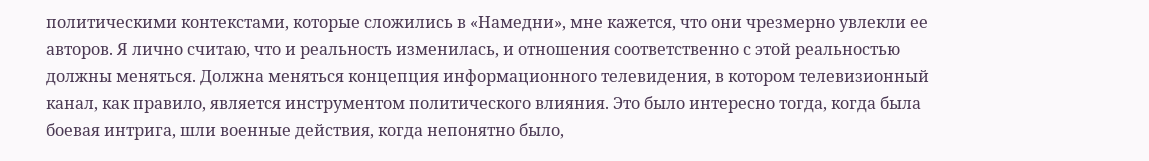политическими контекстами, которые сложились в «Намедни», мне кажется, что они чрезмерно увлекли ее авторов. Я лично считаю, что и реальность изменилась, и отношения соответственно с этой реальностью должны меняться. Должна меняться концепция информационного телевидения, в котором телевизионный канал, как правило, является инструментом политического влияния. Это было интересно тогда, когда была боевая интрига, шли военные действия, когда непонятно было,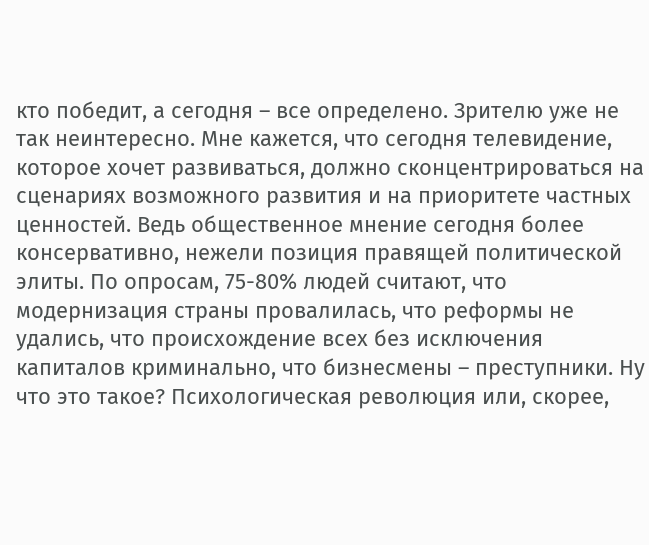кто победит, а сегодня – все определено. Зрителю уже не так неинтересно. Мне кажется, что сегодня телевидение, которое хочет развиваться, должно сконцентрироваться на сценариях возможного развития и на приоритете частных ценностей. Ведь общественное мнение сегодня более консервативно, нежели позиция правящей политической элиты. По опросам, 75-80% людей считают, что модернизация страны провалилась, что реформы не удались, что происхождение всех без исключения капиталов криминально, что бизнесмены – преступники. Ну что это такое? Психологическая революция или, скорее,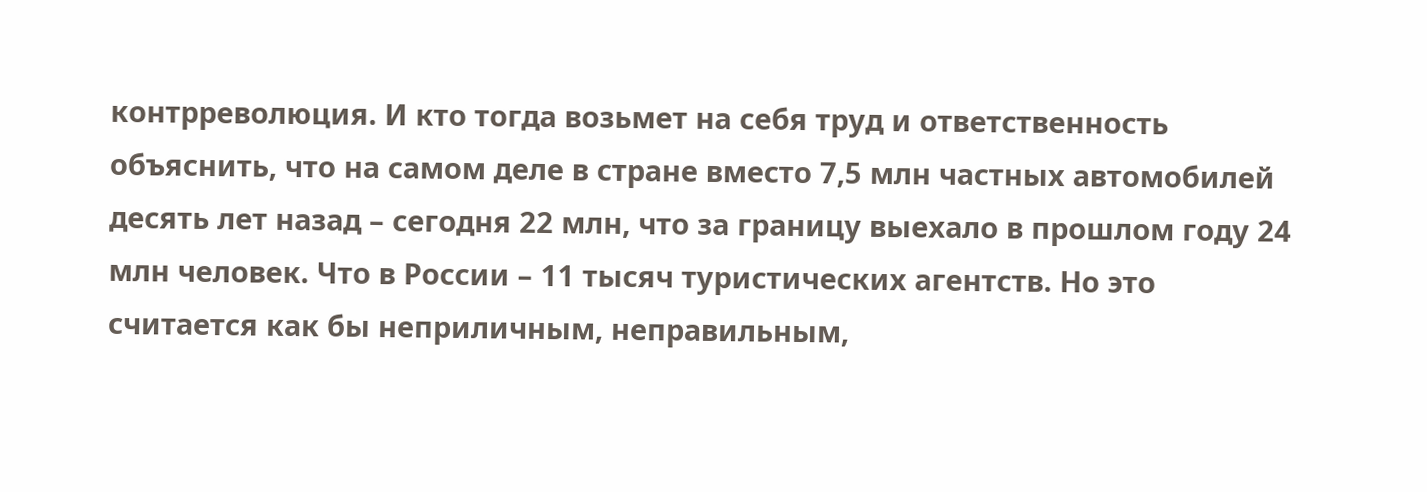контрреволюция. И кто тогда возьмет на себя труд и ответственность объяснить, что на самом деле в стране вместо 7,5 млн частных автомобилей десять лет назад – сегодня 22 млн, что за границу выехало в прошлом году 24 млн человек. Что в России – 11 тысяч туристических агентств. Но это считается как бы неприличным, неправильным,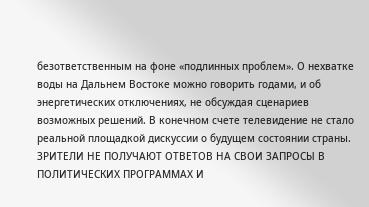безответственным на фоне «подлинных проблем». О нехватке воды на Дальнем Востоке можно говорить годами, и об энергетических отключениях, не обсуждая сценариев возможных решений. В конечном счете телевидение не стало реальной площадкой дискуссии о будущем состоянии страны.
ЗРИТЕЛИ НЕ ПОЛУЧАЮТ ОТВЕТОВ НА СВОИ ЗАПРОСЫ В ПОЛИТИЧЕСКИХ ПРОГРАММАХ И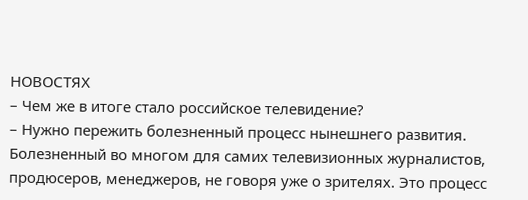НОВОСТЯХ
– Чем же в итоге стало российское телевидение?
– Нужно пережить болезненный процесс нынешнего развития. Болезненный во многом для самих телевизионных журналистов, продюсеров, менеджеров, не говоря уже о зрителях. Это процесс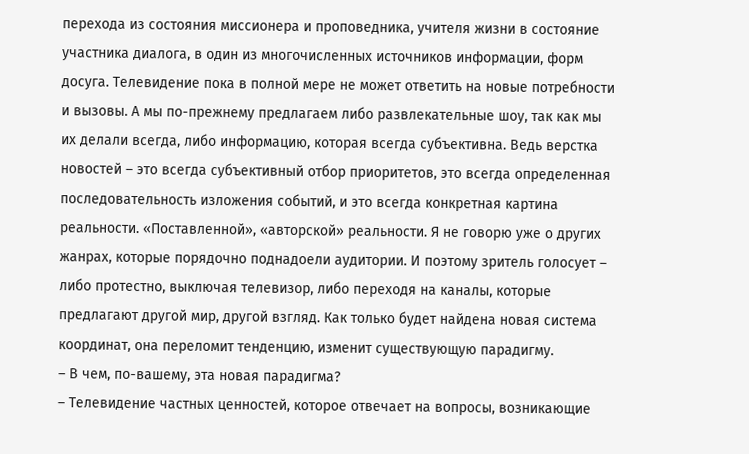перехода из состояния миссионера и проповедника, учителя жизни в состояние участника диалога, в один из многочисленных источников информации, форм досуга. Телевидение пока в полной мере не может ответить на новые потребности и вызовы. А мы по-прежнему предлагаем либо развлекательные шоу, так как мы их делали всегда, либо информацию, которая всегда субъективна. Ведь верстка новостей – это всегда субъективный отбор приоритетов, это всегда определенная последовательность изложения событий, и это всегда конкретная картина реальности. «Поставленной», «авторской» реальности. Я не говорю уже о других жанрах, которые порядочно поднадоели аудитории. И поэтому зритель голосует – либо протестно, выключая телевизор, либо переходя на каналы, которые предлагают другой мир, другой взгляд. Как только будет найдена новая система координат, она переломит тенденцию, изменит существующую парадигму.
– В чем, по-вашему, эта новая парадигма?
– Телевидение частных ценностей, которое отвечает на вопросы, возникающие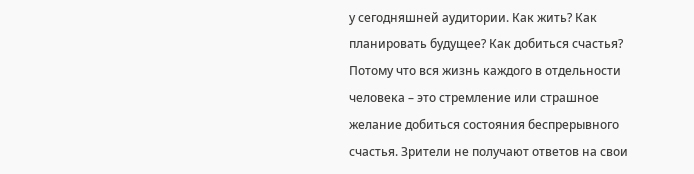у сегодняшней аудитории. Как жить? Как планировать будущее? Как добиться счастья? Потому что вся жизнь каждого в отдельности человека – это стремление или страшное желание добиться состояния беспрерывного счастья. Зрители не получают ответов на свои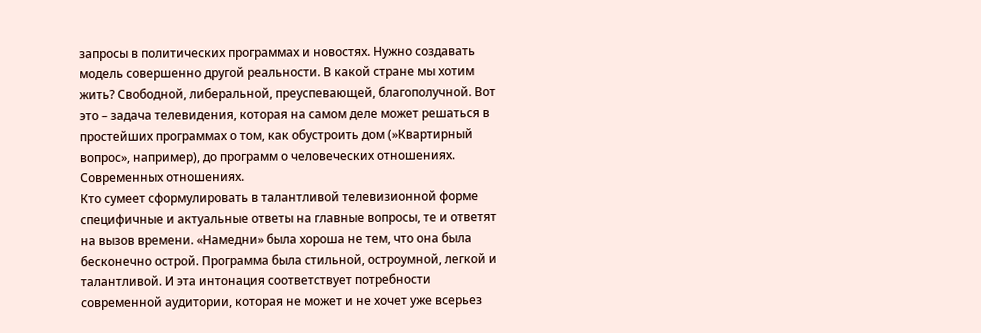запросы в политических программах и новостях. Нужно создавать модель совершенно другой реальности. В какой стране мы хотим жить? Свободной, либеральной, преуспевающей, благополучной. Вот это – задача телевидения, которая на самом деле может решаться в простейших программах о том, как обустроить дом (»Квартирный вопрос», например), до программ о человеческих отношениях. Современных отношениях.
Кто сумеет сформулировать в талантливой телевизионной форме специфичные и актуальные ответы на главные вопросы, те и ответят на вызов времени. «Намедни» была хороша не тем, что она была бесконечно острой. Программа была стильной, остроумной, легкой и талантливой. И эта интонация соответствует потребности современной аудитории, которая не может и не хочет уже всерьез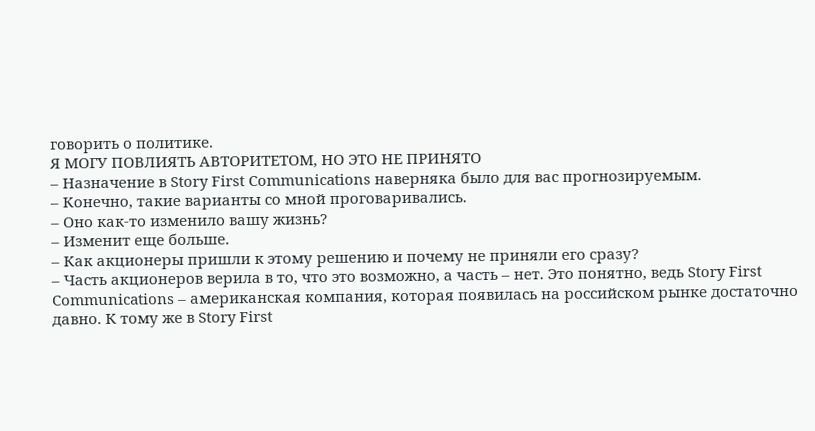говорить о политике.
Я МОГУ ПОВЛИЯТЬ АВТОРИТЕТОМ, НО ЭТО НЕ ПРИНЯТО
– Назначение в Story First Communications наверняка было для вас прогнозируемым.
– Конечно, такие варианты со мной проговаривались.
– Оно как-то изменило вашу жизнь?
– Изменит еще больше.
– Как акционеры пришли к этому решению и почему не приняли его сразу?
– Часть акционеров верила в то, что это возможно, а часть – нет. Это понятно, ведь Story First Communications – американская компания, которая появилась на российском рынке достаточно давно. К тому же в Story First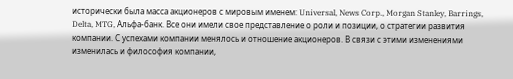исторически была масса акционеров с мировым именем: Universal, News Corp., Morgan Stanley, Barrings, Delta, MTG, Альфа-банк. Все они имели свое представление о роли и позиции, о стратегии развития компании. С успехами компании менялось и отношение акционеров. В связи с этими изменениями изменилась и философия компании,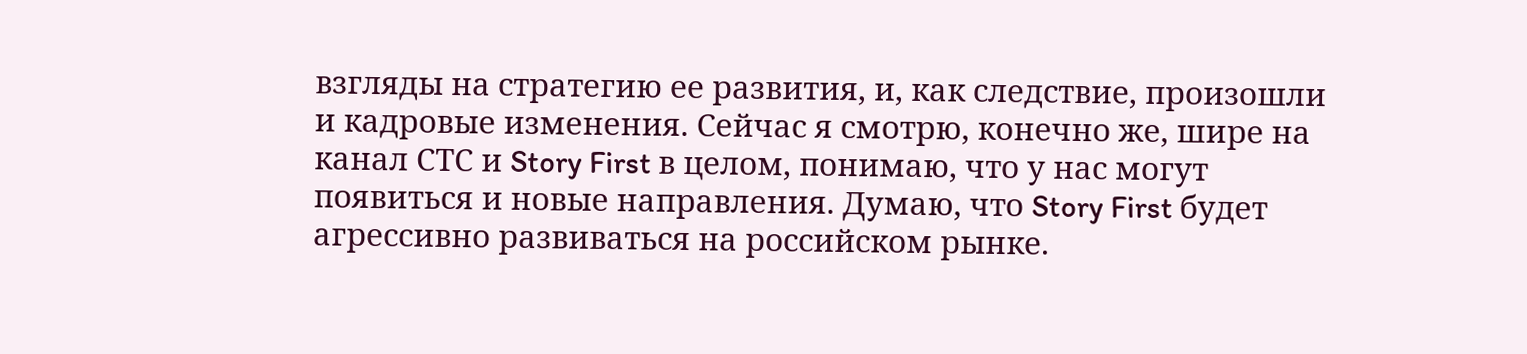взгляды на стратегию ее развития, и, как следствие, произошли и кадровые изменения. Сейчас я смотрю, конечно же, шире на канал СТС и Story First в целом, понимаю, что у нас могут появиться и новые направления. Думаю, что Story First будет агрессивно развиваться на российском рынке.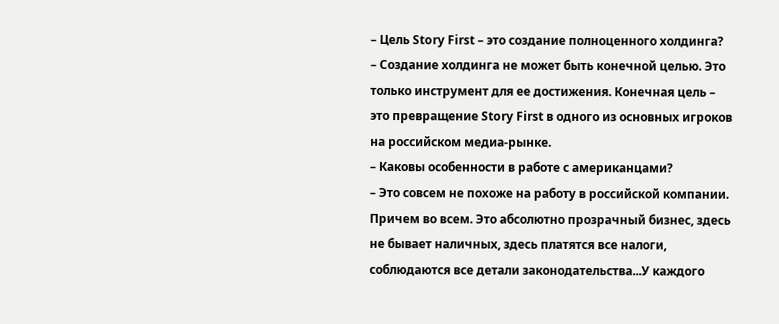– Цель Story First – это создание полноценного холдинга?
– Создание холдинга не может быть конечной целью. Это только инструмент для ее достижения. Конечная цель – это превращение Story First в одного из основных игроков на российском медиа-рынке.
– Каковы особенности в работе с американцами?
– Это совсем не похоже на работу в российской компании. Причем во всем. Это абсолютно прозрачный бизнес, здесь не бывает наличных, здесь платятся все налоги, соблюдаются все детали законодательства...У каждого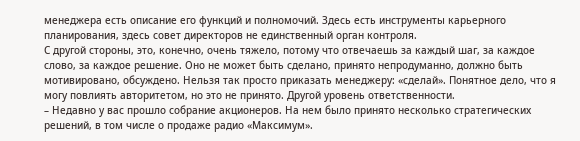менеджера есть описание его функций и полномочий. Здесь есть инструменты карьерного планирования, здесь совет директоров не единственный орган контроля.
С другой стороны, это, конечно, очень тяжело, потому что отвечаешь за каждый шаг, за каждое слово, за каждое решение. Оно не может быть сделано, принято непродуманно, должно быть мотивировано, обсуждено. Нельзя так просто приказать менеджеру: «сделай». Понятное дело, что я могу повлиять авторитетом, но это не принято. Другой уровень ответственности.
– Недавно у вас прошло собрание акционеров. На нем было принято несколько стратегических решений, в том числе о продаже радио «Максимум».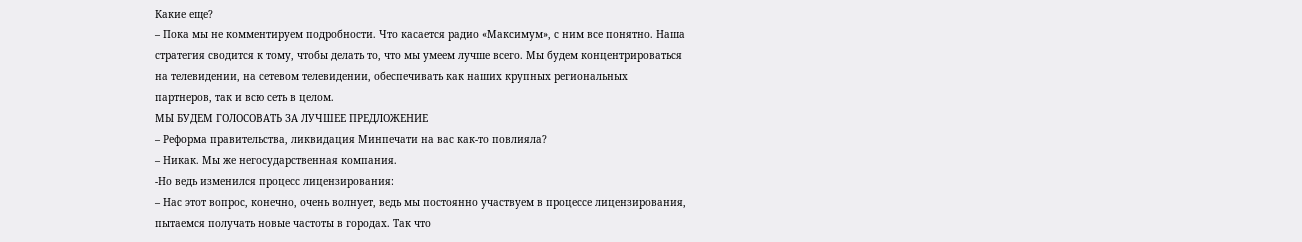Какие еще?
– Пока мы не комментируем подробности. Что касается радио «Максимум», с ним все понятно. Наша стратегия сводится к тому, чтобы делать то, что мы умеем лучше всего. Мы будем концентрироваться на телевидении, на сетевом телевидении, обеспечивать как наших крупных региональных партнеров, так и всю сеть в целом.
МЫ БУДЕМ ГОЛОСОВАТЬ ЗА ЛУЧШЕЕ ПРЕДЛОЖЕНИЕ
– Реформа правительства, ликвидация Минпечати на вас как-то повлияла?
– Никак. Мы же негосударственная компания.
-Но ведь изменился процесс лицензирования:
– Нас этот вопрос, конечно, очень волнует, ведь мы постоянно участвуем в процессе лицензирования, пытаемся получать новые частоты в городах. Так что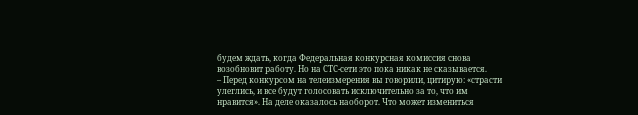будем ждать, когда Федеральная конкурсная комиссия снова возобновит работу. Но на СТС-сети это пока никак не сказывается.
– Перед конкурсом на телеизмерения вы говорили, цитирую: «страсти улеглись, и все будут голосовать исключительно за то, что им нравится». На деле оказалось наоборот. Что может измениться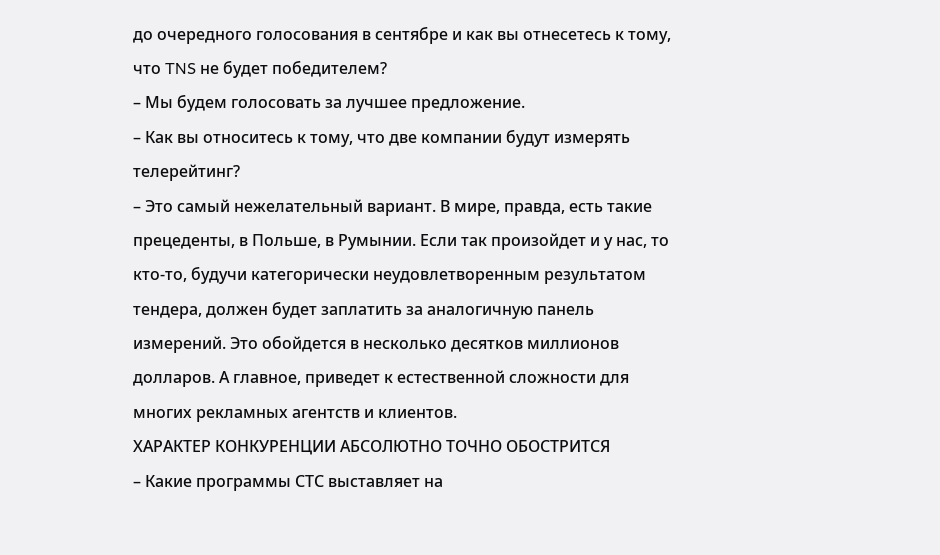до очередного голосования в сентябре и как вы отнесетесь к тому, что TNS не будет победителем?
– Мы будем голосовать за лучшее предложение.
– Как вы относитесь к тому, что две компании будут измерять телерейтинг?
– Это самый нежелательный вариант. В мире, правда, есть такие прецеденты, в Польше, в Румынии. Если так произойдет и у нас, то кто-то, будучи категорически неудовлетворенным результатом тендера, должен будет заплатить за аналогичную панель измерений. Это обойдется в несколько десятков миллионов долларов. А главное, приведет к естественной сложности для многих рекламных агентств и клиентов.
ХАРАКТЕР КОНКУРЕНЦИИ АБСОЛЮТНО ТОЧНО ОБОСТРИТСЯ
– Какие программы СТС выставляет на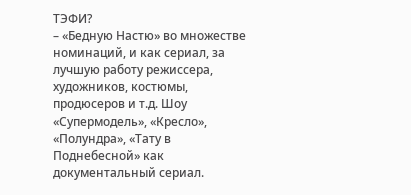ТЭФИ?
– «Бедную Настю» во множестве номинаций, и как сериал, за лучшую работу режиссера, художников, костюмы, продюсеров и т.д. Шоу «Супермодель», «Кресло», «Полундра», «Тату в Поднебесной» как документальный сериал.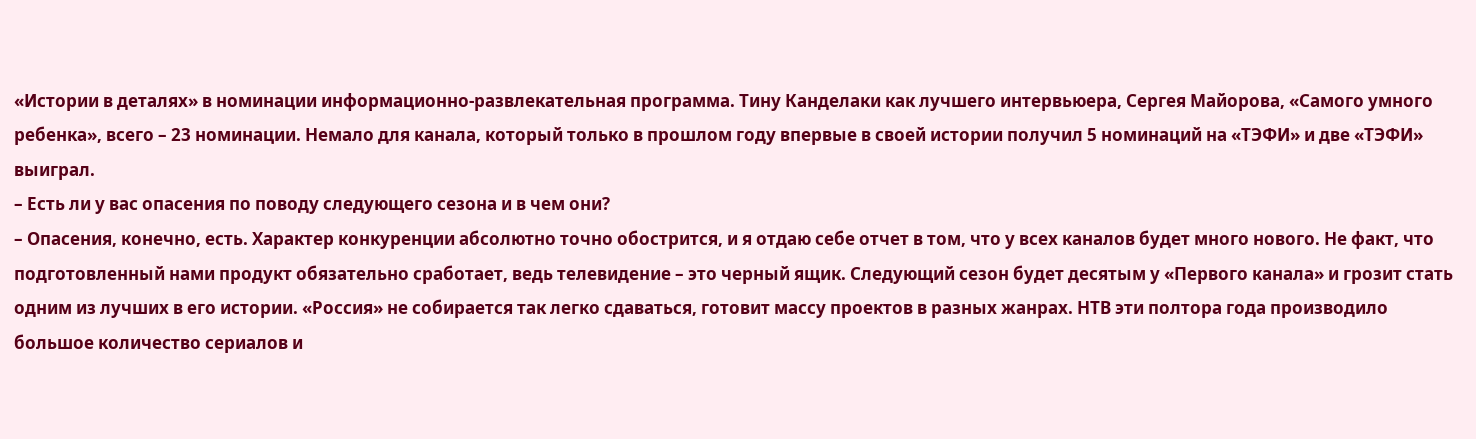«Истории в деталях» в номинации информационно-развлекательная программа. Тину Канделаки как лучшего интервьюера, Сергея Майорова, «Самого умного ребенка», всего – 23 номинации. Немало для канала, который только в прошлом году впервые в своей истории получил 5 номинаций на «ТЭФИ» и две «ТЭФИ» выиграл.
– Есть ли у вас опасения по поводу следующего сезона и в чем они?
– Опасения, конечно, есть. Характер конкуренции абсолютно точно обострится, и я отдаю себе отчет в том, что у всех каналов будет много нового. Не факт, что подготовленный нами продукт обязательно сработает, ведь телевидение – это черный ящик. Следующий сезон будет десятым у «Первого канала» и грозит стать одним из лучших в его истории. «Россия» не собирается так легко сдаваться, готовит массу проектов в разных жанрах. НТВ эти полтора года производило большое количество сериалов и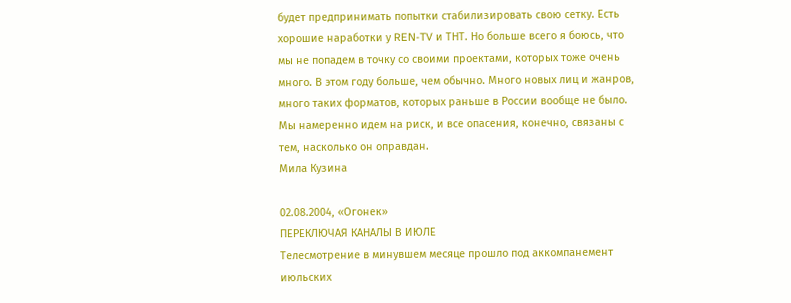будет предпринимать попытки стабилизировать свою сетку. Есть хорошие наработки у REN-TV и ТНТ. Но больше всего я боюсь, что мы не попадем в точку со своими проектами, которых тоже очень много. В этом году больше, чем обычно. Много новых лиц и жанров, много таких форматов, которых раньше в России вообще не было. Мы намеренно идем на риск, и все опасения, конечно, связаны с тем, насколько он оправдан.
Мила Кузина

02.08.2004, «Огонек»
ПЕРЕКЛЮЧАЯ КАНАЛЫ В ИЮЛЕ
Телесмотрение в минувшем месяце прошло под аккомпанемент июльских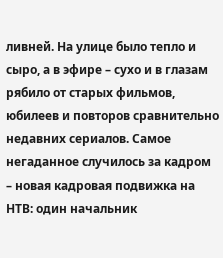ливней. На улице было тепло и сыро, а в эфире – сухо и в глазам рябило от старых фильмов, юбилеев и повторов сравнительно недавних сериалов. Самое негаданное случилось за кадром – новая кадровая подвижка на НТВ: один начальник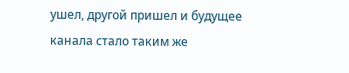ушел, другой пришел и будущее канала стало таким же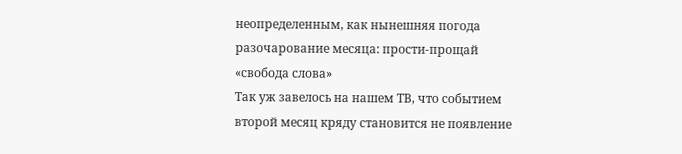неопределенным, как нынешняя погода
разочарование месяца: прости-прощай «свобода слова»
Так уж завелось на нашем ТВ, что событием второй месяц кряду становится не появление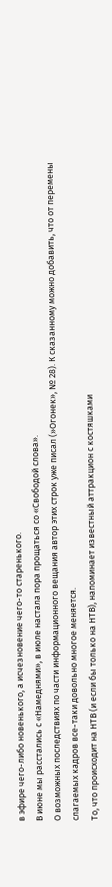в эфире чего-либо новенького, а исчезновение чего-то старенького.
В июне мы расстались с «Намеднями», в июле настала пора прощаться со «Свободой слова».
О возможных последствиях по части информационного вещания автор этих строк уже писал (»Огонек», № 28). К сказанному можно добавить, что от перемены слагаемых кадров все-таки довольно многое меняется.
То, что происходит на НТВ (и если бы только на НТВ), напоминает известный аттракцион с костяшками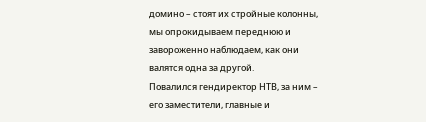домино – стоят их стройные колонны, мы опрокидываем переднюю и завороженно наблюдаем, как они валятся одна за другой.
Повалился гендиректор НТВ, за ним – его заместители, главные и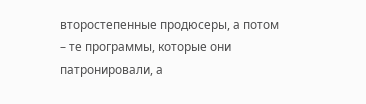второстепенные продюсеры, а потом – те программы, которые они патронировали, а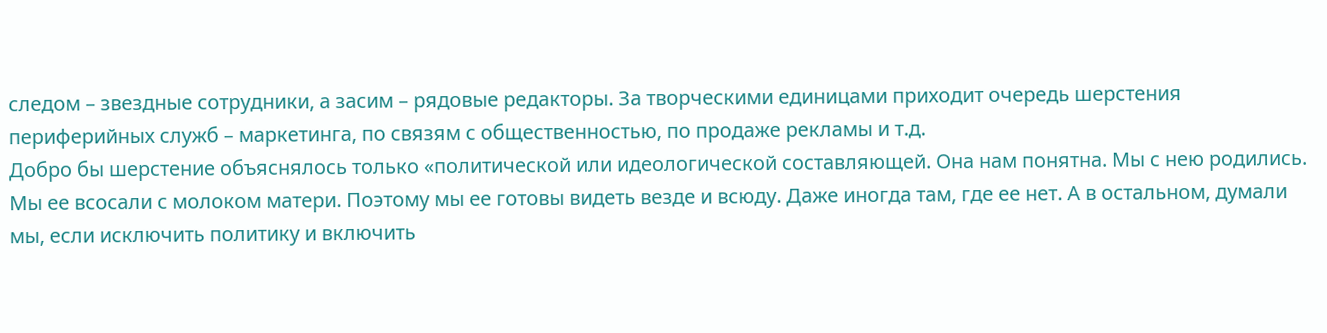следом – звездные сотрудники, а засим – рядовые редакторы. За творческими единицами приходит очередь шерстения периферийных служб – маркетинга, по связям с общественностью, по продаже рекламы и т.д.
Добро бы шерстение объяснялось только «политической или идеологической составляющей. Она нам понятна. Мы с нею родились. Мы ее всосали с молоком матери. Поэтому мы ее готовы видеть везде и всюду. Даже иногда там, где ее нет. А в остальном, думали мы, если исключить политику и включить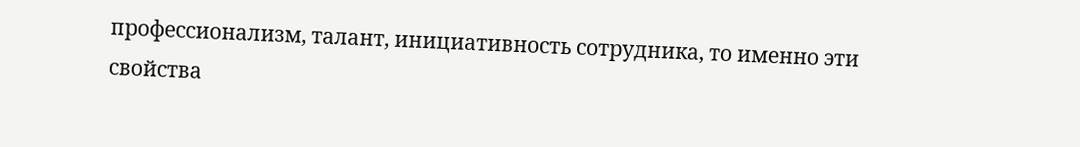профессионализм, талант, инициативность сотрудника, то именно эти свойства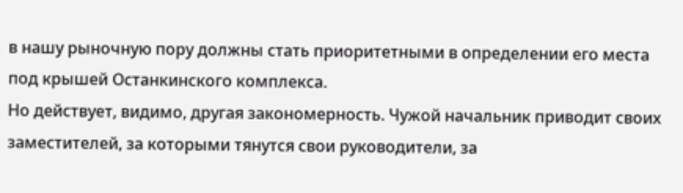в нашу рыночную пору должны стать приоритетными в определении его места под крышей Останкинского комплекса.
Но действует, видимо, другая закономерность. Чужой начальник приводит своих заместителей, за которыми тянутся свои руководители, за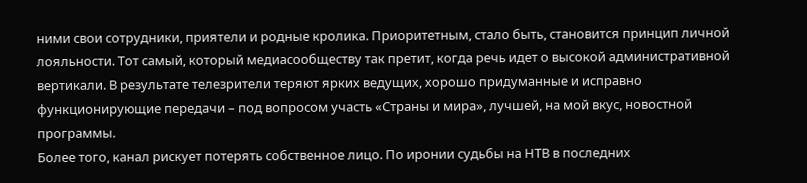ними свои сотрудники, приятели и родные кролика. Приоритетным, стало быть, становится принцип личной лояльности. Тот самый, который медиасообществу так претит, когда речь идет о высокой административной вертикали. В результате телезрители теряют ярких ведущих, хорошо придуманные и исправно функционирующие передачи – под вопросом участь «Страны и мира», лучшей, на мой вкус, новостной программы.
Более того, канал рискует потерять собственное лицо. По иронии судьбы на НТВ в последних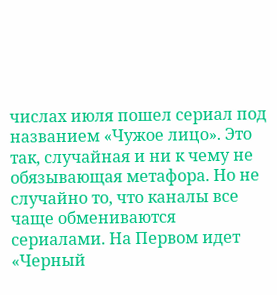числах июля пошел сериал под названием «Чужое лицо». Это так, случайная и ни к чему не обязывающая метафора. Но не случайно то, что каналы все чаще обмениваются сериалами. На Первом идет «Черный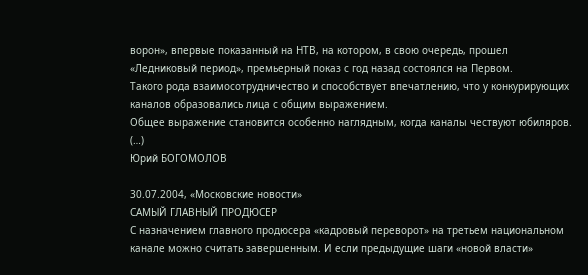ворон», впервые показанный на НТВ, на котором, в свою очередь, прошел «Ледниковый период», премьерный показ с год назад состоялся на Первом.
Такого рода взаимосотрудничество и способствует впечатлению, что у конкурирующих каналов образовались лица с общим выражением.
Общее выражение становится особенно наглядным, когда каналы чествуют юбиляров.
(…)
Юрий БОГОМОЛОВ

30.07.2004, «Московские новости»
САМЫЙ ГЛАВНЫЙ ПРОДЮСЕР
С назначением главного продюсера «кадровый переворот» на третьем национальном канале можно считать завершенным. И если предыдущие шаги «новой власти»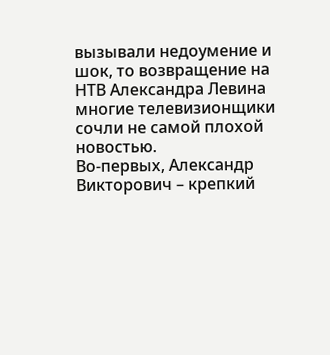вызывали недоумение и шок, то возвращение на НТВ Александра Левина многие телевизионщики сочли не самой плохой новостью.
Во-первых, Александр Викторович – крепкий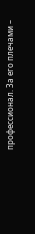профессионал. За его плечами –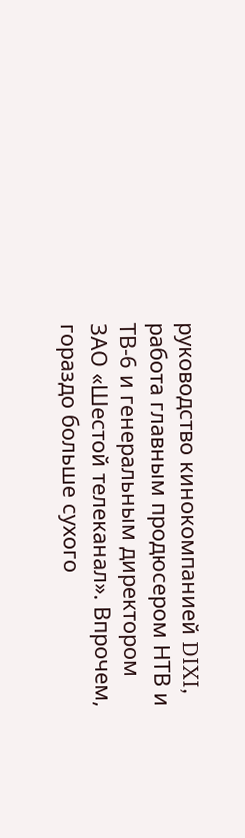руководство кинокомпанией DIXI, работа главным продюсером НТВ и ТВ-6 и генеральным директором ЗАО «Шестой телеканал». Впрочем, гораздо больше сухого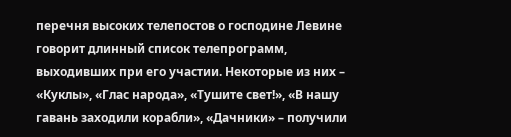перечня высоких телепостов о господине Левине говорит длинный список телепрограмм, выходивших при его участии. Некоторые из них – «Куклы», «Глас народа», «Тушите свет!», «В нашу гавань заходили корабли», «Дачники» – получили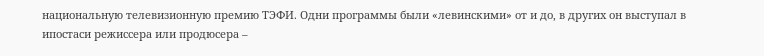национальную телевизионную премию ТЭФИ. Одни программы были «левинскими» от и до, в других он выступал в ипостаси режиссера или продюсера –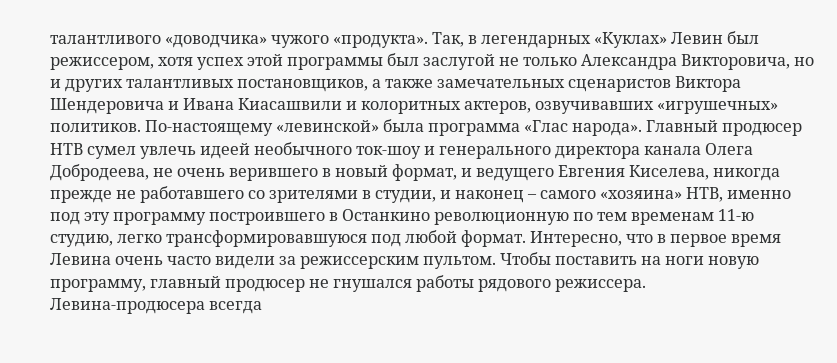талантливого «доводчика» чужого «продукта». Так, в легендарных «Куклах» Левин был режиссером, хотя успех этой программы был заслугой не только Александра Викторовича, но и других талантливых постановщиков, а также замечательных сценаристов Виктора Шендеровича и Ивана Киасашвили и колоритных актеров, озвучивавших «игрушечных» политиков. По-настоящему «левинской» была программа «Глас народа». Главный продюсер НТВ сумел увлечь идеей необычного ток-шоу и генерального директора канала Олега Добродеева, не очень верившего в новый формат, и ведущего Евгения Киселева, никогда прежде не работавшего со зрителями в студии, и наконец – самого «хозяина» НТВ, именно под эту программу построившего в Останкино революционную по тем временам 11-ю студию, легко трансформировавшуюся под любой формат. Интересно, что в первое время Левина очень часто видели за режиссерским пультом. Чтобы поставить на ноги новую программу, главный продюсер не гнушался работы рядового режиссера.
Левина-продюсера всегда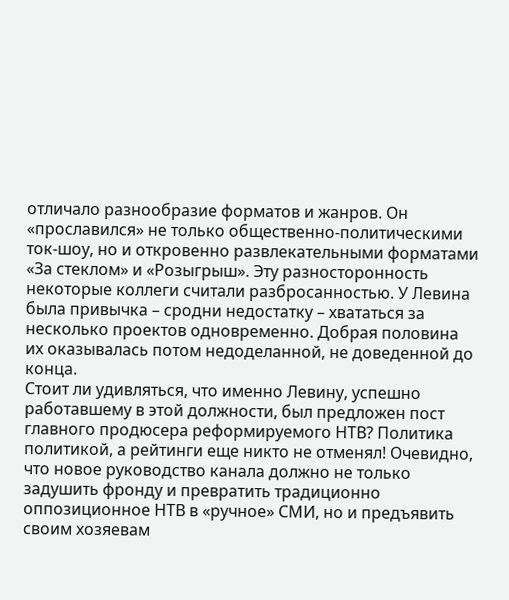отличало разнообразие форматов и жанров. Он «прославился» не только общественно-политическими ток-шоу, но и откровенно развлекательными форматами «За стеклом» и «Розыгрыш». Эту разносторонность некоторые коллеги считали разбросанностью. У Левина была привычка – сродни недостатку – хвататься за несколько проектов одновременно. Добрая половина их оказывалась потом недоделанной, не доведенной до конца.
Стоит ли удивляться, что именно Левину, успешно работавшему в этой должности, был предложен пост главного продюсера реформируемого НТВ? Политика политикой, а рейтинги еще никто не отменял! Очевидно, что новое руководство канала должно не только задушить фронду и превратить традиционно оппозиционное НТВ в «ручное» СМИ, но и предъявить своим хозяевам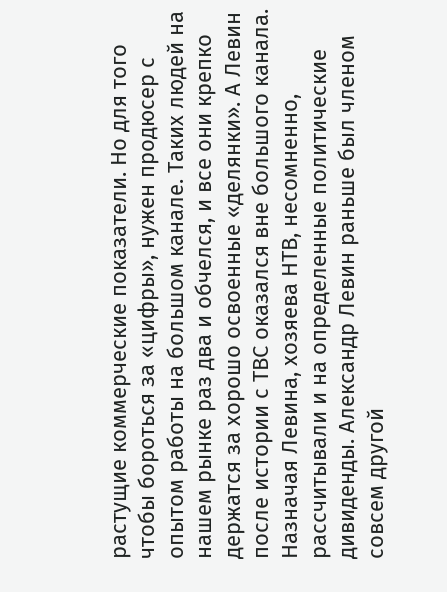растущие коммерческие показатели. Но для того чтобы бороться за «цифры», нужен продюсер с опытом работы на большом канале. Таких людей на нашем рынке раз два и обчелся, и все они крепко держатся за хорошо освоенные «делянки». А Левин после истории с ТВС оказался вне большого канала.
Назначая Левина, хозяева НТВ, несомненно, рассчитывали и на определенные политические дивиденды. Александр Левин раньше был членом совсем другой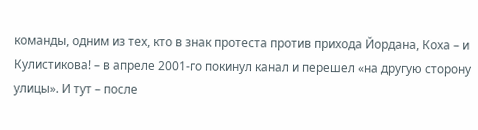команды, одним из тех, кто в знак протеста против прихода Йордана, Коха – и Кулистикова! – в апреле 2001-го покинул канал и перешел «на другую сторону улицы». И тут – после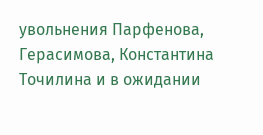увольнения Парфенова, Герасимова, Константина Точилина и в ожидании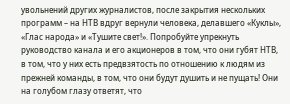увольнений других журналистов, после закрытия нескольких программ – на НТВ вдруг вернули человека, делавшего «Куклы», «Глас народа» и «Тушите свет!». Попробуйте упрекнуть руководство канала и его акционеров в том, что они губят НТВ, в том, что у них есть предвзятость по отношению к людям из прежней команды, в том, что они будут душить и не пущать! Они на голубом глазу ответят, что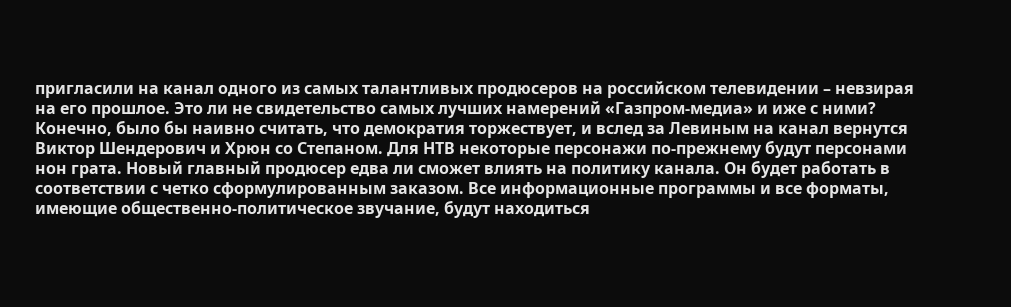пригласили на канал одного из самых талантливых продюсеров на российском телевидении – невзирая на его прошлое. Это ли не свидетельство самых лучших намерений «Газпром-медиа» и иже с ними?
Конечно, было бы наивно считать, что демократия торжествует, и вслед за Левиным на канал вернутся Виктор Шендерович и Хрюн со Степаном. Для НТВ некоторые персонажи по-прежнему будут персонами нон грата. Новый главный продюсер едва ли сможет влиять на политику канала. Он будет работать в соответствии с четко сформулированным заказом. Все информационные программы и все форматы, имеющие общественно-политическое звучание, будут находиться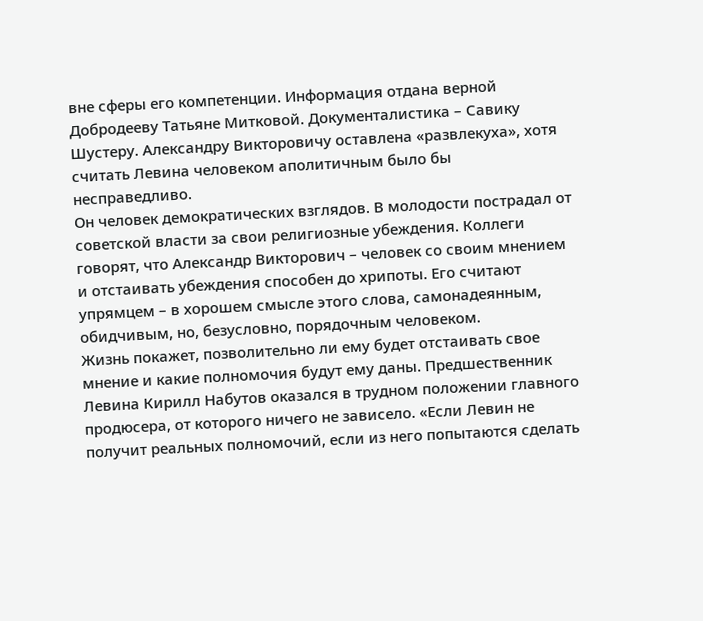вне сферы его компетенции. Информация отдана верной Добродееву Татьяне Митковой. Документалистика – Савику Шустеру. Александру Викторовичу оставлена «развлекуха», хотя считать Левина человеком аполитичным было бы несправедливо.
Он человек демократических взглядов. В молодости пострадал от советской власти за свои религиозные убеждения. Коллеги говорят, что Александр Викторович – человек со своим мнением и отстаивать убеждения способен до хрипоты. Его считают упрямцем – в хорошем смысле этого слова, самонадеянным, обидчивым, но, безусловно, порядочным человеком.
Жизнь покажет, позволительно ли ему будет отстаивать свое мнение и какие полномочия будут ему даны. Предшественник Левина Кирилл Набутов оказался в трудном положении главного продюсера, от которого ничего не зависело. «Если Левин не получит реальных полномочий, если из него попытаются сделать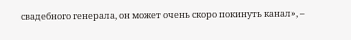свадебного генерала, он может очень скоро покинуть канал», –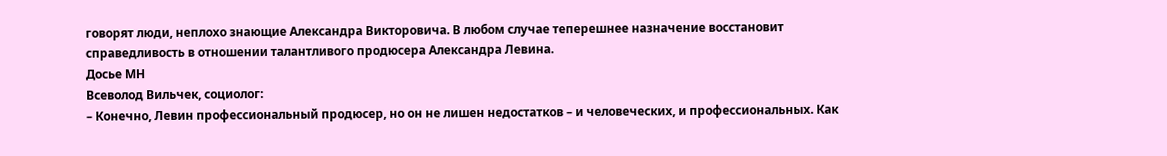говорят люди, неплохо знающие Александра Викторовича. В любом случае теперешнее назначение восстановит справедливость в отношении талантливого продюсера Александра Левина.
Досье МН
Всеволод Вильчек, социолог:
– Конечно, Левин профессиональный продюсер, но он не лишен недостатков – и человеческих, и профессиональных. Как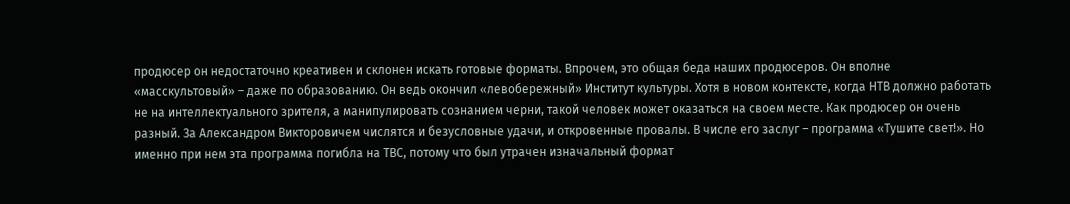продюсер он недостаточно креативен и склонен искать готовые форматы. Впрочем, это общая беда наших продюсеров. Он вполне «масскультовый» – даже по образованию. Он ведь окончил «левобережный» Институт культуры. Хотя в новом контексте, когда НТВ должно работать не на интеллектуального зрителя, а манипулировать сознанием черни, такой человек может оказаться на своем месте. Как продюсер он очень разный. За Александром Викторовичем числятся и безусловные удачи, и откровенные провалы. В числе его заслуг – программа «Тушите свет!». Но именно при нем эта программа погибла на ТВС, потому что был утрачен изначальный формат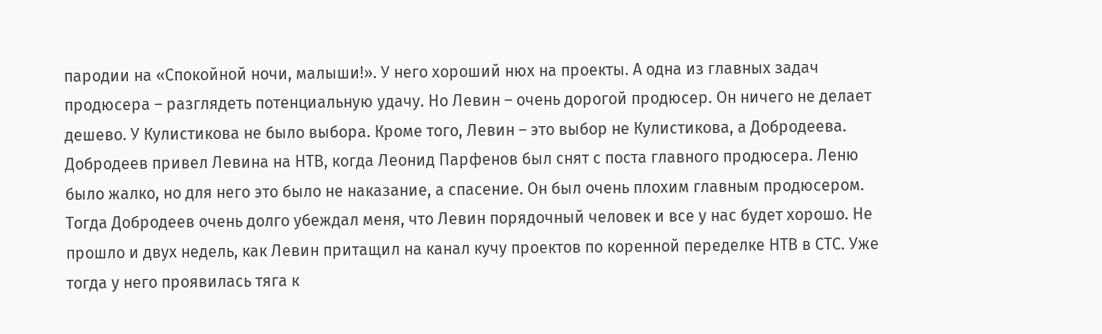пародии на «Спокойной ночи, малыши!». У него хороший нюх на проекты. А одна из главных задач продюсера – разглядеть потенциальную удачу. Но Левин – очень дорогой продюсер. Он ничего не делает дешево. У Кулистикова не было выбора. Кроме того, Левин – это выбор не Кулистикова, а Добродеева. Добродеев привел Левина на НТВ, когда Леонид Парфенов был снят с поста главного продюсера. Леню было жалко, но для него это было не наказание, а спасение. Он был очень плохим главным продюсером. Тогда Добродеев очень долго убеждал меня, что Левин порядочный человек и все у нас будет хорошо. Не прошло и двух недель, как Левин притащил на канал кучу проектов по коренной переделке НТВ в СТС. Уже тогда у него проявилась тяга к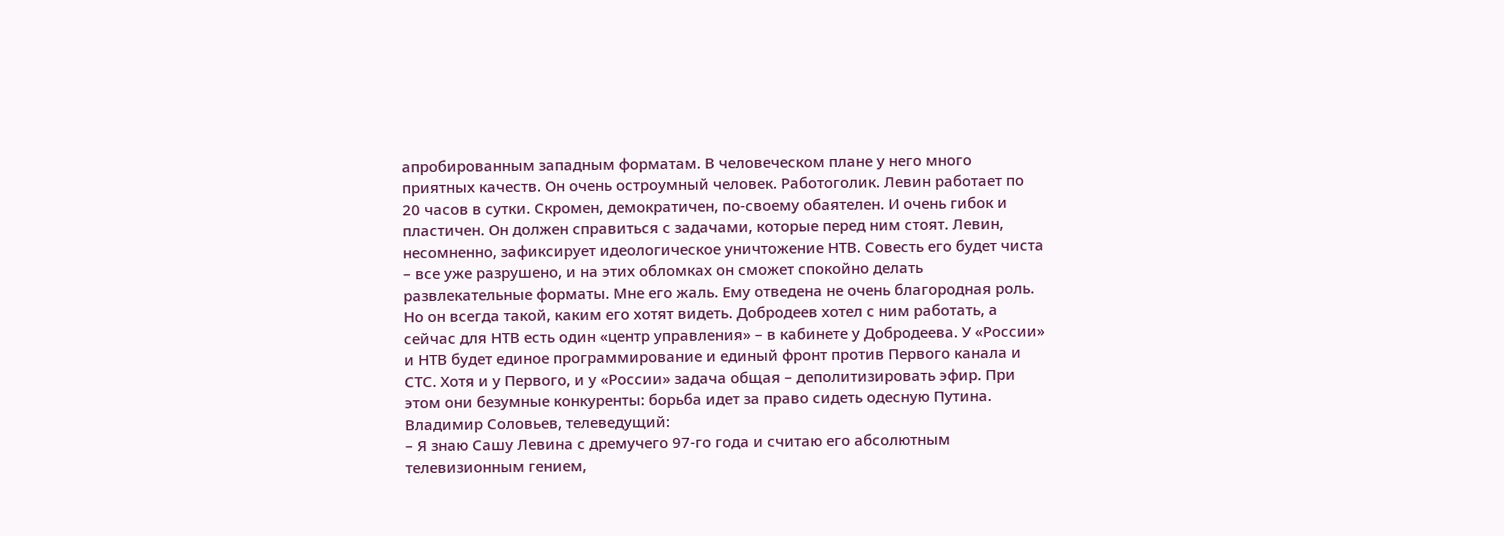апробированным западным форматам. В человеческом плане у него много приятных качеств. Он очень остроумный человек. Работоголик. Левин работает по 20 часов в сутки. Скромен, демократичен, по-своему обаятелен. И очень гибок и пластичен. Он должен справиться с задачами, которые перед ним стоят. Левин, несомненно, зафиксирует идеологическое уничтожение НТВ. Совесть его будет чиста – все уже разрушено, и на этих обломках он сможет спокойно делать развлекательные форматы. Мне его жаль. Ему отведена не очень благородная роль. Но он всегда такой, каким его хотят видеть. Добродеев хотел с ним работать, а сейчас для НТВ есть один «центр управления» – в кабинете у Добродеева. У «России» и НТВ будет единое программирование и единый фронт против Первого канала и СТС. Хотя и у Первого, и у «России» задача общая – деполитизировать эфир. При этом они безумные конкуренты: борьба идет за право сидеть одесную Путина.
Владимир Соловьев, телеведущий:
– Я знаю Сашу Левина с дремучего 97-го года и считаю его абсолютным телевизионным гением,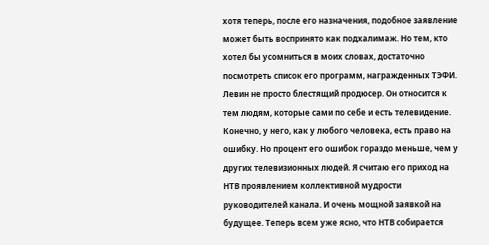хотя теперь, после его назначения, подобное заявление может быть воспринято как подхалимаж. Но тем, кто хотел бы усомниться в моих словах, достаточно посмотреть список его программ, награжденных ТЭФИ. Левин не просто блестящий продюсер. Он относится к тем людям, которые сами по себе и есть телевидение. Конечно, у него, как у любого человека, есть право на ошибку. Но процент его ошибок гораздо меньше, чем у других телевизионных людей. Я считаю его приход на НТВ проявлением коллективной мудрости руководителей канала. И очень мощной заявкой на будущее. Теперь всем уже ясно, что НТВ собирается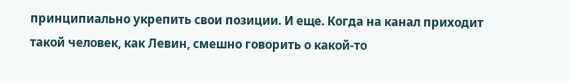принципиально укрепить свои позиции. И еще. Когда на канал приходит такой человек, как Левин, смешно говорить о какой-то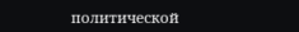политической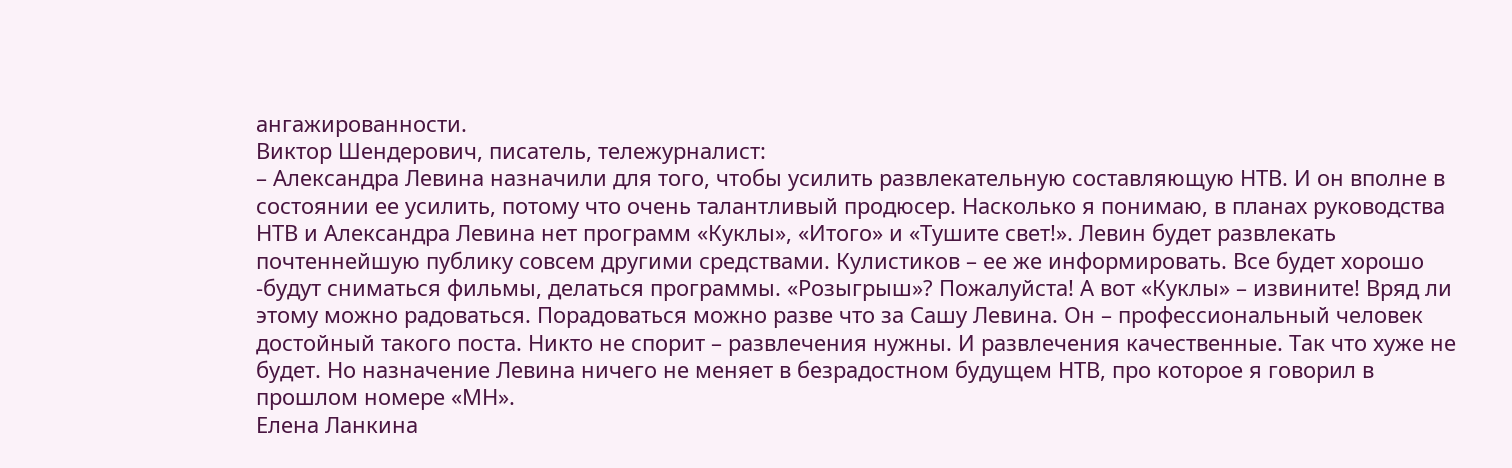ангажированности.
Виктор Шендерович, писатель, тележурналист:
– Александра Левина назначили для того, чтобы усилить развлекательную составляющую НТВ. И он вполне в состоянии ее усилить, потому что очень талантливый продюсер. Насколько я понимаю, в планах руководства НТВ и Александра Левина нет программ «Куклы», «Итого» и «Тушите свет!». Левин будет развлекать почтеннейшую публику совсем другими средствами. Кулистиков – ее же информировать. Все будет хорошо -будут сниматься фильмы, делаться программы. «Розыгрыш»? Пожалуйста! А вот «Куклы» – извините! Вряд ли этому можно радоваться. Порадоваться можно разве что за Сашу Левина. Он – профессиональный человек достойный такого поста. Никто не спорит – развлечения нужны. И развлечения качественные. Так что хуже не будет. Но назначение Левина ничего не меняет в безрадостном будущем НТВ, про которое я говорил в прошлом номере «МН».
Елена Ланкина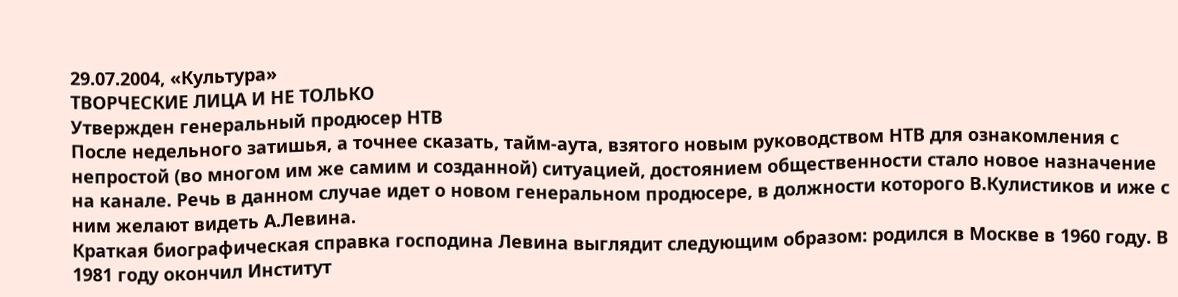29.07.2004, «Культура»
ТВОРЧЕСКИЕ ЛИЦА И НЕ ТОЛЬКО
Утвержден генеральный продюсер НТВ
После недельного затишья, а точнее сказать, тайм-аута, взятого новым руководством НТВ для ознакомления с непростой (во многом им же самим и созданной) ситуацией, достоянием общественности стало новое назначение на канале. Речь в данном случае идет о новом генеральном продюсере, в должности которого В.Кулистиков и иже с ним желают видеть А.Левина.
Краткая биографическая справка господина Левина выглядит следующим образом: родился в Москве в 1960 году. В 1981 году окончил Институт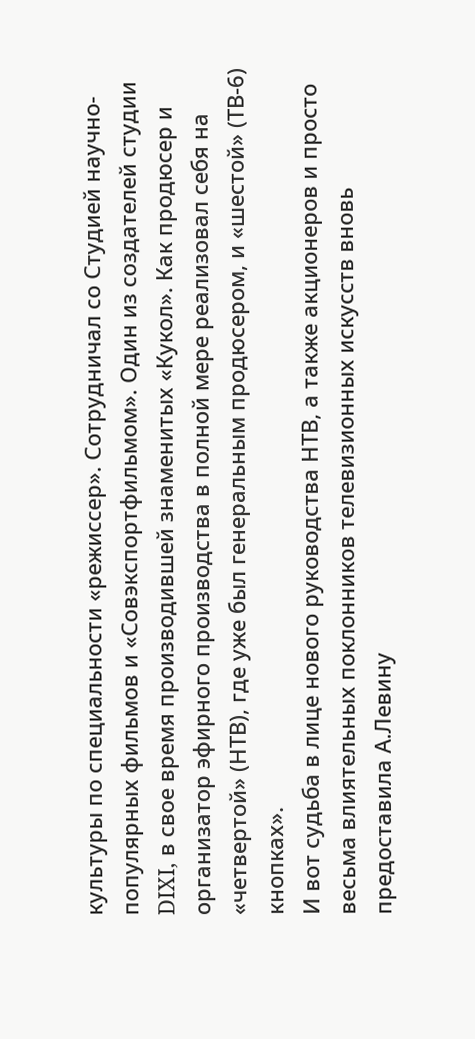культуры по специальности «режиссер». Сотрудничал со Студией научно-популярных фильмов и «Совэкспортфильмом». Один из создателей студии DIXI, в свое время производившей знаменитых «Кукол». Как продюсер и организатор эфирного производства в полной мере реализовал себя на «четвертой» (НТВ), где уже был генеральным продюсером, и «шестой» (ТВ-6) кнопках».
И вот судьба в лице нового руководства НТВ, а также акционеров и просто весьма влиятельных поклонников телевизионных искусств вновь предоставила А.Левину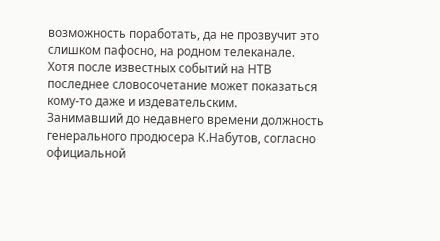возможность поработать, да не прозвучит это слишком пафосно, на родном телеканале.
Хотя после известных событий на НТВ последнее словосочетание может показаться кому-то даже и издевательским.
Занимавший до недавнего времени должность генерального продюсера К.Набутов, согласно официальной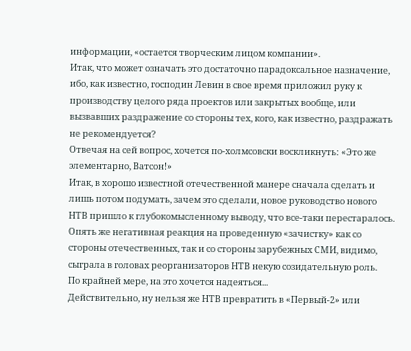информации, «остается творческим лицом компании».
Итак, что может означать это достаточно парадоксальное назначение, ибо, как известно, господин Левин в свое время приложил руку к производству целого ряда проектов или закрытых вообще, или вызвавших раздражение со стороны тех, кого, как известно, раздражать не рекомендуется?
Отвечая на сей вопрос, хочется по-холмсовски воскликнуть: «Это же элементарно, Ватсон!»
Итак, в хорошо известной отечественной манере сначала сделать и лишь потом подумать, зачем это сделали, новое руководство нового НТВ пришло к глубокомысленному выводу, что все-таки перестаралось. Опять же негативная реакция на проведенную «зачистку» как со стороны отечественных, так и со стороны зарубежных СМИ, видимо, сыграла в головах реорганизаторов НТВ некую созидательную роль.
По крайней мере, на это хочется надеяться...
Действительно, ну нельзя же НТВ превратить в «Первый-2» или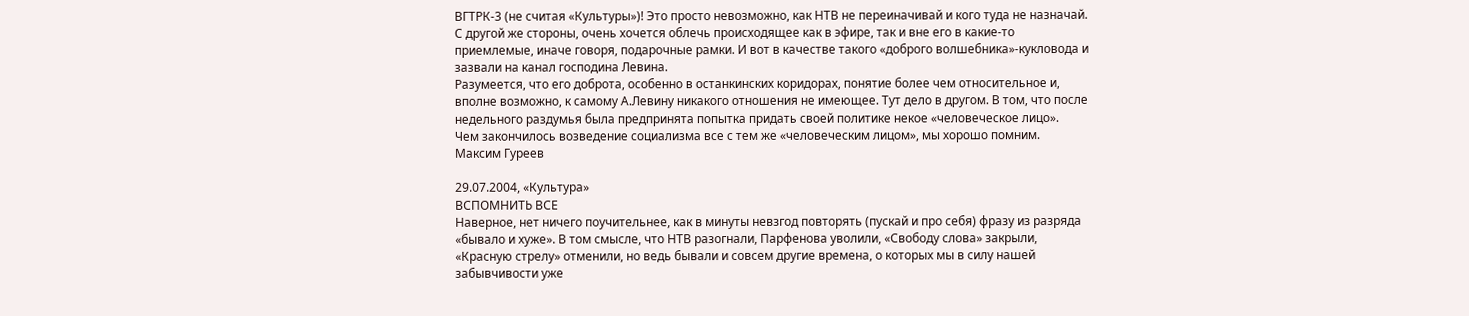ВГТРК-3 (не считая «Культуры»)! Это просто невозможно, как НТВ не переиначивай и кого туда не назначай. С другой же стороны, очень хочется облечь происходящее как в эфире, так и вне его в какие-то приемлемые, иначе говоря, подарочные рамки. И вот в качестве такого «доброго волшебника»-кукловода и зазвали на канал господина Левина.
Разумеется, что его доброта, особенно в останкинских коридорах, понятие более чем относительное и, вполне возможно, к самому А.Левину никакого отношения не имеющее. Тут дело в другом. В том, что после недельного раздумья была предпринята попытка придать своей политике некое «человеческое лицо».
Чем закончилось возведение социализма все с тем же «человеческим лицом», мы хорошо помним.
Максим Гуреев

29.07.2004, «Культура»
ВСПОМНИТЬ ВСЕ
Наверное, нет ничего поучительнее, как в минуты невзгод повторять (пускай и про себя) фразу из разряда «бывало и хуже». В том смысле, что НТВ разогнали, Парфенова уволили, «Свободу слова» закрыли, «Красную стрелу» отменили, но ведь бывали и совсем другие времена, о которых мы в силу нашей забывчивости уже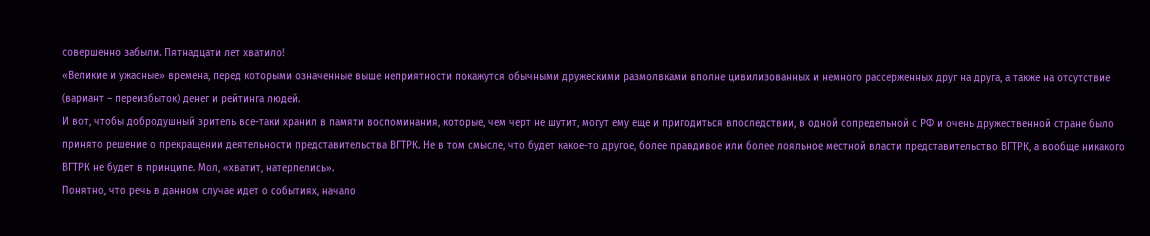совершенно забыли. Пятнадцати лет хватило!
«Великие и ужасные» времена, перед которыми означенные выше неприятности покажутся обычными дружескими размолвками вполне цивилизованных и немного рассерженных друг на друга, а также на отсутствие (вариант – переизбыток) денег и рейтинга людей.
И вот, чтобы добродушный зритель все-таки хранил в памяти воспоминания, которые, чем черт не шутит, могут ему еще и пригодиться впоследствии, в одной сопредельной с РФ и очень дружественной стране было принято решение о прекращении деятельности представительства ВГТРК. Не в том смысле, что будет какое-то другое, более правдивое или более лояльное местной власти представительство ВГТРК, а вообще никакого ВГТРК не будет в принципе. Мол, «хватит, натерпелись».
Понятно, что речь в данном случае идет о событиях, начало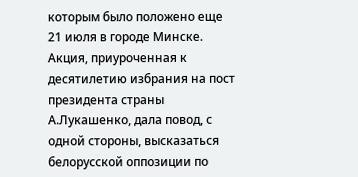которым было положено еще 21 июля в городе Минске. Акция, приуроченная к десятилетию избрания на пост президента страны А.Лукашенко, дала повод, с одной стороны, высказаться белорусской оппозиции по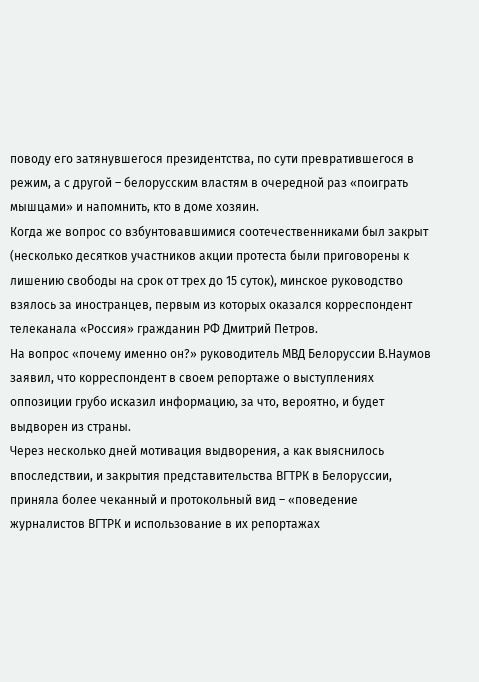поводу его затянувшегося президентства, по сути превратившегося в режим, а с другой – белорусским властям в очередной раз «поиграть мышцами» и напомнить, кто в доме хозяин.
Когда же вопрос со взбунтовавшимися соотечественниками был закрыт (несколько десятков участников акции протеста были приговорены к лишению свободы на срок от трех до 15 суток), минское руководство взялось за иностранцев, первым из которых оказался корреспондент телеканала «Россия» гражданин РФ Дмитрий Петров.
На вопрос «почему именно он?» руководитель МВД Белоруссии В.Наумов заявил, что корреспондент в своем репортаже о выступлениях оппозиции грубо исказил информацию, за что, вероятно, и будет выдворен из страны.
Через несколько дней мотивация выдворения, а как выяснилось впоследствии, и закрытия представительства ВГТРК в Белоруссии, приняла более чеканный и протокольный вид – «поведение журналистов ВГТРК и использование в их репортажах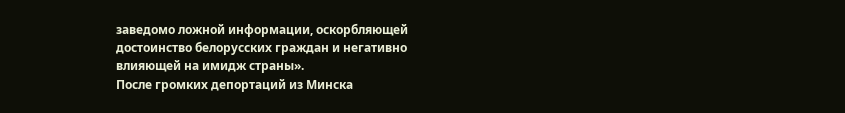заведомо ложной информации, оскорбляющей достоинство белорусских граждан и негативно влияющей на имидж страны».
После громких депортаций из Минска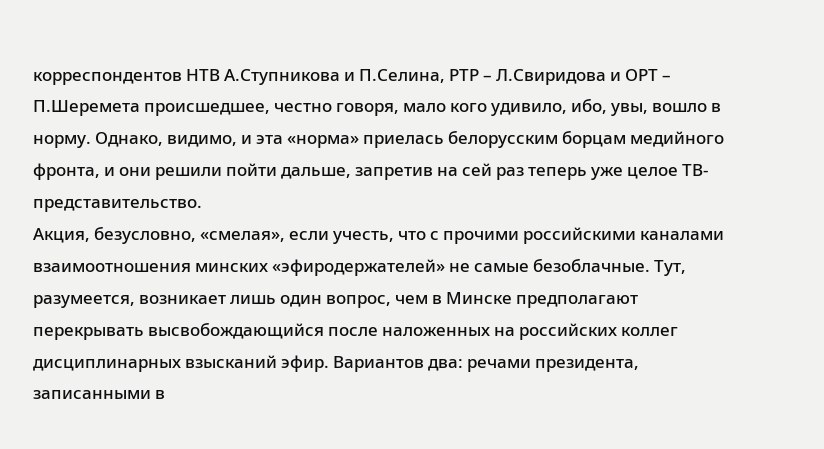корреспондентов НТВ А.Ступникова и П.Селина, РТР – Л.Свиридова и ОРТ – П.Шеремета происшедшее, честно говоря, мало кого удивило, ибо, увы, вошло в норму. Однако, видимо, и эта «норма» приелась белорусским борцам медийного фронта, и они решили пойти дальше, запретив на сей раз теперь уже целое ТВ-представительство.
Акция, безусловно, «смелая», если учесть, что с прочими российскими каналами взаимоотношения минских «эфиродержателей» не самые безоблачные. Тут, разумеется, возникает лишь один вопрос, чем в Минске предполагают перекрывать высвобождающийся после наложенных на российских коллег дисциплинарных взысканий эфир. Вариантов два: речами президента, записанными в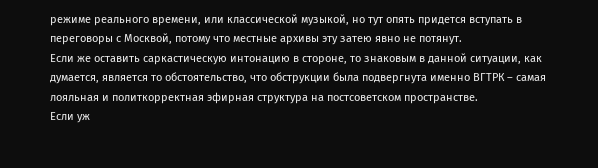режиме реального времени, или классической музыкой, но тут опять придется вступать в переговоры с Москвой, потому что местные архивы эту затею явно не потянут.
Если же оставить саркастическую интонацию в стороне, то знаковым в данной ситуации, как думается, является то обстоятельство, что обструкции была подвергнута именно ВГТРК – самая лояльная и политкорректная эфирная структура на постсоветском пространстве.
Если уж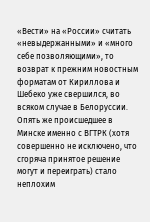«Вести» на «России» считать «невыдержанными» и «много себе позволяющими», то возврат к прежним новостным форматам от Кириллова и Шебеко уже свершился, во всяком случае в Белоруссии.
Опять же происшедшее в Минске именно с ВГТРК (хотя совершенно не исключено, что сгоряча принятое решение могут и переиграть) стало неплохим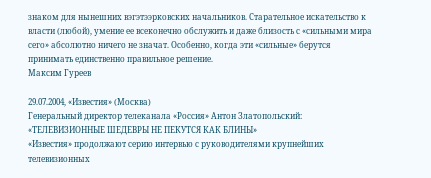знаком для нынешних вэгэтээрковских начальников. Старательное искательство к власти (любой), умение ее всеконечно обслужить и даже близость с «сильными мира сего» абсолютно ничего не значат. Особенно, когда эти «сильные» берутся принимать единственно правильное решение.
Максим Гуреев

29.07.2004, «Известия» (Москва)
Генеральный директор телеканала «Россия» Антон Златопольский: «ТЕЛЕВИЗИОННЫЕ ШЕДЕВРЫ НЕ ПЕКУТСЯ КАК БЛИНЫ»
«Известия» продолжают серию интервью с руководителями крупнейших телевизионных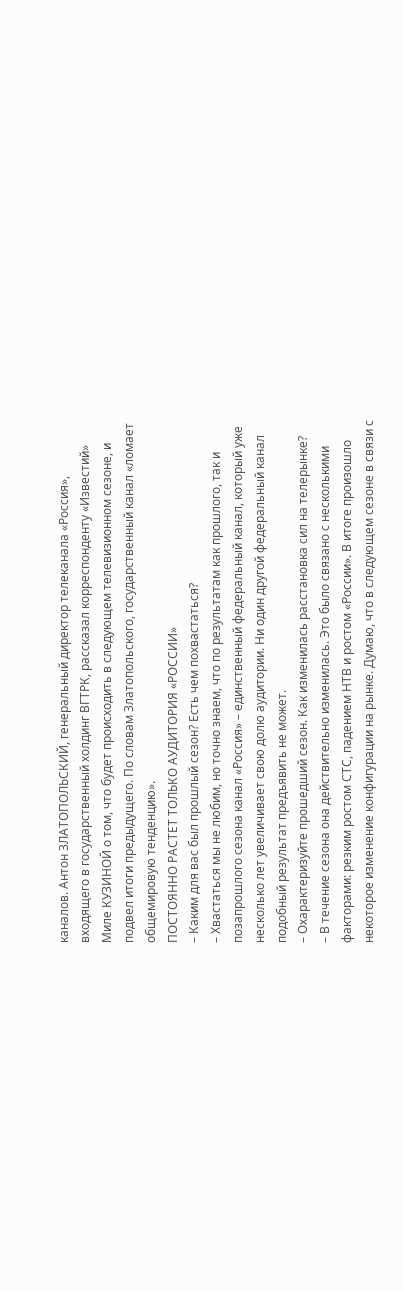каналов. Антон ЗЛАТОПОЛЬСКИЙ, генеральный директор телеканала «Россия», входящего в государственный холдинг ВГТРК, рассказал корреспонденту «Известий» Миле КУЗИНОЙ о том, что будет происходить в следующем телевизионном сезоне, и подвел итоги предыдущего. По словам Златопольского, государственный канал «ломает общемировую тенденцию».
ПОСТОЯННО РАСТЕТ ТОЛЬКО АУДИТОРИЯ «РОССИИ»
– Каким для вас был прошлый сезон? Есть чем похвастаться?
– Хвастаться мы не любим, но точно знаем, что по результатам как прошлого, так и позапрошлого сезона канал «Россия» – единственный федеральный канал, который уже несколько лет увеличивает свою долю аудитории. Ни один другой федеральный канал подобный результат предъявить не может.
– Охарактеризуйте прошедший сезон. Как изменилась расстановка сил на телерынке?
– В течение сезона она действительно изменилась. Это было связано с несколькими факторами: резким ростом СТС, падением НТВ и ростом «России». В итоге произошло некоторое изменение конфигурации на рынке. Думаю, что в следующем сезоне в связи с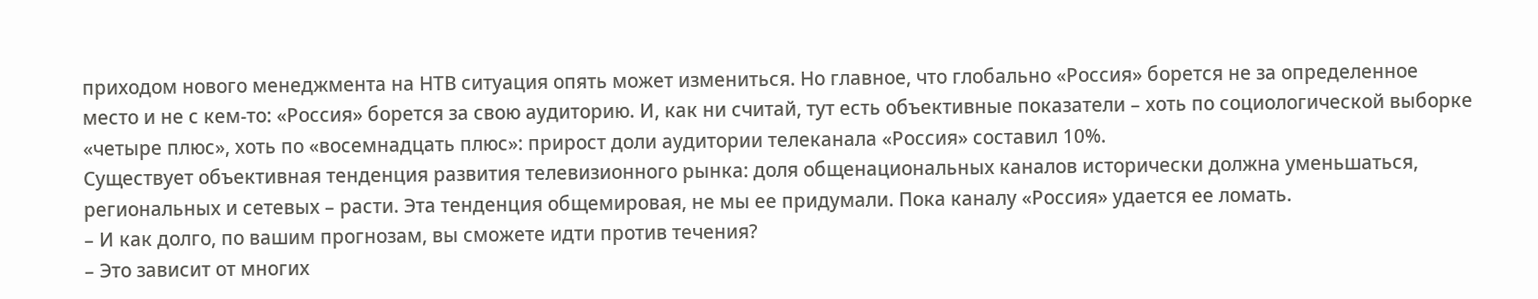приходом нового менеджмента на НТВ ситуация опять может измениться. Но главное, что глобально «Россия» борется не за определенное место и не с кем-то: «Россия» борется за свою аудиторию. И, как ни считай, тут есть объективные показатели – хоть по социологической выборке «четыре плюс», хоть по «восемнадцать плюс»: прирост доли аудитории телеканала «Россия» составил 10%.
Существует объективная тенденция развития телевизионного рынка: доля общенациональных каналов исторически должна уменьшаться, региональных и сетевых – расти. Эта тенденция общемировая, не мы ее придумали. Пока каналу «Россия» удается ее ломать.
– И как долго, по вашим прогнозам, вы сможете идти против течения?
– Это зависит от многих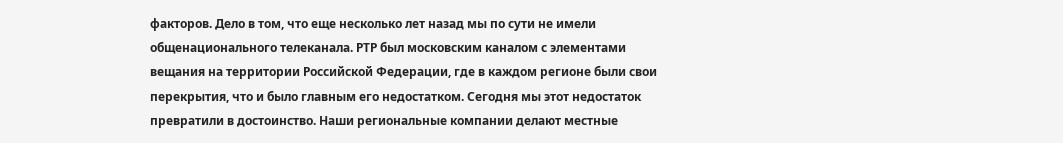факторов. Дело в том, что еще несколько лет назад мы по сути не имели общенационального телеканала. РТР был московским каналом с элементами вещания на территории Российской Федерации, где в каждом регионе были свои перекрытия, что и было главным его недостатком. Сегодня мы этот недостаток превратили в достоинство. Наши региональные компании делают местные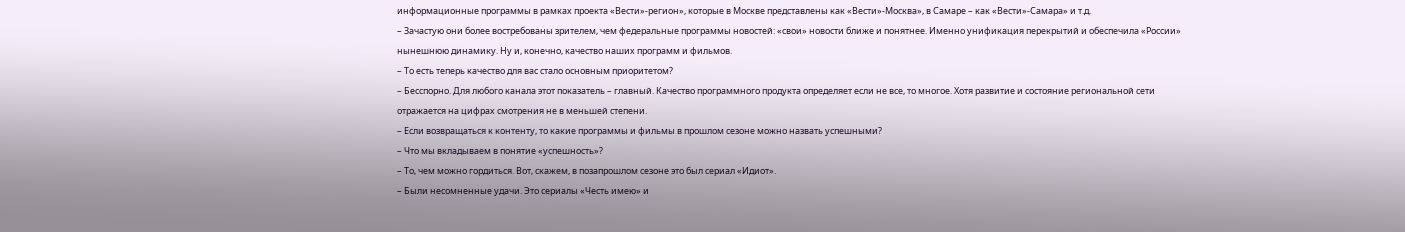информационные программы в рамках проекта «Вести»-регион», которые в Москве представлены как «Вести»-Москва», в Самаре – как «Вести»-Самара» и т.д.
– Зачастую они более востребованы зрителем, чем федеральные программы новостей: «свои» новости ближе и понятнее. Именно унификация перекрытий и обеспечила «России» нынешнюю динамику. Ну и, конечно, качество наших программ и фильмов.
– То есть теперь качество для вас стало основным приоритетом?
– Бесспорно. Для любого канала этот показатель – главный. Качество программного продукта определяет если не все, то многое. Хотя развитие и состояние региональной сети отражается на цифрах смотрения не в меньшей степени.
– Если возвращаться к контенту, то какие программы и фильмы в прошлом сезоне можно назвать успешными?
– Что мы вкладываем в понятие «успешность»?
– То, чем можно гордиться. Вот, скажем, в позапрошлом сезоне это был сериал «Идиот».
– Были несомненные удачи. Это сериалы «Честь имею» и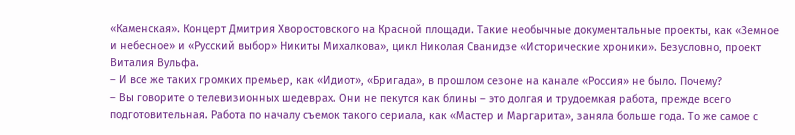«Каменская». Концерт Дмитрия Хворостовского на Красной площади. Такие необычные документальные проекты, как «Земное и небесное» и «Русский выбор» Никиты Михалкова», цикл Николая Сванидзе «Исторические хроники». Безусловно, проект Виталия Вульфа.
– И все же таких громких премьер, как «Идиот», «Бригада», в прошлом сезоне на канале «Россия» не было. Почему?
– Вы говорите о телевизионных шедеврах. Они не пекутся как блины – это долгая и трудоемкая работа, прежде всего подготовительная. Работа по началу съемок такого сериала, как «Мастер и Маргарита», заняла больше года. То же самое с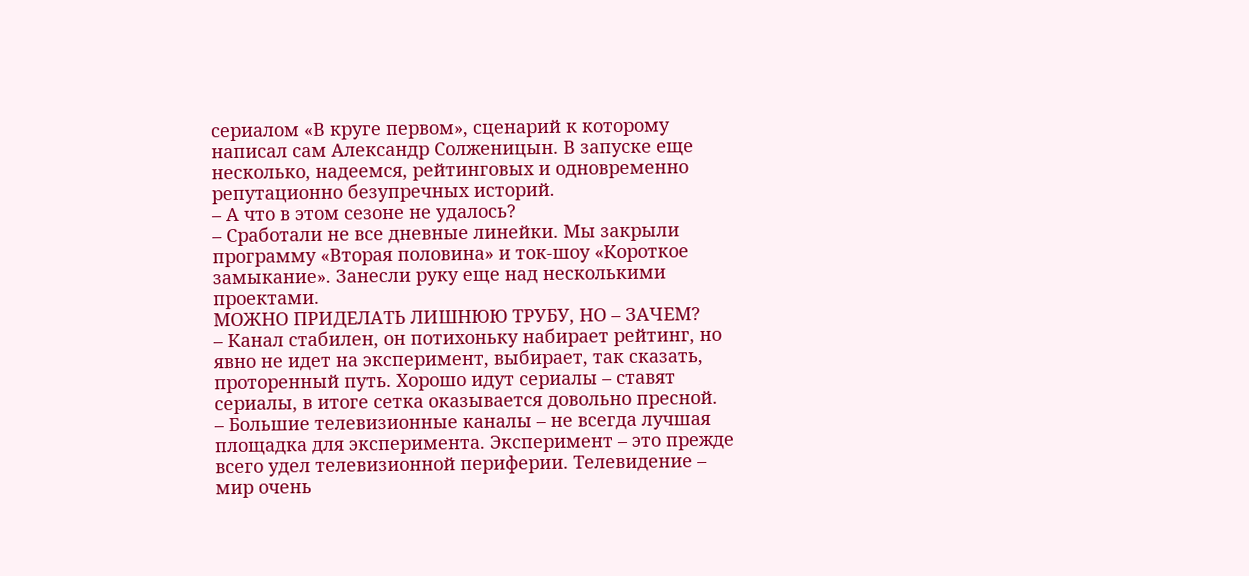сериалом «В круге первом», сценарий к которому написал сам Александр Солженицын. В запуске еще несколько, надеемся, рейтинговых и одновременно репутационно безупречных историй.
– А что в этом сезоне не удалось?
– Сработали не все дневные линейки. Мы закрыли программу «Вторая половина» и ток-шоу «Короткое замыкание». Занесли руку еще над несколькими проектами.
МОЖНО ПРИДЕЛАТЬ ЛИШНЮЮ ТРУБУ, НО – ЗАЧЕМ?
– Канал стабилен, он потихоньку набирает рейтинг, но явно не идет на эксперимент, выбирает, так сказать, проторенный путь. Хорошо идут сериалы – ставят сериалы, в итоге сетка оказывается довольно пресной.
– Большие телевизионные каналы – не всегда лучшая площадка для эксперимента. Эксперимент – это прежде всего удел телевизионной периферии. Телевидение – мир очень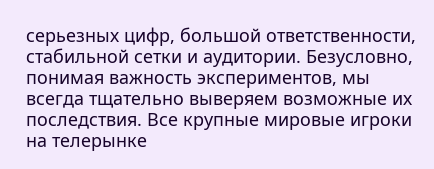серьезных цифр, большой ответственности, стабильной сетки и аудитории. Безусловно, понимая важность экспериментов, мы всегда тщательно выверяем возможные их последствия. Все крупные мировые игроки на телерынке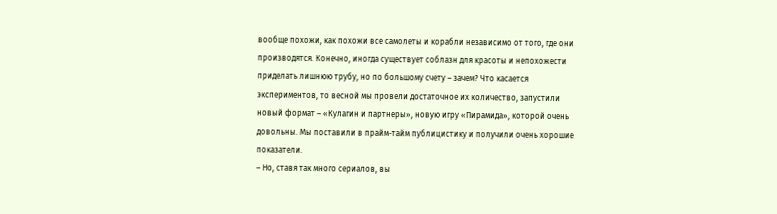вообще похожи, как похожи все самолеты и корабли независимо от того, где они производятся. Конечно, иногда существует соблазн для красоты и непохожести приделать лишнюю трубу, но по большому счету – зачем? Что касается экспериментов, то весной мы провели достаточное их количество, запустили новый формат – «Кулагин и партнеры», новую игру «Пирамида», которой очень довольны. Мы поставили в прайм-тайм публицистику и получили очень хорошие показатели.
– Но, ставя так много сериалов, вы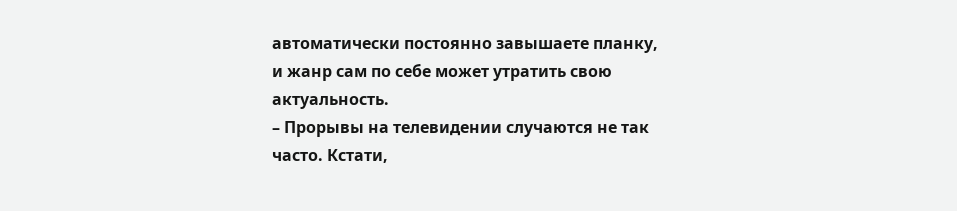автоматически постоянно завышаете планку, и жанр сам по себе может утратить свою актуальность.
– Прорывы на телевидении случаются не так часто. Кстати,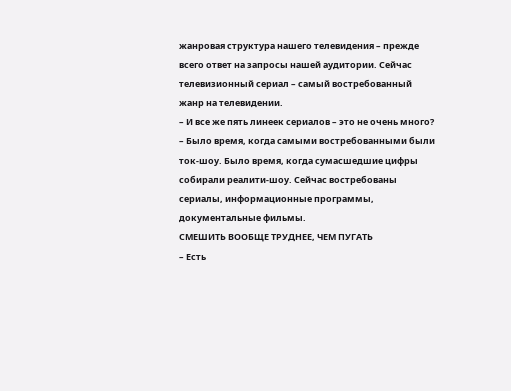жанровая структура нашего телевидения – прежде всего ответ на запросы нашей аудитории. Сейчас телевизионный сериал – самый востребованный жанр на телевидении.
– И все же пять линеек сериалов – это не очень много?
– Было время, когда самыми востребованными были ток-шоу. Было время, когда сумасшедшие цифры собирали реалити-шоу. Сейчас востребованы сериалы, информационные программы, документальные фильмы.
СМЕШИТЬ ВООБЩЕ ТРУДНЕЕ, ЧЕМ ПУГАТЬ
– Есть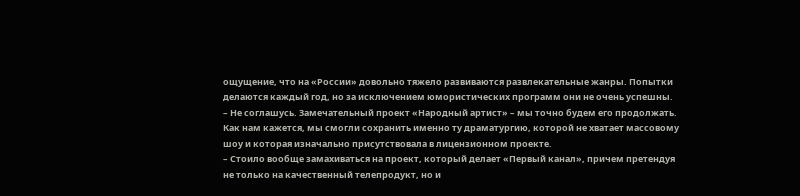ощущение, что на «России» довольно тяжело развиваются развлекательные жанры. Попытки делаются каждый год, но за исключением юмористических программ они не очень успешны.
– Не соглашусь. Замечательный проект «Народный артист» – мы точно будем его продолжать. Как нам кажется, мы смогли сохранить именно ту драматургию, которой не хватает массовому шоу и которая изначально присутствовала в лицензионном проекте.
– Стоило вообще замахиваться на проект, который делает «Первый канал», причем претендуя не только на качественный телепродукт, но и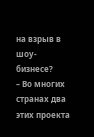на взрыв в шоу-бизнесе?
– Во многих странах два этих проекта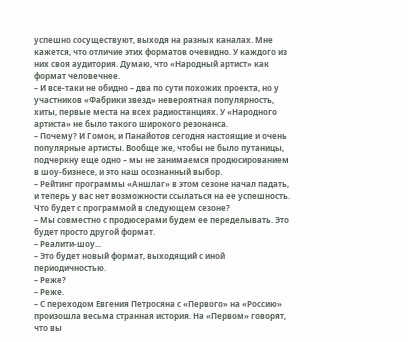успешно сосуществуют, выходя на разных каналах. Мне кажется, что отличие этих форматов очевидно. У каждого из них своя аудитория. Думаю, что «Народный артист» как формат человечнее.
– И все-таки не обидно – два по сути похожих проекта, но у участников «Фабрики звезд» невероятная популярность, хиты, первые места на всех радиостанциях. У «Народного артиста» не было такого широкого резонанса.
– Почему? И Гомон, и Панайотов сегодня настоящие и очень популярные артисты. Вообще же, чтобы не было путаницы, подчеркну еще одно – мы не занимаемся продюсированием в шоу-бизнесе, и это наш осознанный выбор.
– Рейтинг программы «Аншлаг» в этом сезоне начал падать, и теперь у вас нет возможности ссылаться на ее успешность. Что будет с программой в следующем сезоне?
– Мы совместно с продюсерами будем ее переделывать. Это будет просто другой формат.
– Реалити-шоу...
– Это будет новый формат, выходящий с иной периодичностью.
– Реже?
– Реже.
– С переходом Евгения Петросяна с «Первого» на «Россию» произошла весьма странная история. На «Первом» говорят, что вы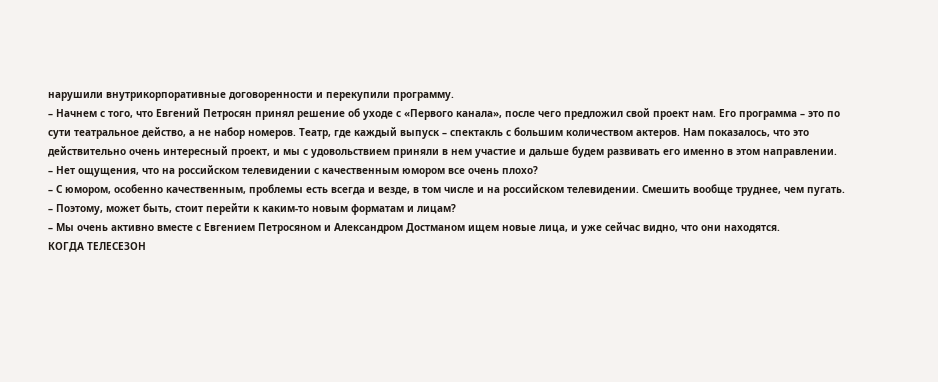нарушили внутрикорпоративные договоренности и перекупили программу.
– Начнем с того, что Евгений Петросян принял решение об уходе с «Первого канала», после чего предложил свой проект нам. Его программа – это по сути театральное действо, а не набор номеров. Театр, где каждый выпуск – спектакль с большим количеством актеров. Нам показалось, что это действительно очень интересный проект, и мы с удовольствием приняли в нем участие и дальше будем развивать его именно в этом направлении.
– Нет ощущения, что на российском телевидении с качественным юмором все очень плохо?
– С юмором, особенно качественным, проблемы есть всегда и везде, в том числе и на российском телевидении. Смешить вообще труднее, чем пугать.
– Поэтому, может быть, стоит перейти к каким-то новым форматам и лицам?
– Мы очень активно вместе с Евгением Петросяном и Александром Достманом ищем новые лица, и уже сейчас видно, что они находятся.
КОГДА ТЕЛЕСЕЗОН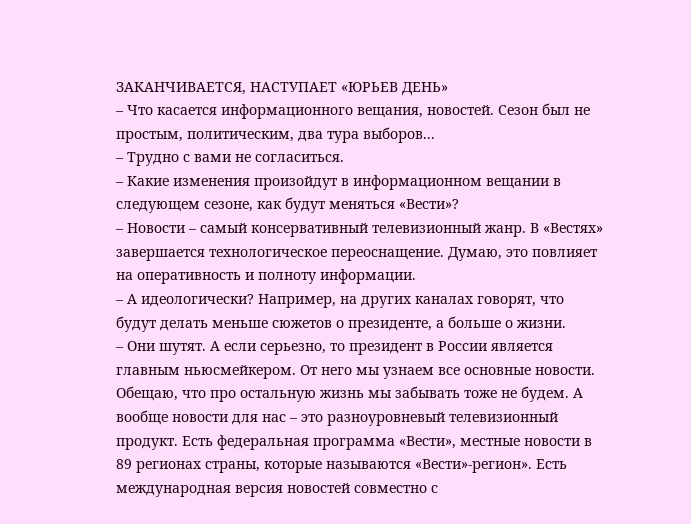ЗАКАНЧИВАЕТСЯ, НАСТУПАЕТ «ЮРЬЕВ ДЕНЬ»
– Что касается информационного вещания, новостей. Сезон был не простым, политическим, два тура выборов...
– Трудно с вами не согласиться.
– Какие изменения произойдут в информационном вещании в следующем сезоне, как будут меняться «Вести»?
– Новости – самый консервативный телевизионный жанр. В «Вестях» завершается технологическое переоснащение. Думаю, это повлияет на оперативность и полноту информации.
– А идеологически? Например, на других каналах говорят, что будут делать меньше сюжетов о президенте, а больше о жизни.
– Они шутят. А если серьезно, то президент в России является главным ньюсмейкером. От него мы узнаем все основные новости. Обещаю, что про остальную жизнь мы забывать тоже не будем. А вообще новости для нас – это разноуровневый телевизионный продукт. Есть федеральная программа «Вести», местные новости в 89 регионах страны, которые называются «Вести»-регион». Есть международная версия новостей совместно с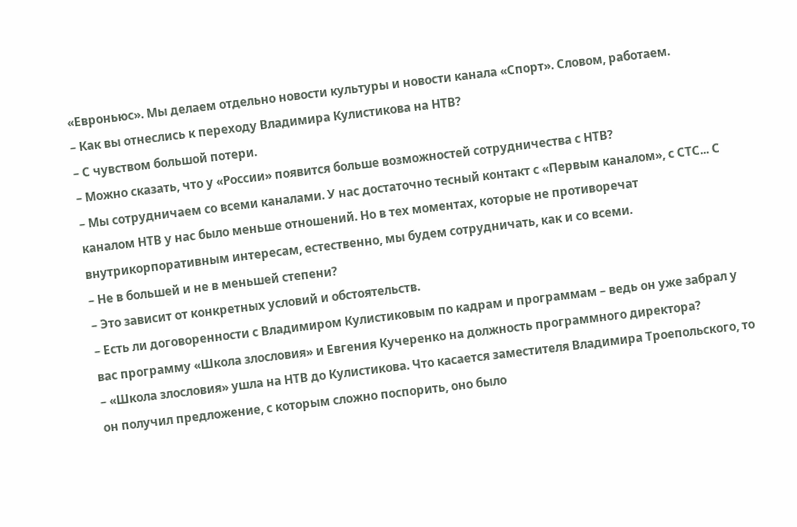«Евроньюс». Мы делаем отдельно новости культуры и новости канала «Спорт». Словом, работаем.
– Как вы отнеслись к переходу Владимира Кулистикова на НТВ?
– С чувством большой потери.
– Можно сказать, что у «России» появится больше возможностей сотрудничества с НТВ?
– Мы сотрудничаем со всеми каналами. У нас достаточно тесный контакт с «Первым каналом», с СТС... С каналом НТВ у нас было меньше отношений. Но в тех моментах, которые не противоречат внутрикорпоративным интересам, естественно, мы будем сотрудничать, как и со всеми.
– Не в большей и не в меньшей степени?
– Это зависит от конкретных условий и обстоятельств.
– Есть ли договоренности с Владимиром Кулистиковым по кадрам и программам – ведь он уже забрал у вас программу «Школа злословия» и Евгения Кучеренко на должность программного директора?
– «Школа злословия» ушла на НТВ до Кулистикова. Что касается заместителя Владимира Троепольского, то он получил предложение, с которым сложно поспорить, оно было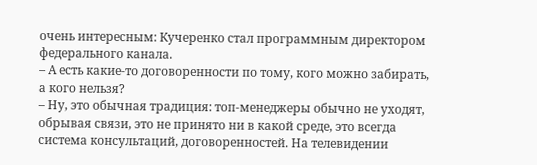очень интересным: Кучеренко стал программным директором федерального канала.
– А есть какие-то договоренности по тому, кого можно забирать, а кого нельзя?
– Ну, это обычная традиция: топ-менеджеры обычно не уходят, обрывая связи, это не принято ни в какой среде, это всегда система консультаций, договоренностей. На телевидении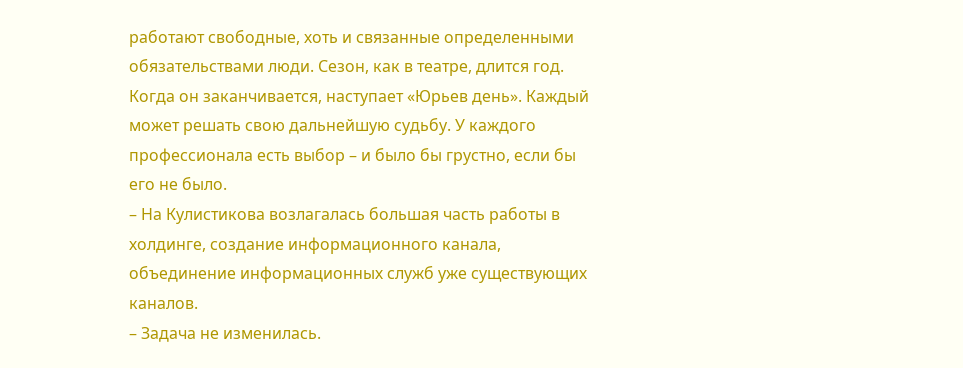работают свободные, хоть и связанные определенными обязательствами люди. Сезон, как в театре, длится год. Когда он заканчивается, наступает «Юрьев день». Каждый может решать свою дальнейшую судьбу. У каждого профессионала есть выбор – и было бы грустно, если бы его не было.
– На Кулистикова возлагалась большая часть работы в холдинге, создание информационного канала, объединение информационных служб уже существующих каналов.
– Задача не изменилась.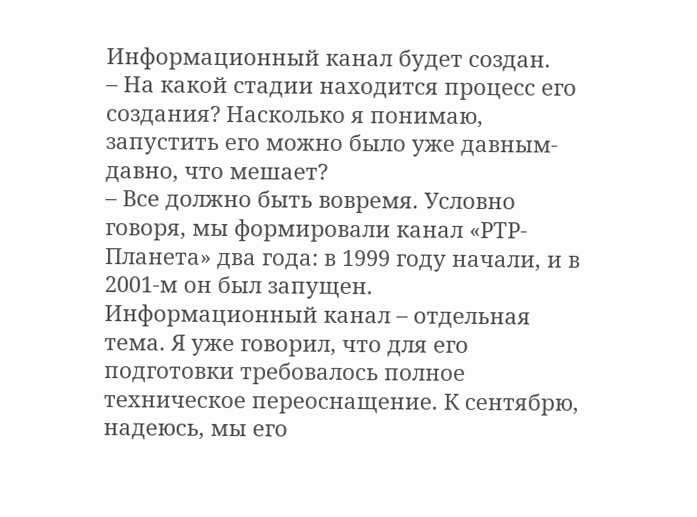Информационный канал будет создан.
– На какой стадии находится процесс его создания? Насколько я понимаю, запустить его можно было уже давным-давно, что мешает?
– Все должно быть вовремя. Условно говоря, мы формировали канал «РТР-Планета» два года: в 1999 году начали, и в 2001-м он был запущен. Информационный канал – отдельная тема. Я уже говорил, что для его подготовки требовалось полное техническое переоснащение. К сентябрю, надеюсь, мы его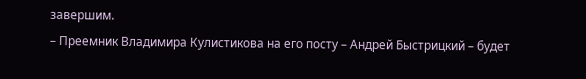завершим.
– Преемник Владимира Кулистикова на его посту – Андрей Быстрицкий – будет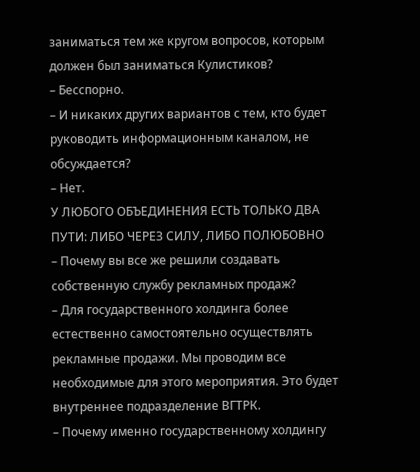заниматься тем же кругом вопросов, которым должен был заниматься Кулистиков?
– Бесспорно.
– И никаких других вариантов с тем, кто будет руководить информационным каналом, не обсуждается?
– Нет.
У ЛЮБОГО ОБЪЕДИНЕНИЯ ЕСТЬ ТОЛЬКО ДВА ПУТИ: ЛИБО ЧЕРЕЗ СИЛУ, ЛИБО ПОЛЮБОВНО
– Почему вы все же решили создавать собственную службу рекламных продаж?
– Для государственного холдинга более естественно самостоятельно осуществлять рекламные продажи. Мы проводим все необходимые для этого мероприятия. Это будет внутреннее подразделение ВГТРК.
– Почему именно государственному холдингу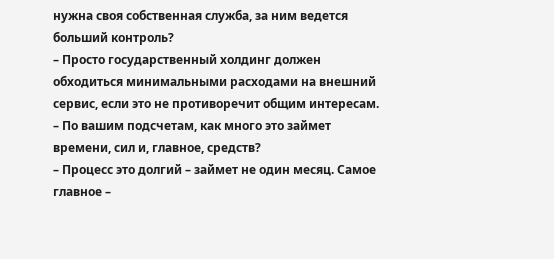нужна своя собственная служба, за ним ведется больший контроль?
– Просто государственный холдинг должен обходиться минимальными расходами на внешний сервис, если это не противоречит общим интересам.
– По вашим подсчетам, как много это займет времени, сил и, главное, средств?
– Процесс это долгий – займет не один месяц. Самое главное –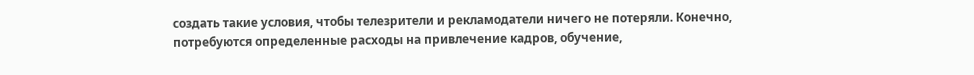создать такие условия, чтобы телезрители и рекламодатели ничего не потеряли. Конечно, потребуются определенные расходы на привлечение кадров, обучение,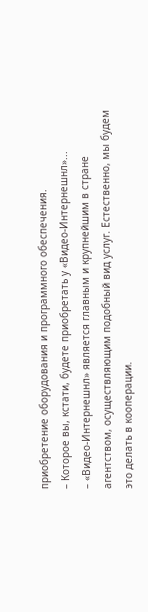приобретение оборудования и программного обеспечения.
– Которое вы, кстати, будете приобретать у «Видео-Интернешнл»...
– «Видео-Интернешнл» является главным и крупнейшим в стране агентством, осуществляющим подобный вид услуг. Естественно, мы будем это делать в кооперации.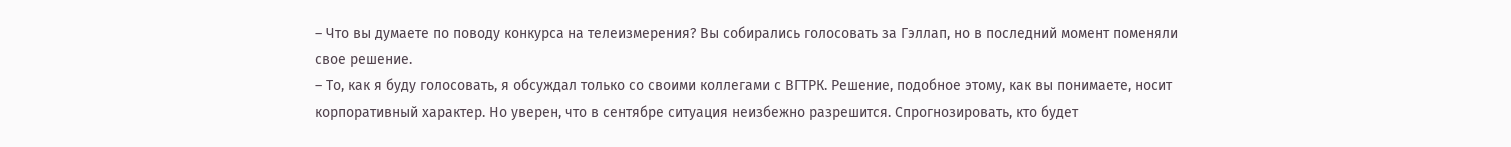– Что вы думаете по поводу конкурса на телеизмерения? Вы собирались голосовать за Гэллап, но в последний момент поменяли свое решение.
– То, как я буду голосовать, я обсуждал только со своими коллегами с ВГТРК. Решение, подобное этому, как вы понимаете, носит корпоративный характер. Но уверен, что в сентябре ситуация неизбежно разрешится. Спрогнозировать, кто будет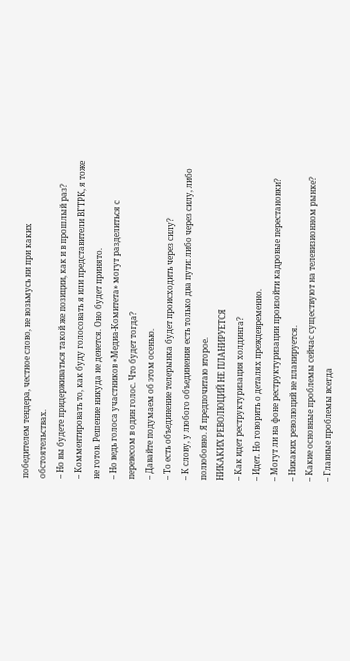победителем тендера, честное слово, не возьмусь ни при каких обстоятельствах.
– Но вы будете придерживаться такой же позиции, как и в прошлый раз?
– Комментировать то, как буду голосовать я или представители ВГТРК, я тоже не готов. Решение никуда не денется. Оно будет принято.
– Но ведь голоса участников «Медиа-Комитета» могут разделиться с перевесом в один голос. Что будет тогда?
– Давайте подумаем об этом осенью.
– То есть объединение телерынка будет происходить через силу?
– К слову, у любого объединения есть только два пути: либо через силу, либо полюбовно. Я предпочитаю второе.
НИКАКИХ РЕВОЛЮЦИЙ НЕ ПЛАНИРУЕТСЯ
– Как идет реструктуризация холдинга?
– Идет. Но говорить о деталях преждевременно.
– Могут ли на фоне реструктуризации произойти кадровые перестановки?
– Никаких революций не планируется.
– Какие основные проблемы сейчас существуют на телевизионном рынке?
– Главные проблемы всегда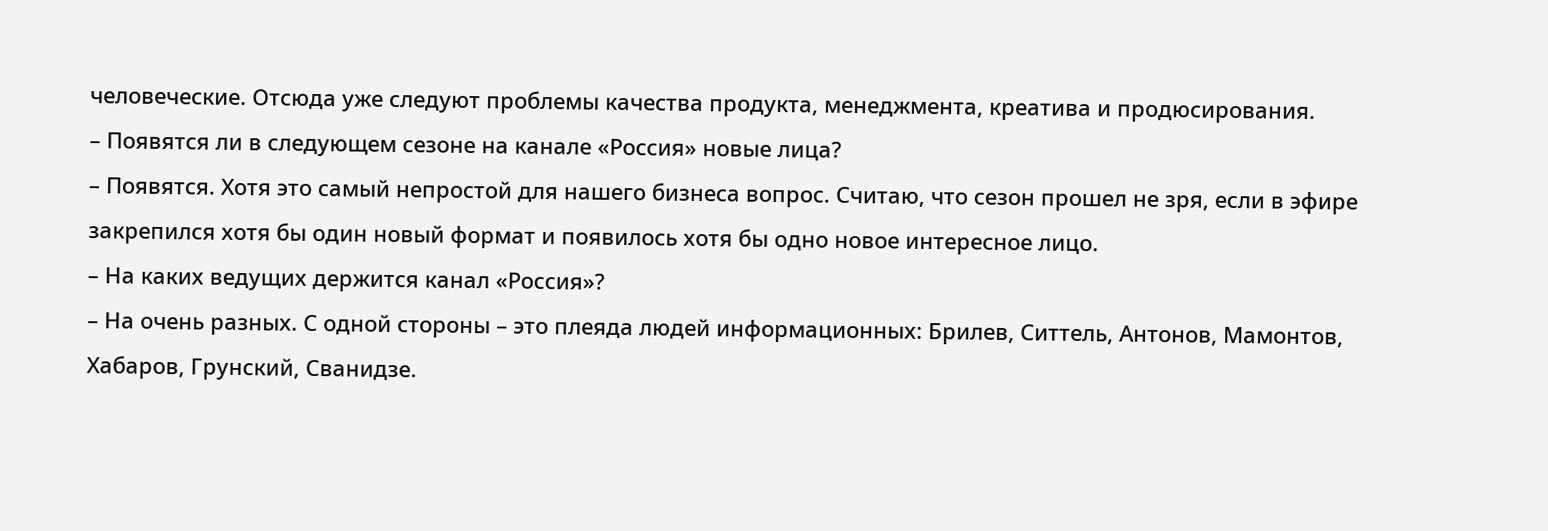человеческие. Отсюда уже следуют проблемы качества продукта, менеджмента, креатива и продюсирования.
– Появятся ли в следующем сезоне на канале «Россия» новые лица?
– Появятся. Хотя это самый непростой для нашего бизнеса вопрос. Считаю, что сезон прошел не зря, если в эфире закрепился хотя бы один новый формат и появилось хотя бы одно новое интересное лицо.
– На каких ведущих держится канал «Россия»?
– На очень разных. С одной стороны – это плеяда людей информационных: Брилев, Ситтель, Антонов, Мамонтов, Хабаров, Грунский, Сванидзе.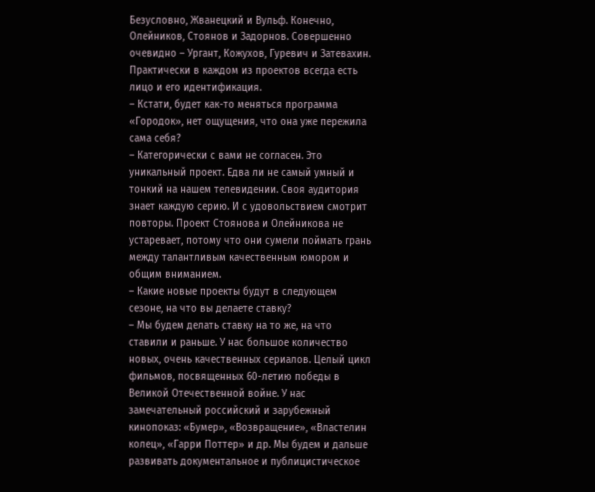Безусловно, Жванецкий и Вульф. Конечно, Олейников, Стоянов и Задорнов. Совершенно очевидно – Ургант, Кожухов, Гуревич и Затевахин. Практически в каждом из проектов всегда есть лицо и его идентификация.
– Кстати, будет как-то меняться программа «Городок», нет ощущения, что она уже пережила сама себя?
– Категорически с вами не согласен. Это уникальный проект. Едва ли не самый умный и тонкий на нашем телевидении. Своя аудитория знает каждую серию. И с удовольствием смотрит повторы. Проект Стоянова и Олейникова не устаревает, потому что они сумели поймать грань между талантливым качественным юмором и общим вниманием.
– Какие новые проекты будут в следующем сезоне, на что вы делаете ставку?
– Мы будем делать ставку на то же, на что ставили и раньше. У нас большое количество новых, очень качественных сериалов. Целый цикл фильмов, посвященных 60-летию победы в Великой Отечественной войне. У нас замечательный российский и зарубежный кинопоказ: «Бумер», «Возвращение», «Властелин колец», «Гарри Поттер» и др. Мы будем и дальше развивать документальное и публицистическое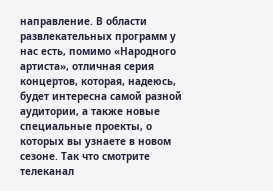направление. В области развлекательных программ у нас есть, помимо «Народного артиста», отличная серия концертов, которая, надеюсь, будет интересна самой разной аудитории, а также новые специальные проекты, о которых вы узнаете в новом сезоне. Так что смотрите телеканал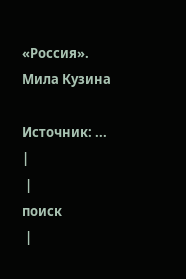«Россия».
Мила Кузина

Источник: ...
|
 |
поиск
 |